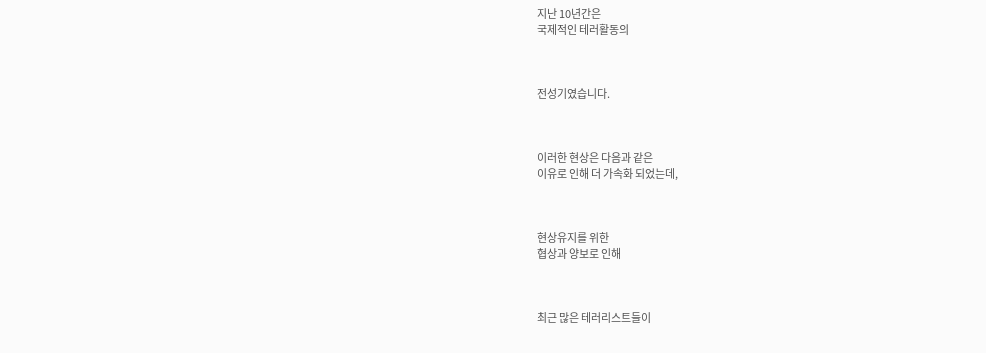지난 10년간은
국제적인 테러활동의



전성기였습니다.



이러한 현상은 다음과 같은
이유로 인해 더 가속화 되었는데,



현상유지를 위한
협상과 양보로 인해



최근 많은 테러리스트들이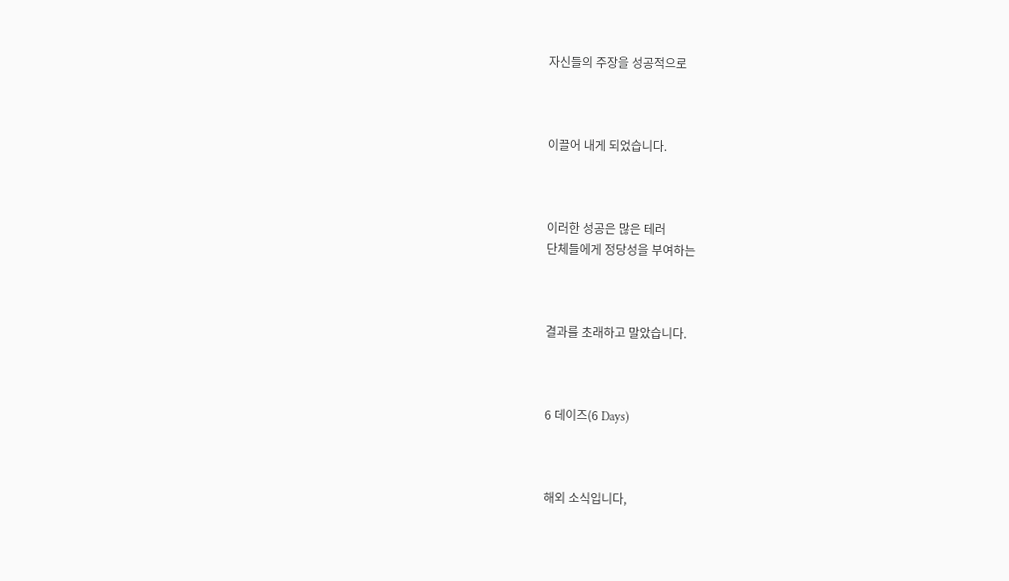자신들의 주장을 성공적으로



이끌어 내게 되었습니다.



이러한 성공은 많은 테러
단체들에게 정당성을 부여하는



결과를 초래하고 말았습니다.



6 데이즈(6 Days)



해외 소식입니다,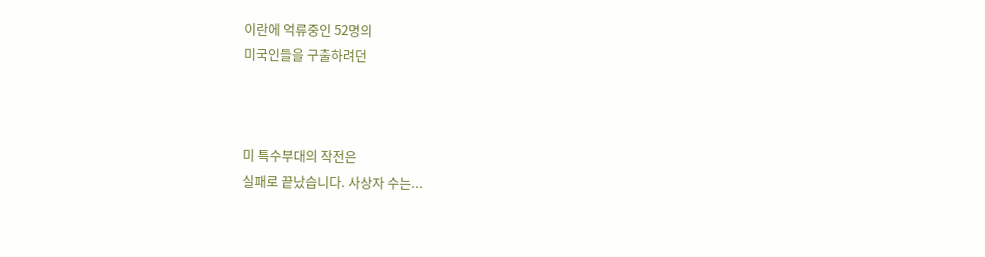이란에 억류중인 52명의
미국인들을 구출하려던



미 특수부대의 작전은
실패로 끝났습니다. 사상자 수는...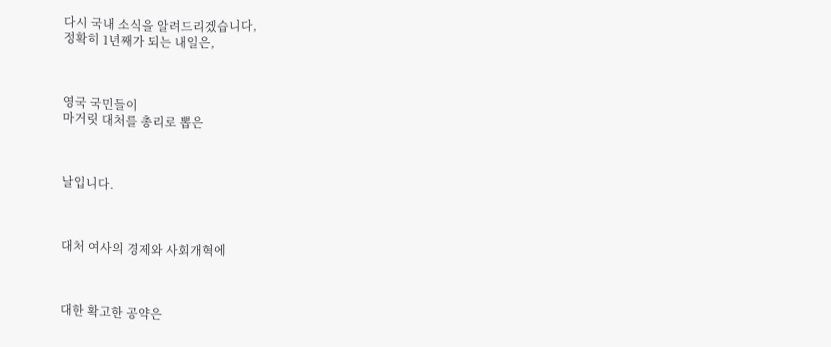다시 국내 소식을 알려드리겠습니다,
정확히 1년째가 되는 내일은,



영국 국민들이
마거릿 대처를 총리로 뽑은



날입니다.



대처 여사의 경제와 사회개혁에



대한 확고한 공약은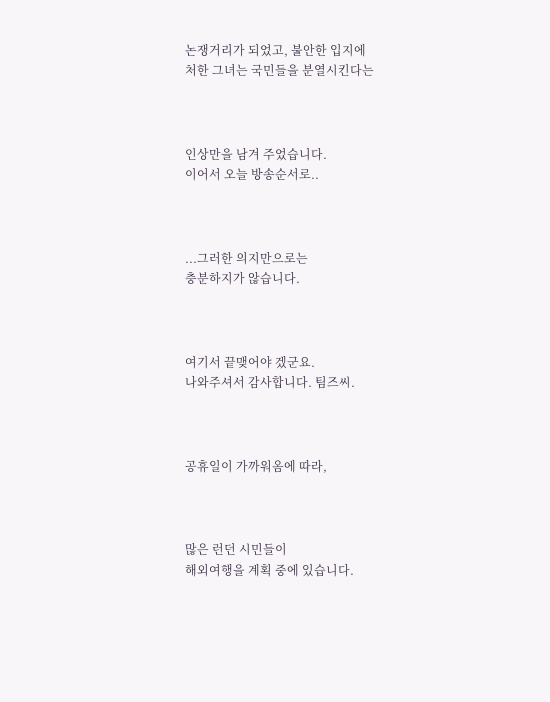논쟁거리가 되었고, 불안한 입지에
처한 그녀는 국민들을 분열시킨다는



인상만을 남겨 주었습니다.
이어서 오늘 방송순서로..



...그러한 의지만으로는
충분하지가 않습니다.



여기서 끝맺어야 겠군요.
나와주셔서 감사합니다. 팀즈씨.



공휴일이 가까워옴에 따라,



많은 런던 시민들이
해외여행을 계획 중에 있습니다.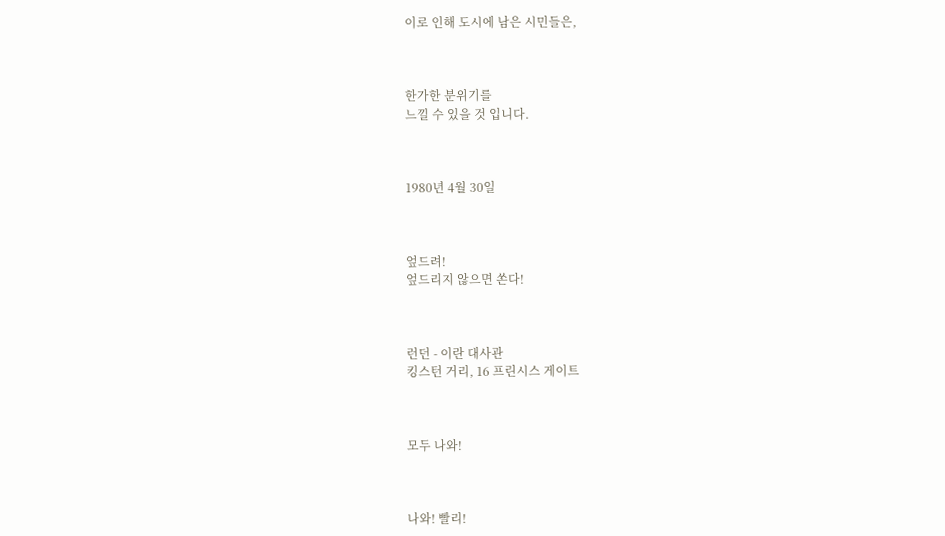이로 인해 도시에 남은 시민들은,



한가한 분위기를
느낄 수 있을 것 입니다.



1980년 4월 30일



엎드려!
엎드리지 않으면 쏜다!



런던 - 이란 대사관
킹스턴 거리, 16 프린시스 게이트



모두 나와!



나와! 빨리!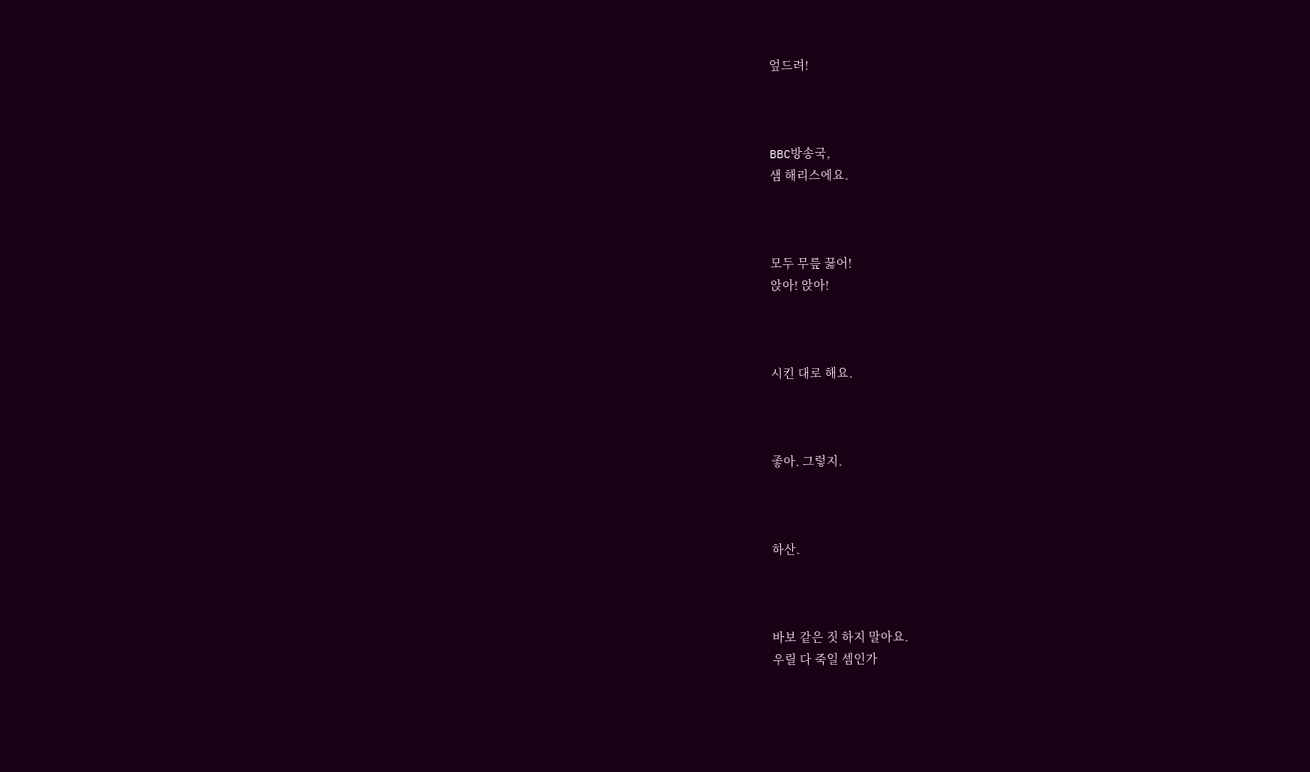엎드려!



BBC방송국,
샘 해리스에요.



모두 무릎 꿇어!
앉아! 앉아!



시킨 대로 해요.



좋아. 그렇지.



하산.



바보 같은 짓 하지 말아요.
우릴 다 죽일 셈인가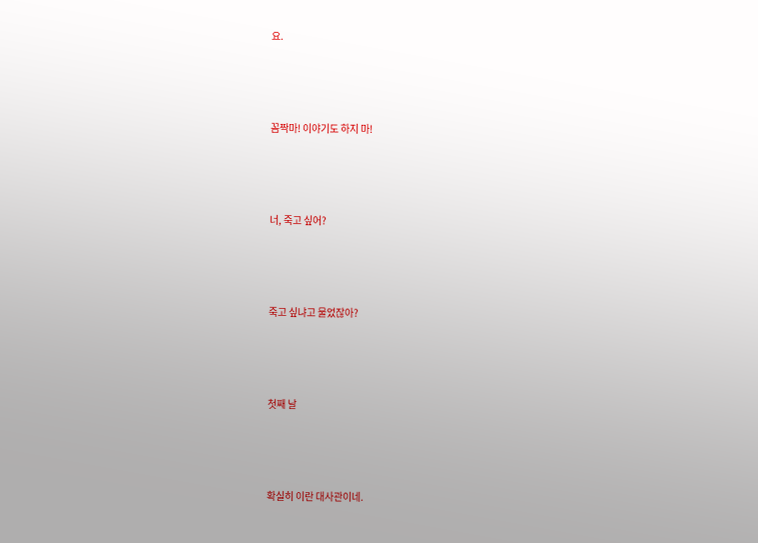요.



꼼짝마! 이야기도 하지 마!



너, 죽고 싶어?



죽고 싶냐고 물었잖아?



첫째 날



확실히 이란 대사관이네.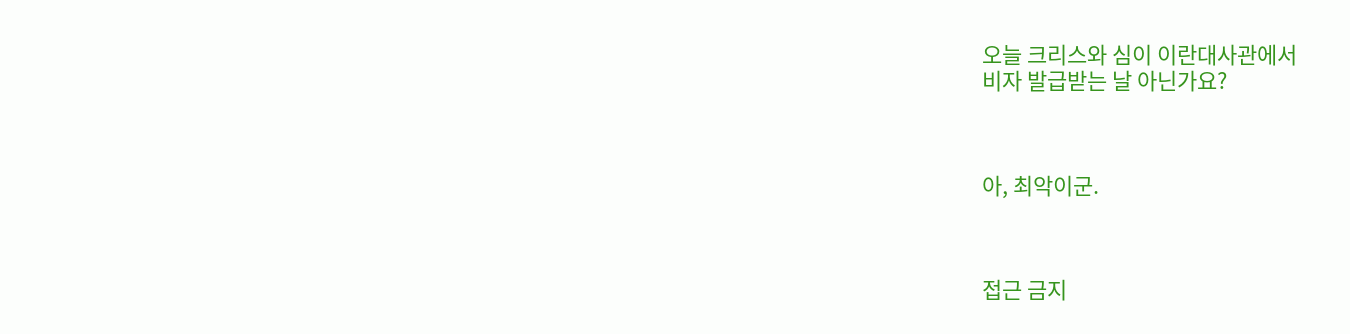오늘 크리스와 심이 이란대사관에서
비자 발급받는 날 아닌가요?



아, 최악이군.



접근 금지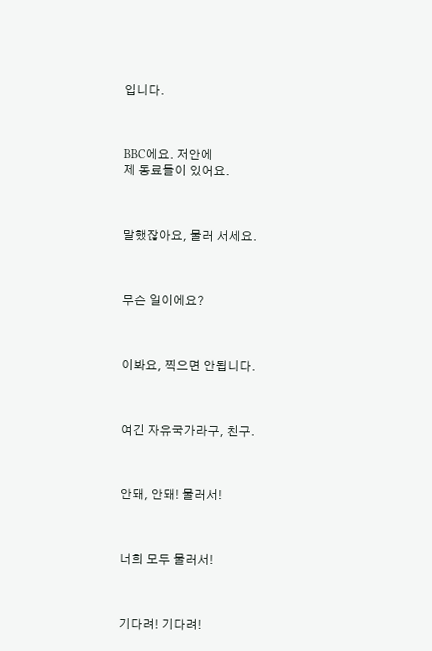입니다.



BBC에요. 저안에
제 동료들이 있어요.



말했잖아요, 물러 서세요.



무슨 일이에요?



이봐요, 찍으면 안됩니다.



여긴 자유국가라구, 친구.



안돼, 안돼! 물러서!



너희 모두 물러서!



기다려! 기다려!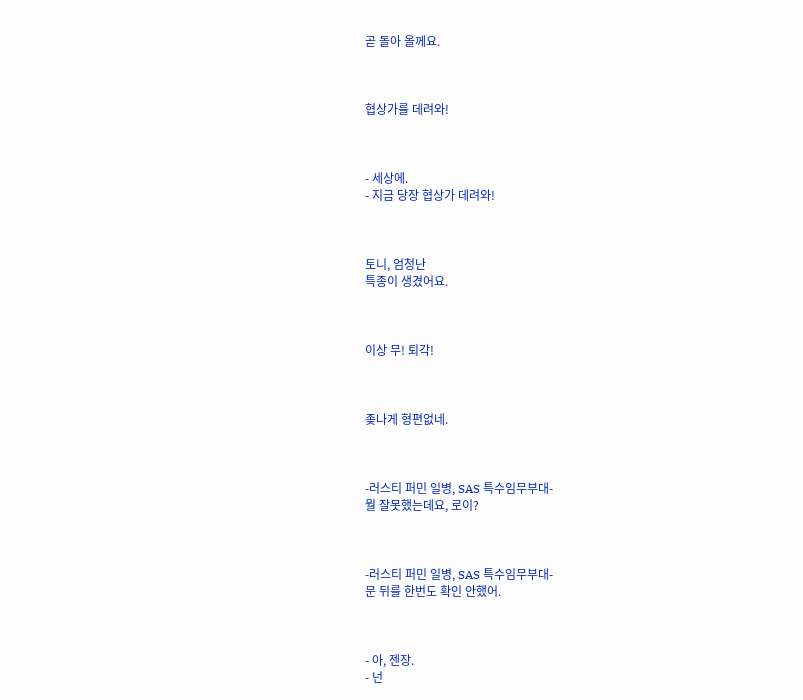곧 돌아 올께요.



협상가를 데려와!



- 세상에.
- 지금 당장 협상가 데려와!



토니, 엄청난
특종이 생겼어요.



이상 무! 퇴각!



좆나게 형편없네.



-러스티 퍼민 일병, SAS 특수임무부대-
뭘 잘못했는데요, 로이?



-러스티 퍼민 일병, SAS 특수임무부대-
문 뒤를 한번도 확인 안했어.



- 아, 젠장.
- 넌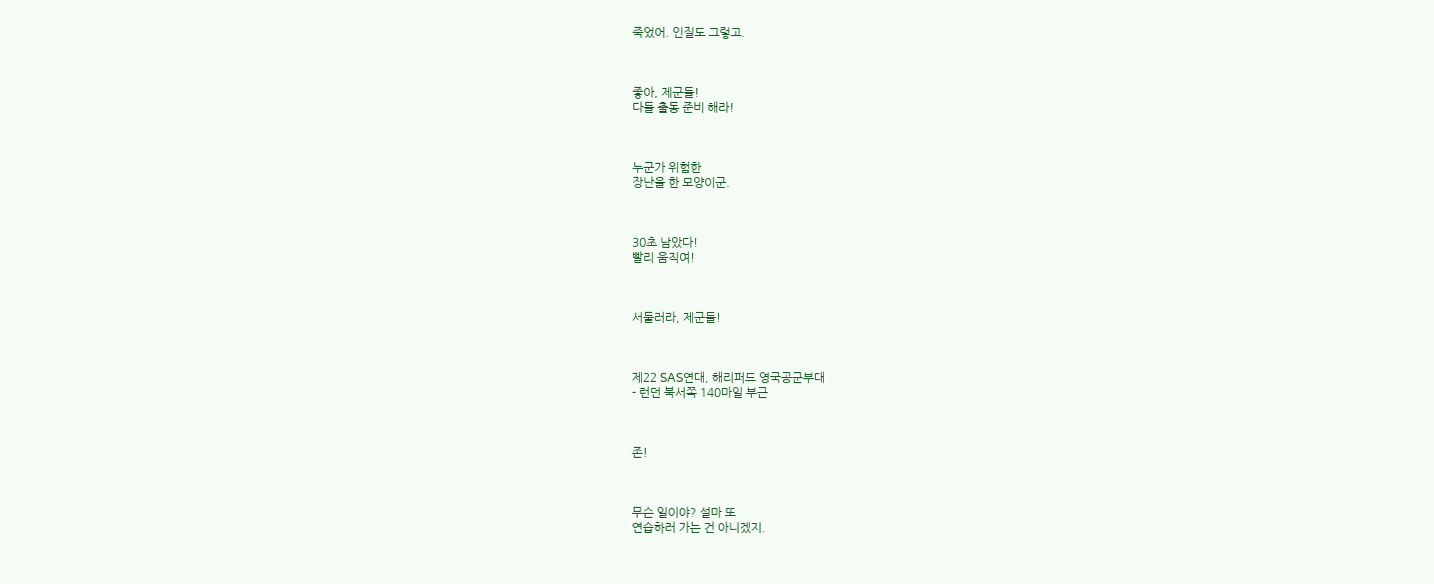죽었어. 인질도 그렇고.



좋아, 제군들!
다들 출동 준비 해라!



누군가 위험한
장난을 한 모양이군.



30초 남았다!
빨리 움직여!



서둘러라, 제군들!



제22 SAS연대, 해리퍼드 영국공군부대
- 런던 북서쪽 140마일 부근



존!



무슨 일이야? 설마 또
연습하러 가는 건 아니겠지.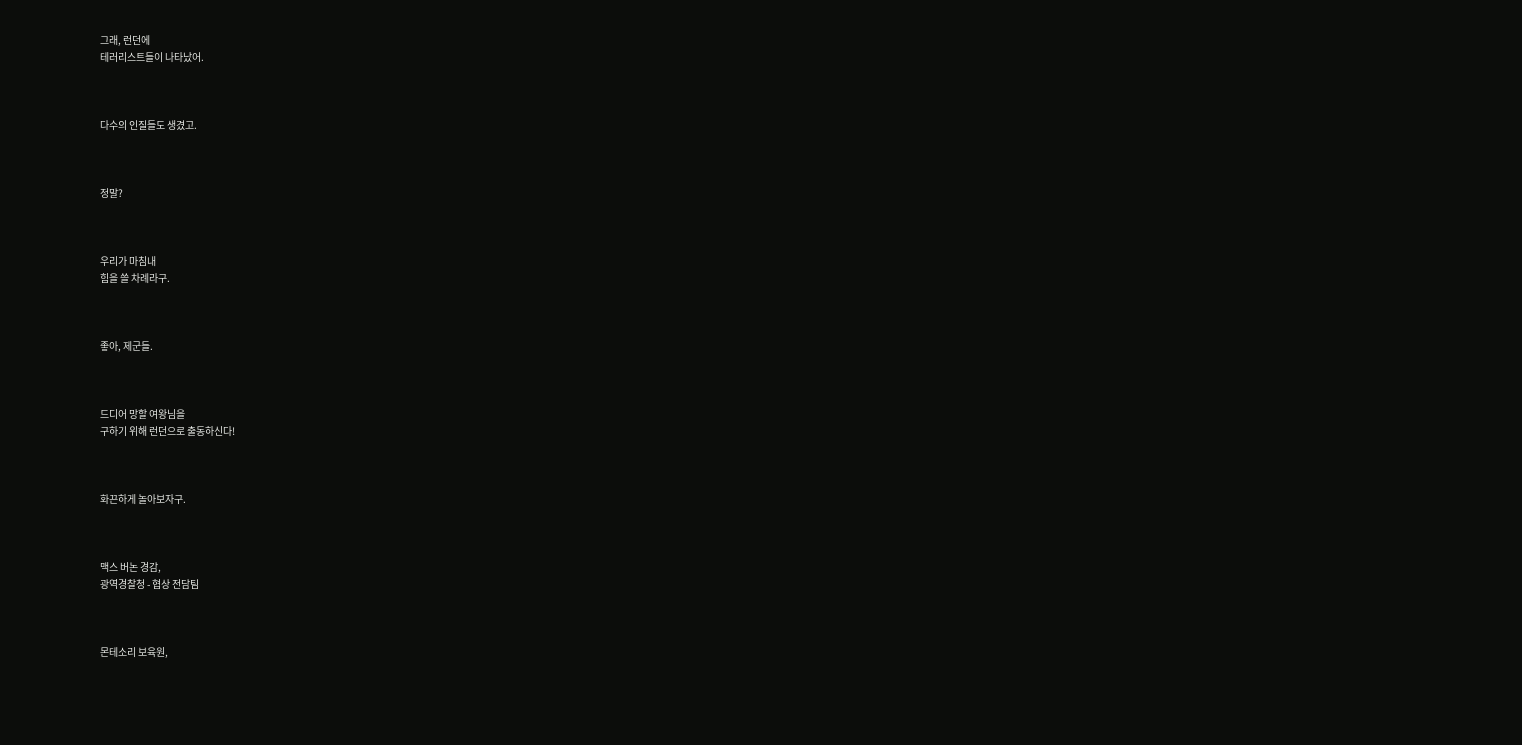그래, 런던에
테러리스트들이 나타났어.



다수의 인질들도 생겼고.



정말?



우리가 마침내
힘을 쓸 차례라구.



좋아, 제군들.



드디어 망할 여왕님을
구하기 위해 런던으로 출동하신다!



화끈하게 놀아보자구.



맥스 버논 경감,
광역경찰청 - 협상 전담팀



몬테소리 보육원,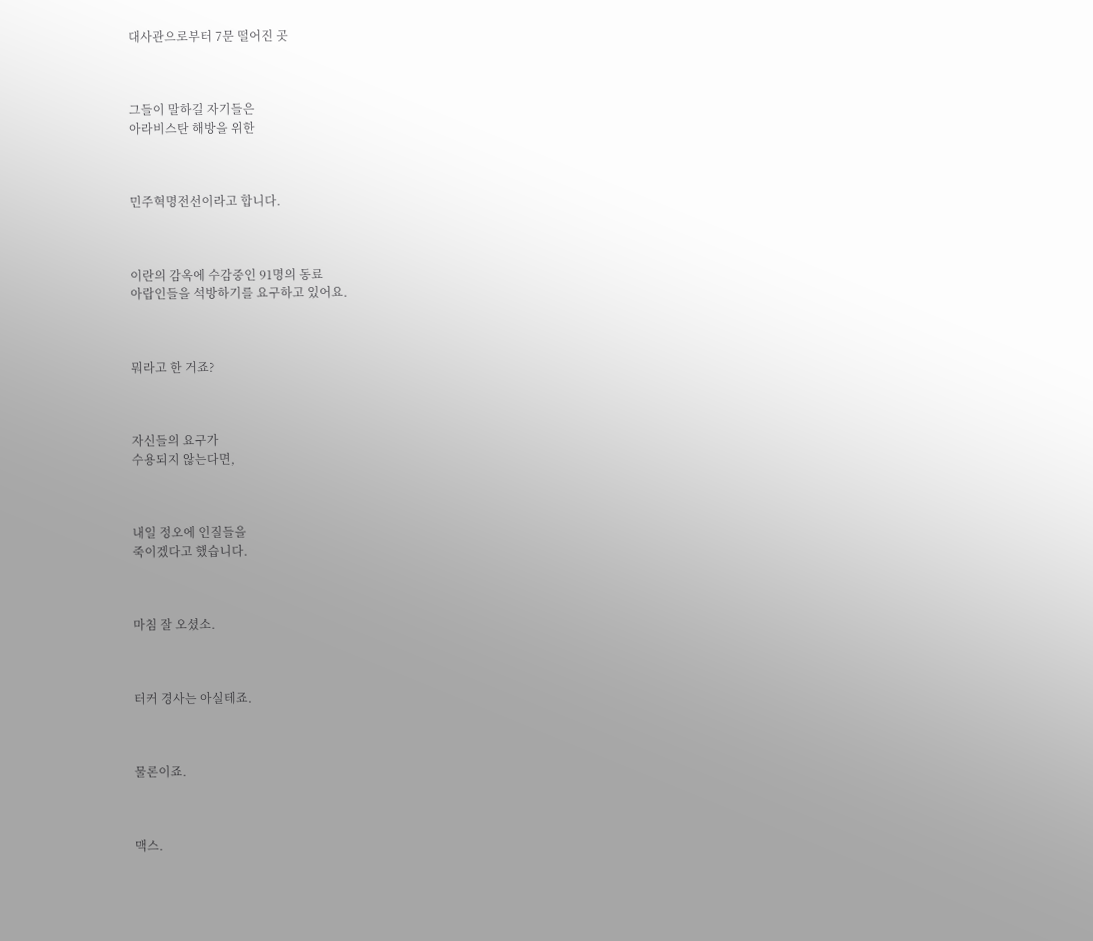대사관으로부터 7문 떨어진 곳



그들이 말하길 자기들은
아라비스탄 해방을 위한



민주혁명전선이라고 합니다.



이란의 감옥에 수감중인 91명의 동료
아랍인들을 석방하기를 요구하고 있어요.



뭐라고 한 거죠?



자신들의 요구가
수용되지 않는다면,



내일 정오에 인질들을
죽이겠다고 했습니다.



마침 잘 오셨소.



터커 경사는 아실테죠.



물론이죠.



맥스.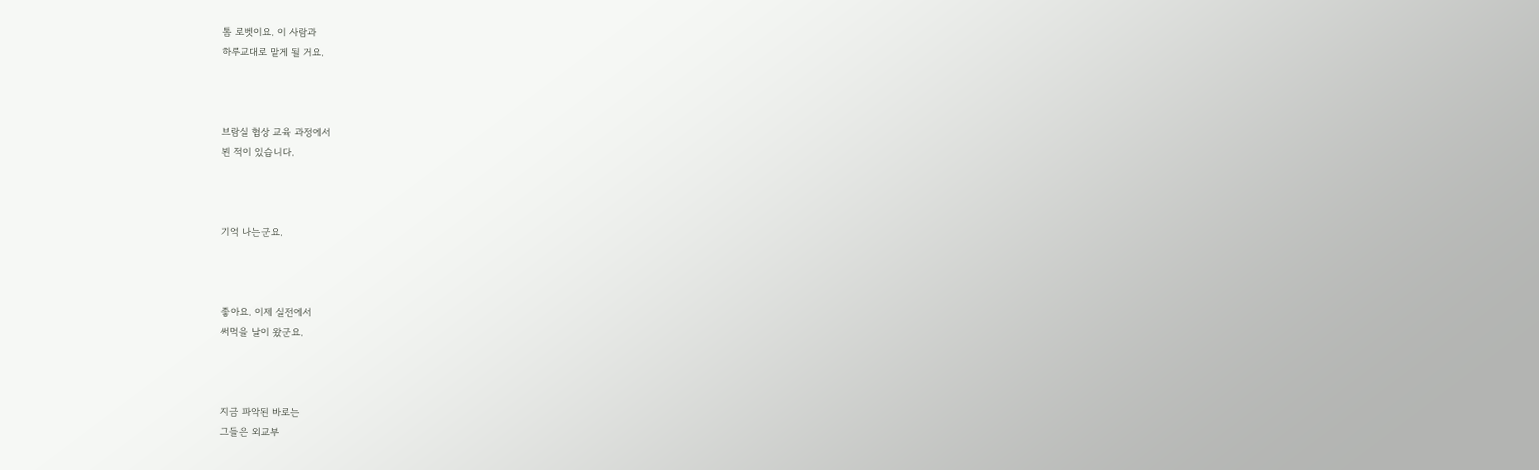톰 로벳이요. 이 사람과
하루교대로 맡게 될 거요.



브람실 협상 교육 과정에서
뵌 적이 있습니다.



기억 나는군요.



좋아요. 이제 실전에서
써먹을 날이 왔군요.



지금 파악된 바로는
그들은 외교부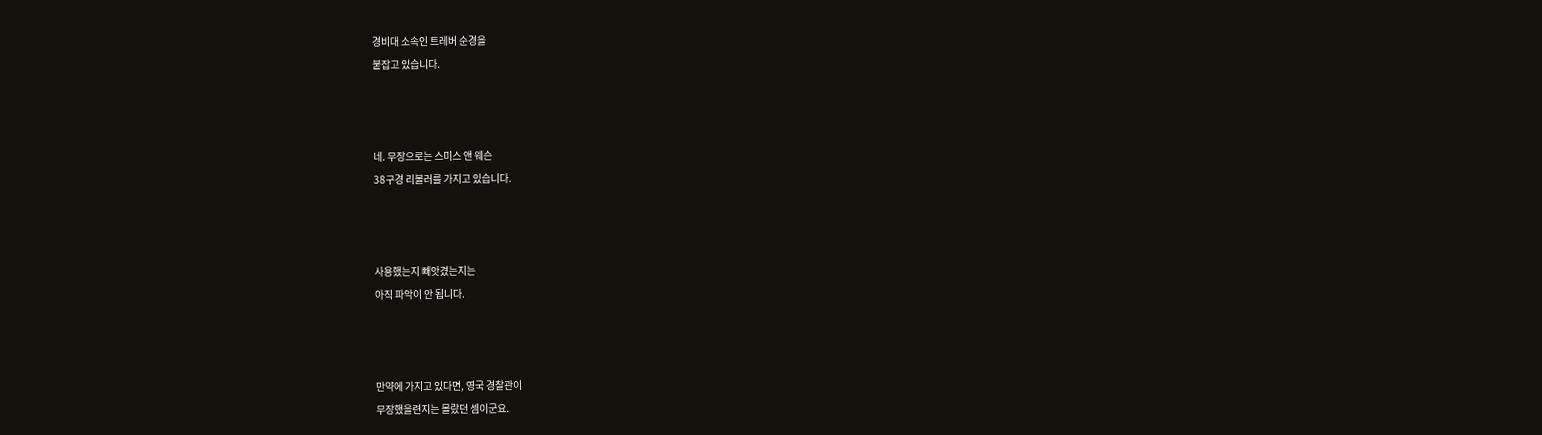경비대 소속인 트레버 순경을
붙잡고 있습니다.



네. 무장으로는 스미스 앤 웨슨
38구경 리볼러를 가지고 있습니다.



사용했는지 빼앗겼는지는
아직 파악이 안 됩니다.



만약에 가지고 있다면, 영국 경찰관이
무장했을련지는 몰랐던 셈이군요.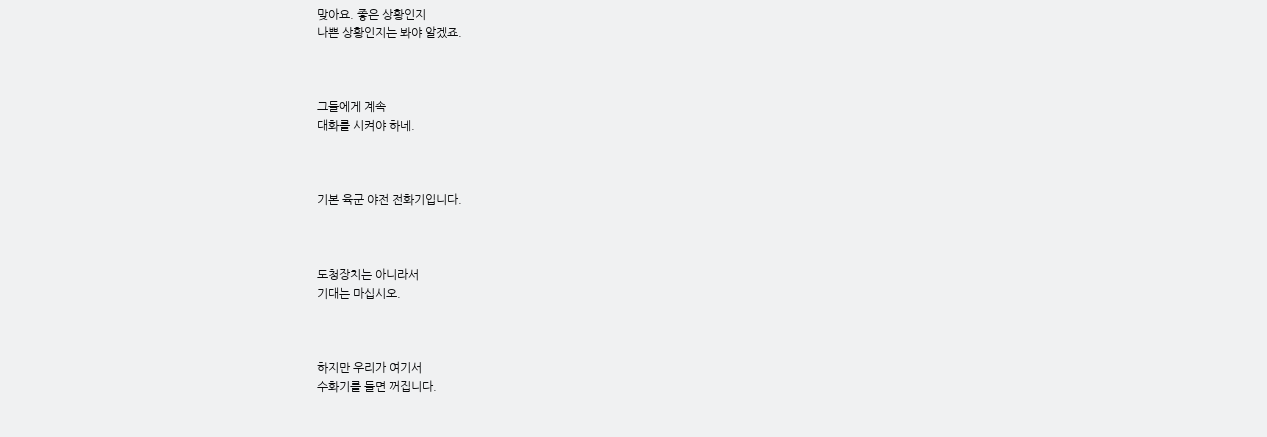맞아요. 좋은 상황인지
나쁜 상황인지는 봐야 알겠죠.



그들에게 계속
대화를 시켜야 하네.



기본 육군 야전 전화기입니다.



도청장치는 아니라서
기대는 마십시오.



하지만 우리가 여기서
수화기를 들면 꺼집니다.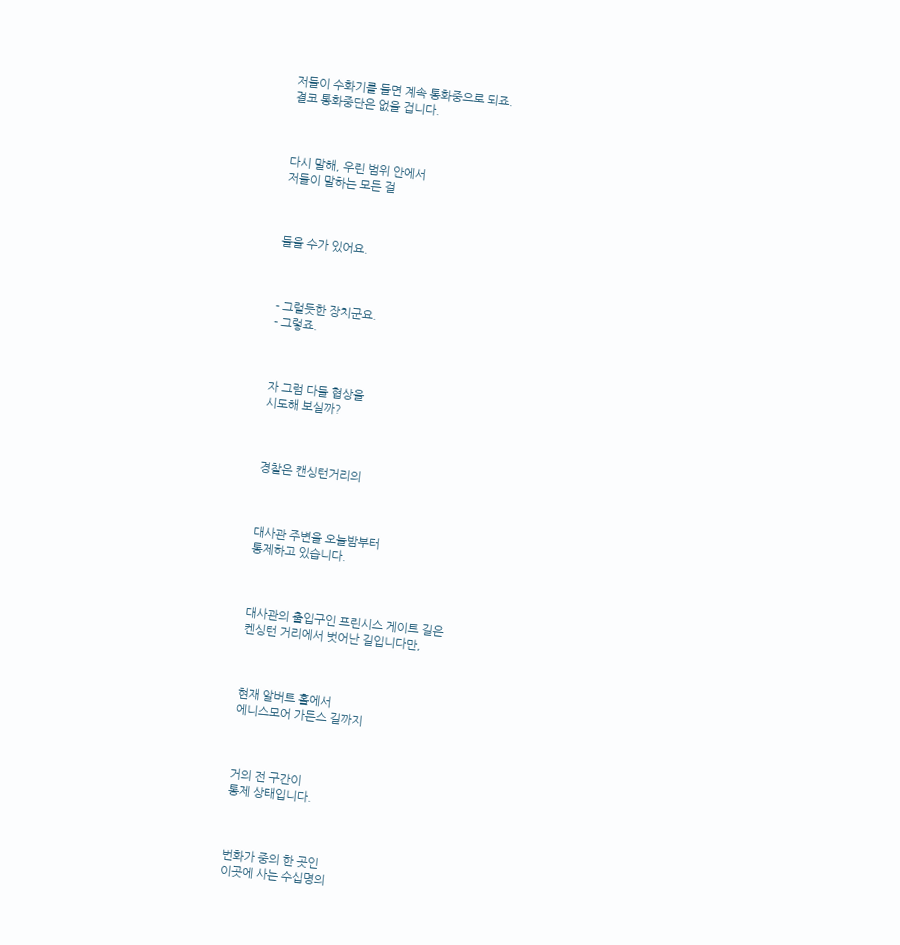저들이 수화기를 들면 계속 통화중으로 되죠.
결코 통화중단은 없을 겁니다.



다시 말해, 우린 범위 안에서
저들이 말하는 모든 걸



들을 수가 있어요.



- 그럴듯한 장치군요.
- 그렇죠.



자 그럼 다들 협상을
시도해 보실까?



경찰은 캔싱턴거리의



대사관 주변을 오늘밤부터
통제하고 있습니다.



대사관의 출입구인 프린시스 게이트 길은
켄싱턴 거리에서 벗어난 길입니다만,



현재 알버트 홀에서
에니스모어 가든스 길까지



거의 전 구간이
통제 상태입니다.



번화가 중의 한 곳인
이곳에 사는 수십명의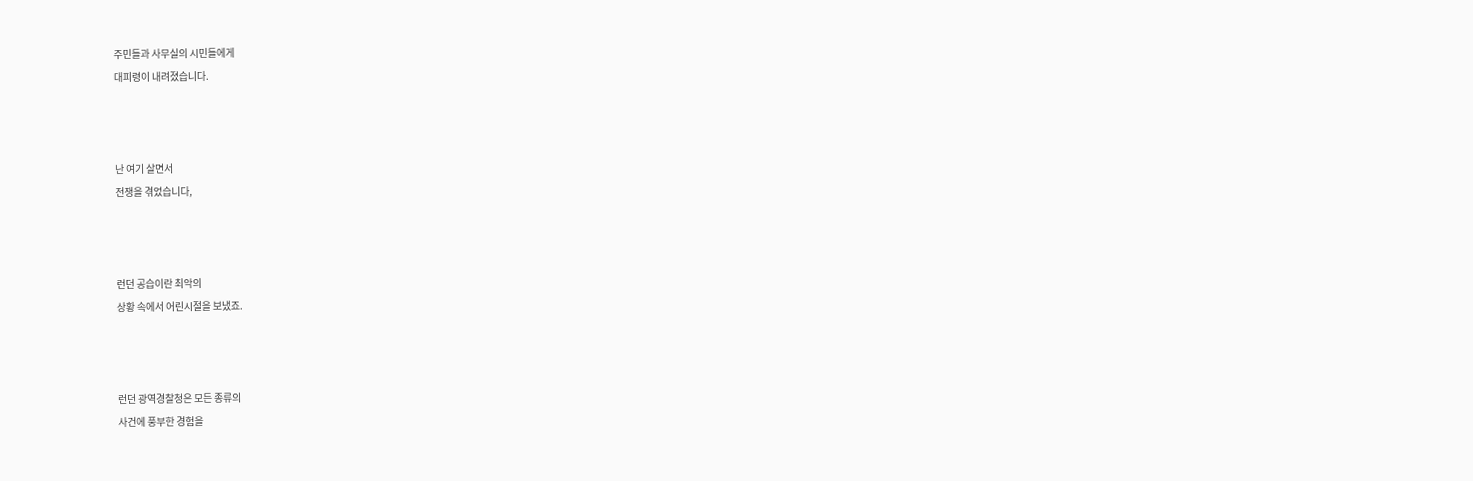주민들과 사무실의 시민들에게
대피령이 내려졌습니다.



난 여기 살면서
전쟁을 겪었습니다,



런던 공습이란 최악의
상황 속에서 어린시절을 보냈죠.



런던 광역경찰청은 모든 종류의
사건에 풍부한 경험을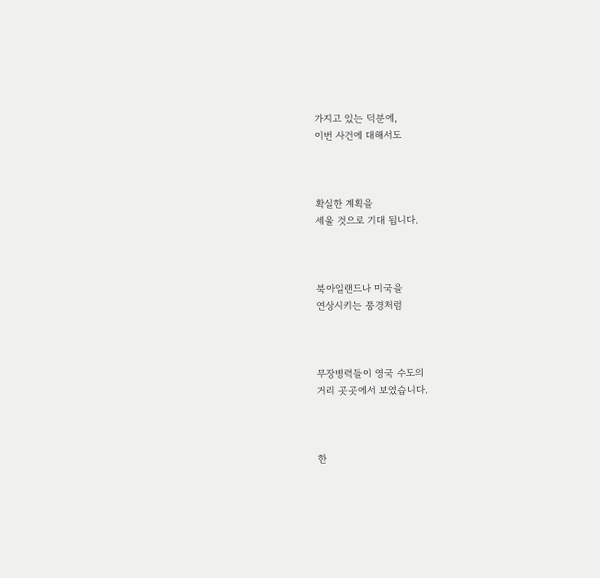가지고 있는 덕분에,
이번 사건에 대해서도



확실한 계획을
세울 것으로 기대 됩니다.



북아일랜드나 미국을
연상시키는 풍경처럼



무장병력들이 영국 수도의
거리 곳곳에서 보였습니다.



한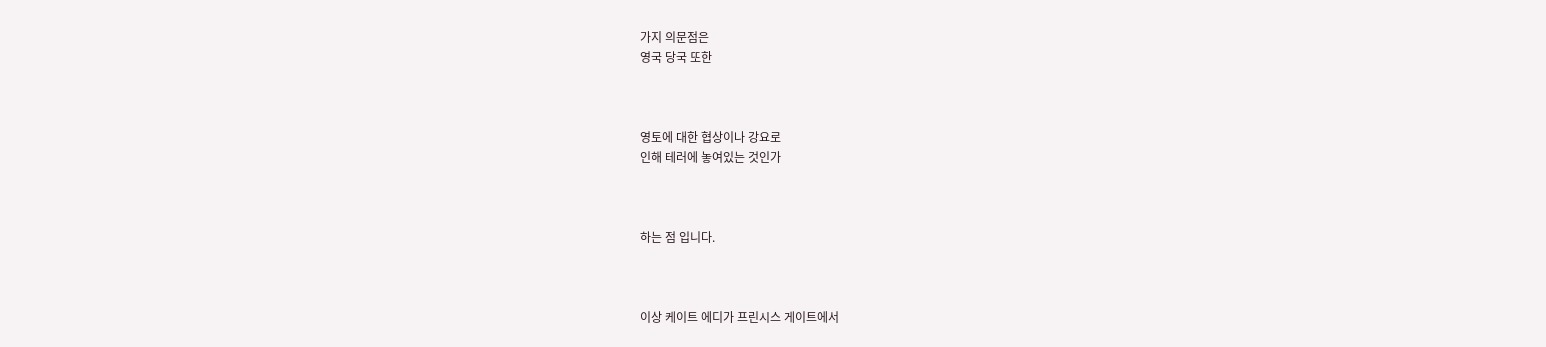가지 의문점은
영국 당국 또한



영토에 대한 협상이나 강요로
인해 테러에 놓여있는 것인가



하는 점 입니다.



이상 케이트 에디가 프린시스 게이트에서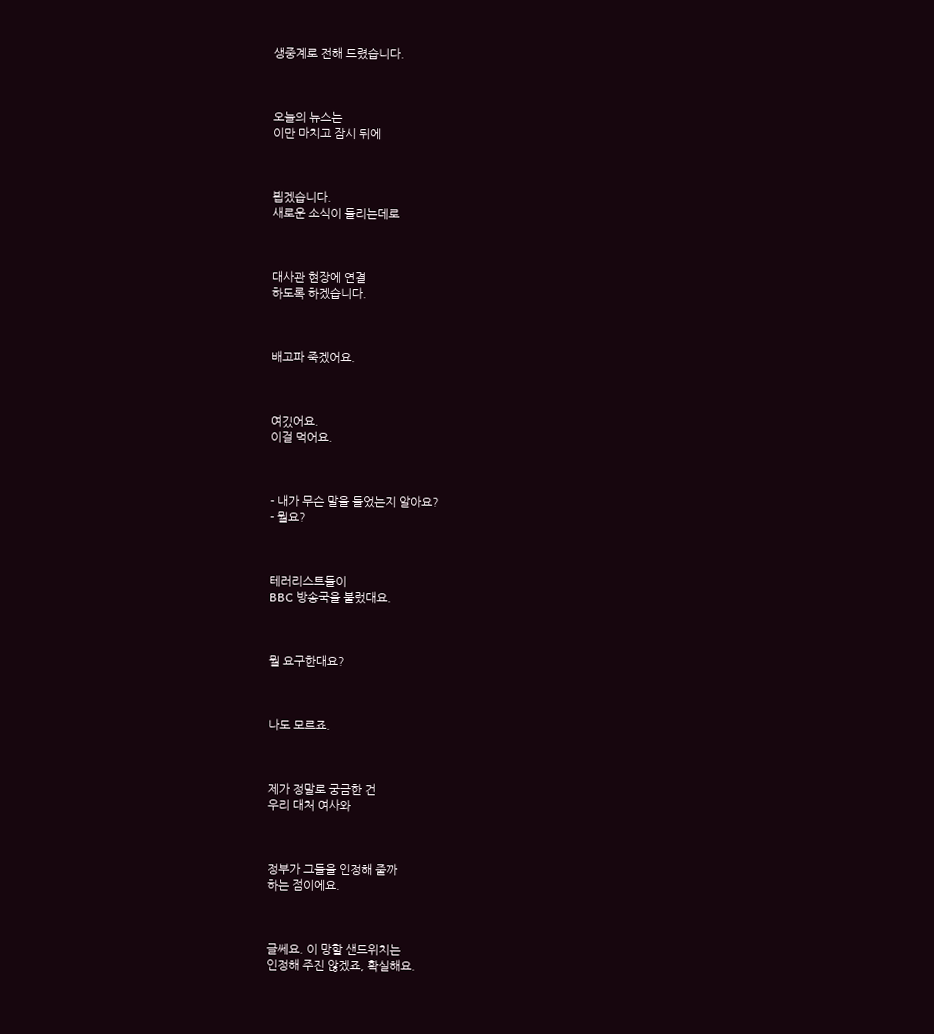생중계로 전해 드렸습니다.



오늘의 뉴스는
이만 마치고 잠시 뒤에



뵙겠습니다.
새로운 소식이 들리는데로



대사관 현장에 연결
하도록 하겠습니다.



배고파 죽겠어요.



여깄어요.
이걸 먹어요.



- 내가 무슨 말을 들었는지 알아요?
- 뭘요?



테러리스트들이
BBC 방송국을 불렀대요.



뭘 요구한대요?



나도 모르죠.



제가 정말로 궁금한 건
우리 대처 여사와



정부가 그들을 인정해 줄까
하는 점이에요.



글쎄요. 이 망할 샌드위치는
인정해 주진 않겠죠, 확실해요.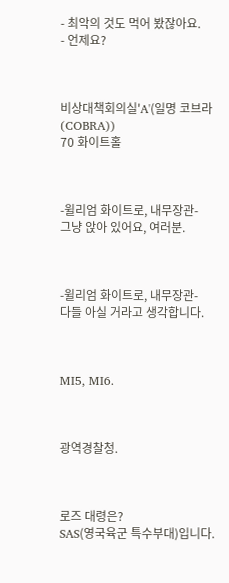- 최악의 것도 먹어 봤잖아요.
- 언제요?



비상대책회의실'A'(일명 코브라(COBRA))
70 화이트홀



-윌리엄 화이트로, 내무장관-
그냥 앉아 있어요, 여러분.



-윌리엄 화이트로, 내무장관-
다들 아실 거라고 생각합니다.



MI5, MI6.



광역경찰청.



로즈 대령은?
SAS(영국육군 특수부대)입니다.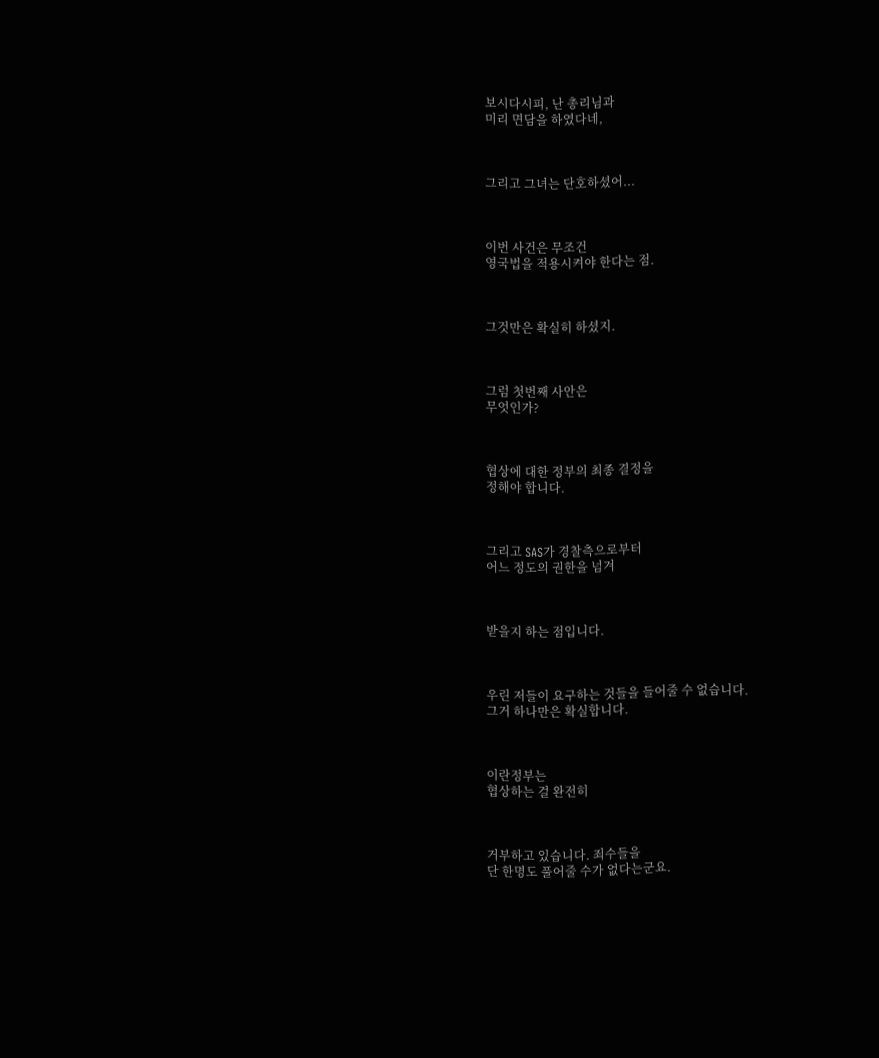보시다시피, 난 총리님과
미리 면담을 하였다네,



그리고 그녀는 단호하셨어...



이번 사건은 무조건
영국법을 적용시켜야 한다는 점.



그것만은 확실히 하셨지.



그럼 첫번째 사안은
무엇인가?



협상에 대한 정부의 최종 결정을
정해야 합니다.



그리고 SAS가 경찰측으로부터
어느 정도의 권한을 넘겨



받을지 하는 점입니다.



우린 저들이 요구하는 것들을 들어줄 수 없습니다.
그거 하나만은 확실합니다.



이란정부는
협상하는 걸 완전히



거부하고 있습니다. 죄수들을
단 한명도 풀어줄 수가 없다는군요.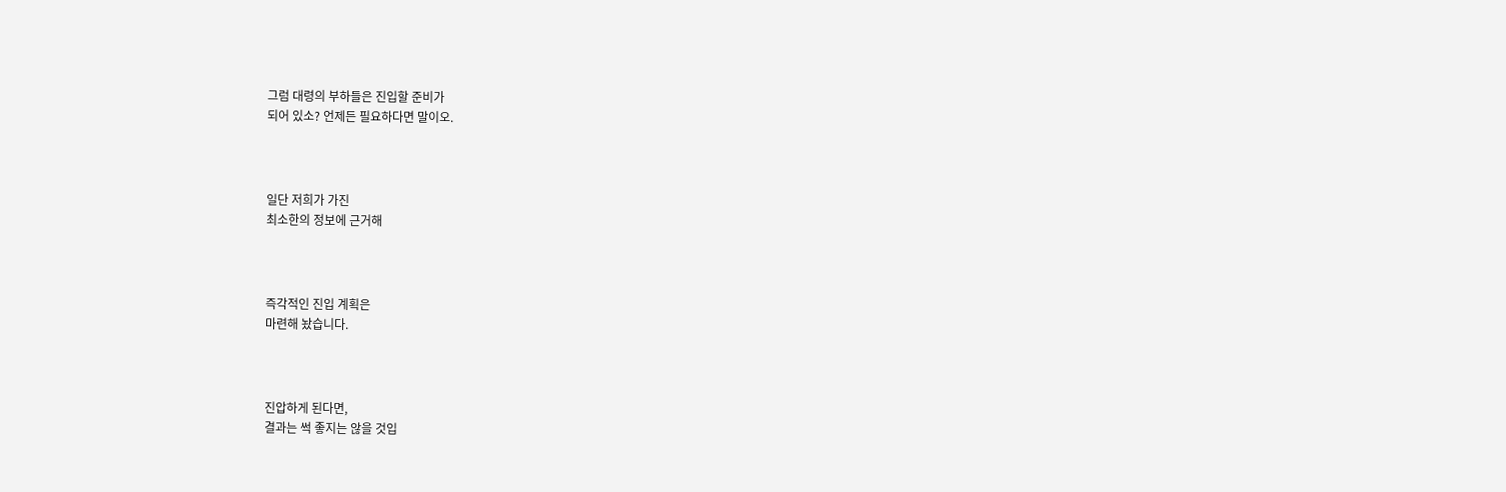그럼 대령의 부하들은 진입할 준비가
되어 있소? 언제든 필요하다면 말이오.



일단 저희가 가진
최소한의 정보에 근거해



즉각적인 진입 계획은
마련해 놨습니다.



진압하게 된다면,
결과는 썩 좋지는 않을 것입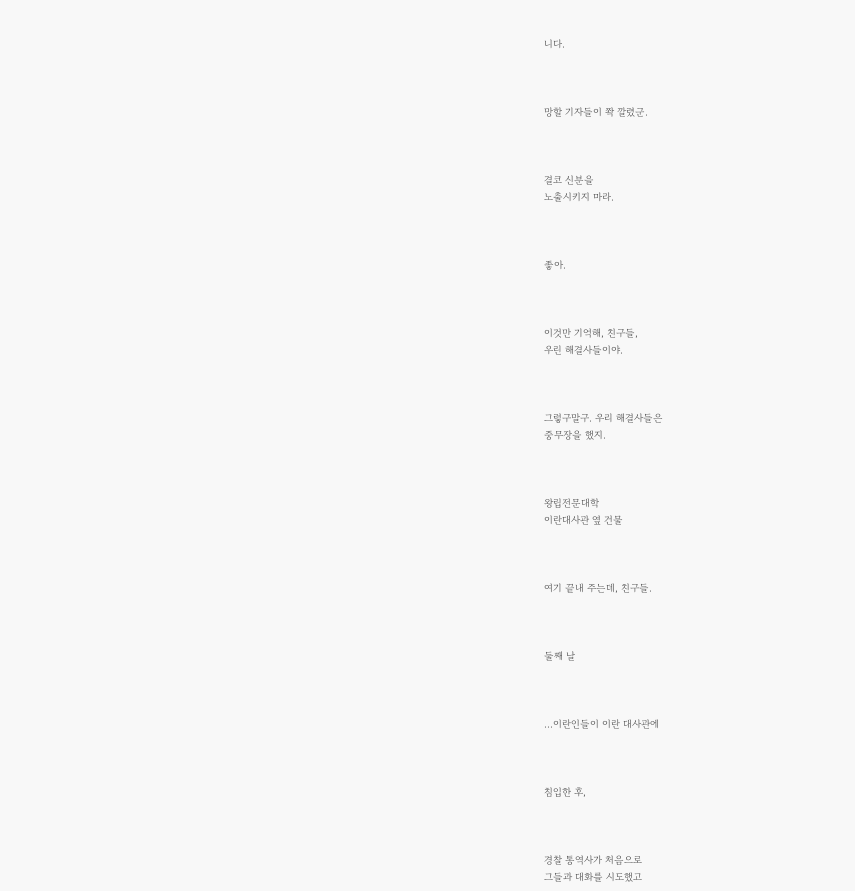니다.



망할 기자들이 쫙 깔렸군.



결코 신분을
노출시키지 마라.



좋아.



이것만 기억해, 친구들,
우린 해결사들이야.



그렇구말구. 우리 해결사들은
중무장을 했지.



왕립전문대학
이란대사관 옆 건물



여기 끝내 주는데, 친구들.



둘째 날



...이란인들이 이란 대사관에



침입한 후,



경찰 통역사가 처음으로
그들과 대화를 시도했고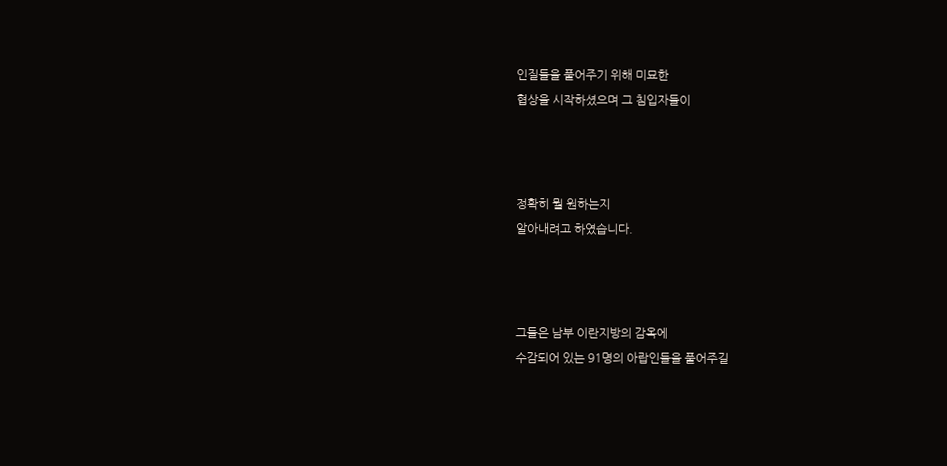인질들을 풀어주기 위해 미묘한
협상을 시작하셨으며 그 침입자들이



정확히 뭘 원하는지
알아내려고 하였습니다.



그들은 남부 이란지방의 감옥에
수감되어 있는 91명의 아랍인들을 풀어주길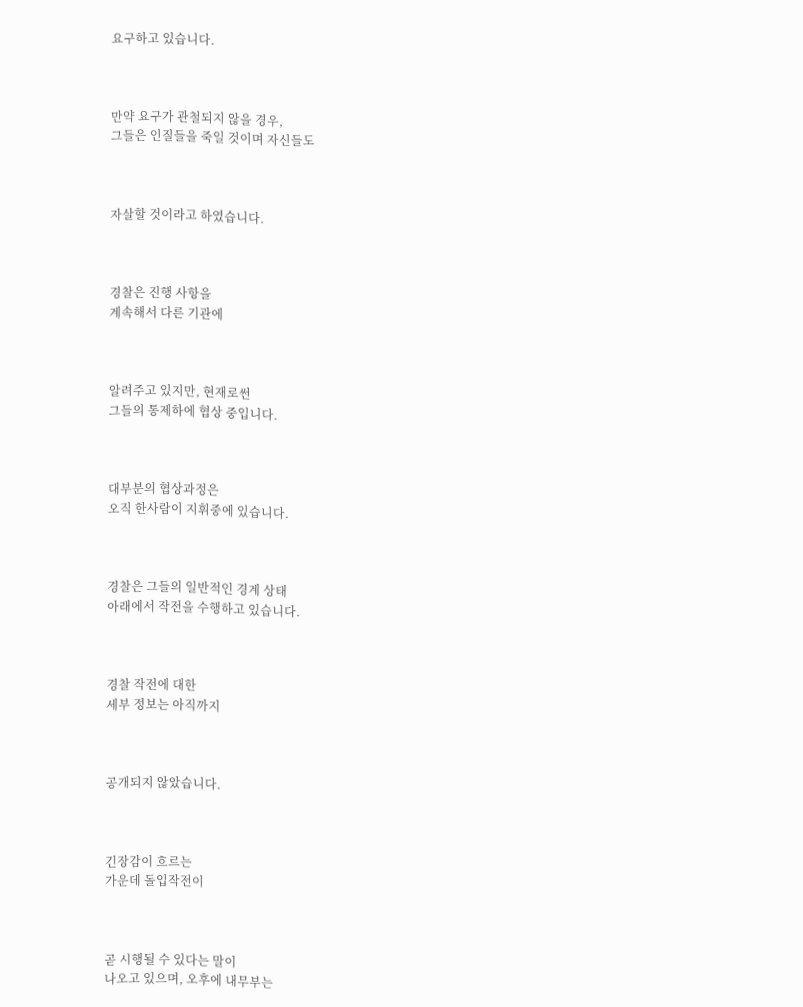요구하고 있습니다.



만약 요구가 관철되지 않을 경우,
그들은 인질들을 죽일 것이며 자신들도



자살할 것이라고 하였습니다.



경찰은 진행 사항을
계속해서 다른 기관에



알려주고 있지만, 현재로썬
그들의 통제하에 협상 중입니다.



대부분의 협상과정은
오직 한사람이 지휘중에 있습니다.



경찰은 그들의 일반적인 경계 상태
아래에서 작전을 수행하고 있습니다.



경찰 작전에 대한
세부 정보는 아직까지



공개되지 않았습니다.



긴장감이 흐르는
가운데 돌입작전이



곧 시행될 수 있다는 말이
나오고 있으며, 오후에 내무부는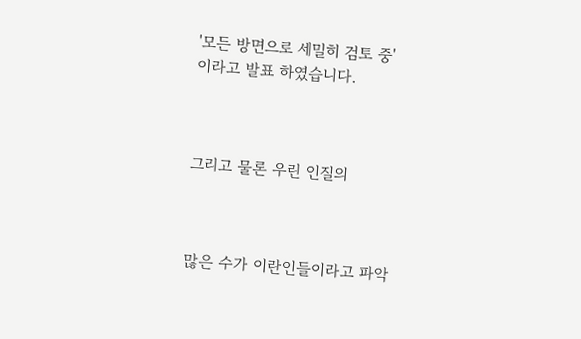'모든 방면으로 세밀히 검토 중'
이라고 발표 하였습니다.



그리고 물론 우린 인질의



많은 수가 이란인들이라고 파악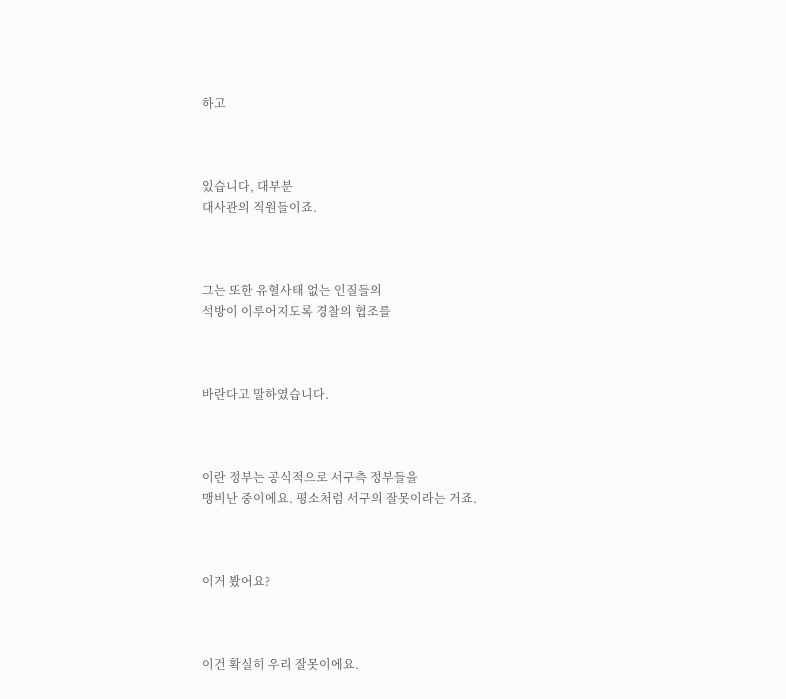하고



있습니다, 대부분
대사관의 직원들이죠.



그는 또한 유혈사태 없는 인질들의
석방이 이루어지도록 경찰의 협조를



바란다고 말하였습니다.



이란 정부는 공식적으로 서구측 정부들을
맹비난 중이에요. 평소처럼 서구의 잘못이라는 거죠.



이거 봤어요?



이건 확실히 우리 잘못이에요.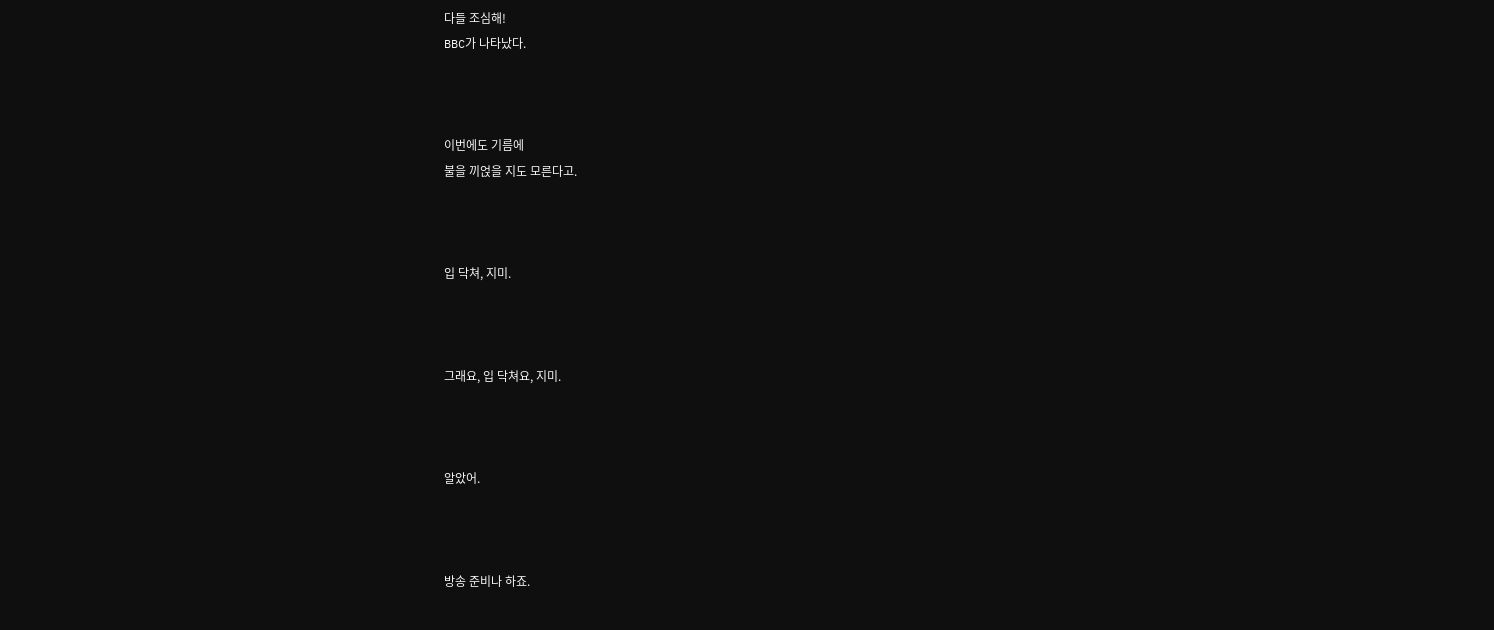다들 조심해!
BBC가 나타났다.



이번에도 기름에
불을 끼얹을 지도 모른다고.



입 닥쳐, 지미.



그래요, 입 닥쳐요, 지미.



알았어.



방송 준비나 하죠.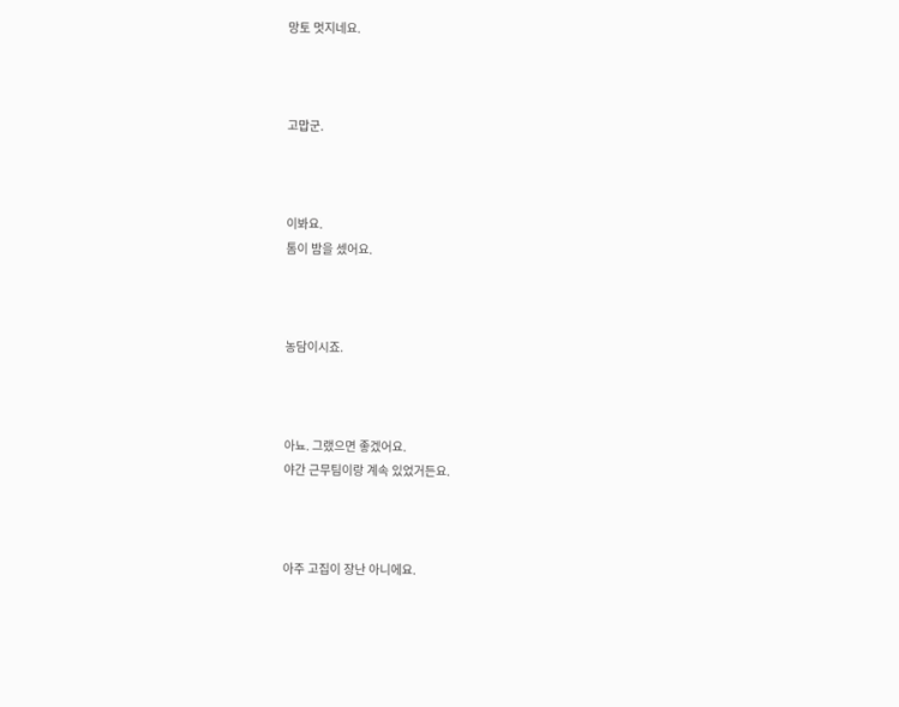망토 멋지네요.



고맙군.



이봐요.
톰이 밤을 셌어요.



농담이시죠.



아뇨. 그랬으면 좋겠어요.
야간 근무팀이랑 계속 있었거든요.



아주 고집이 장난 아니에요.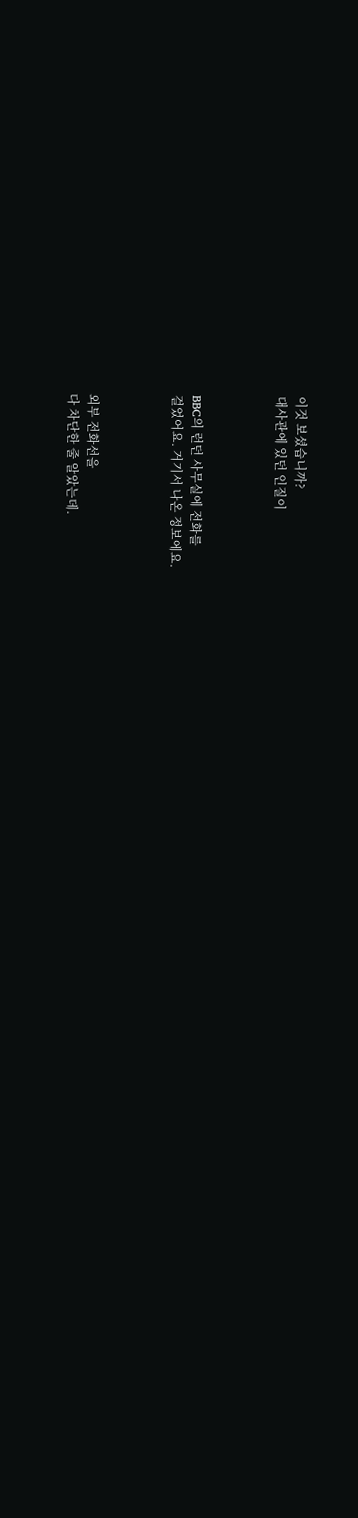이것 보셨습니까?
대사관에 있던 인질이



BBC의 런던 사무실에 전화를
걸었어요. 거기서 나온 정보에요.



외부 전화선을
다 차단한 줄 알았는데.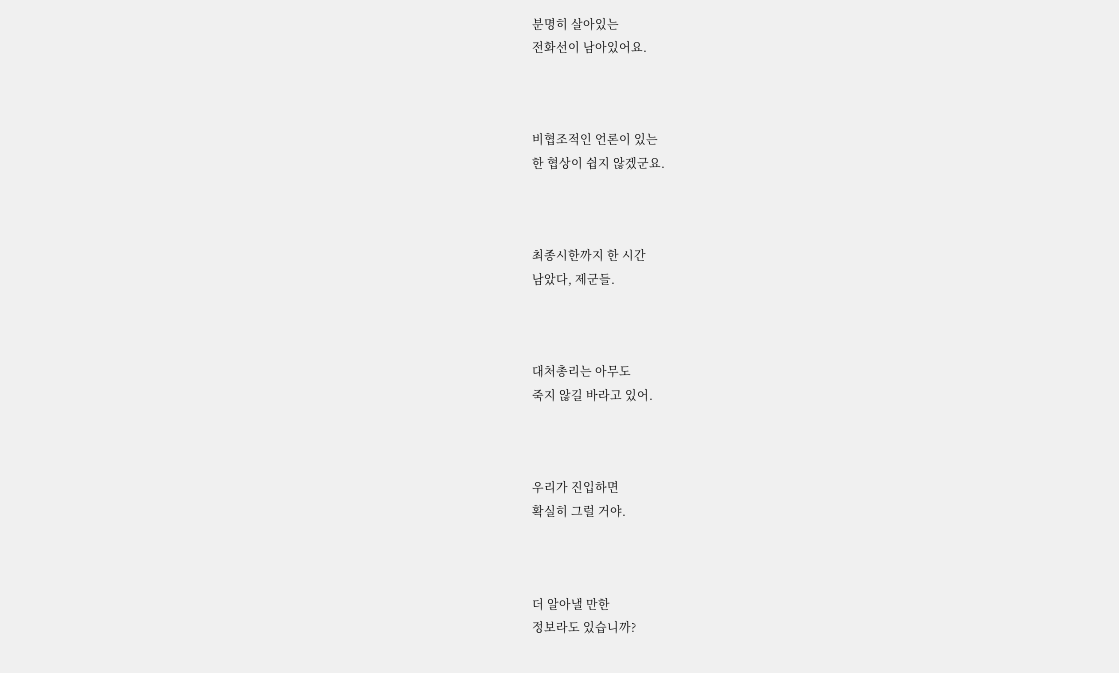분명히 살아있는
전화선이 남아있어요.



비협조적인 언론이 있는
한 협상이 쉽지 않겠군요.



최종시한까지 한 시간
남았다, 제군들.



대처총리는 아무도
죽지 않길 바라고 있어.



우리가 진입하면
확실히 그럴 거야.



더 알아낼 만한
정보라도 있습니까?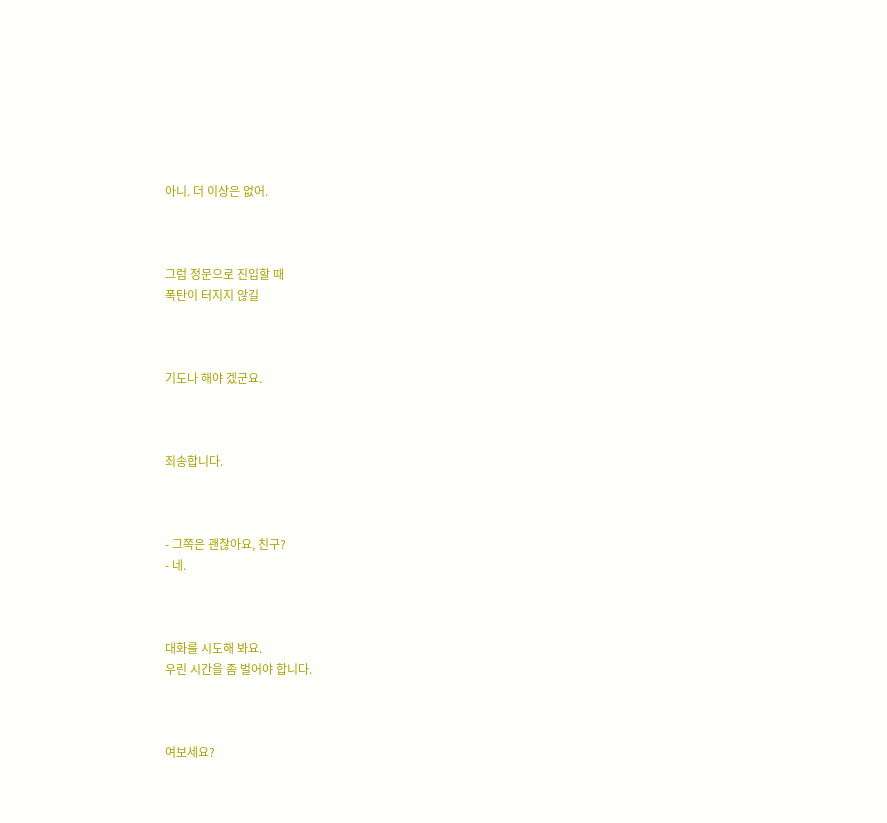아니. 더 이상은 없어.



그럼 정문으로 진입할 때
폭탄이 터지지 않길



기도나 해야 겠군요.



죄송합니다.



- 그쪽은 괜찮아요, 친구?
- 네.



대화를 시도해 봐요.
우린 시간을 좀 벌어야 합니다.



여보세요?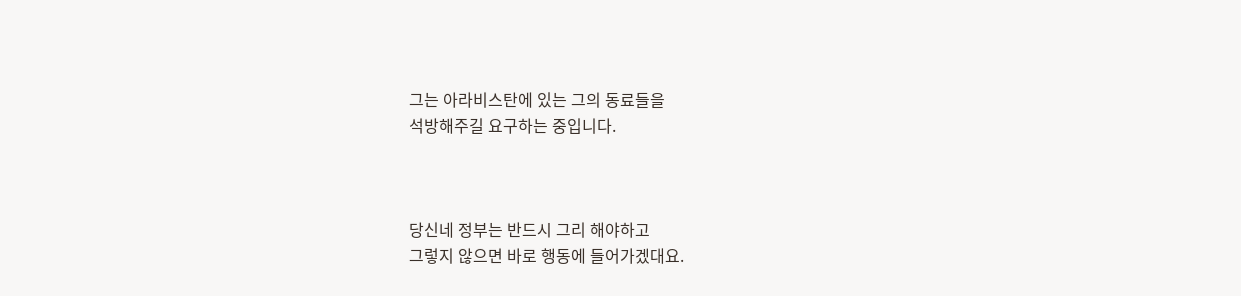그는 아라비스탄에 있는 그의 동료들을
석방해주길 요구하는 중입니다.



당신네 정부는 반드시 그리 해야하고
그렇지 않으면 바로 행동에 들어가겠대요.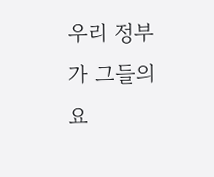우리 정부가 그들의 요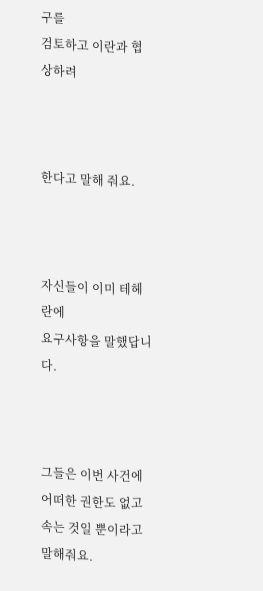구를
검토하고 이란과 협상하려



한다고 말해 줘요.



자신들이 이미 테헤란에
요구사항을 말했답니다.



그들은 이번 사건에 어떠한 권한도 없고
속는 것일 뿐이라고 말해줘요.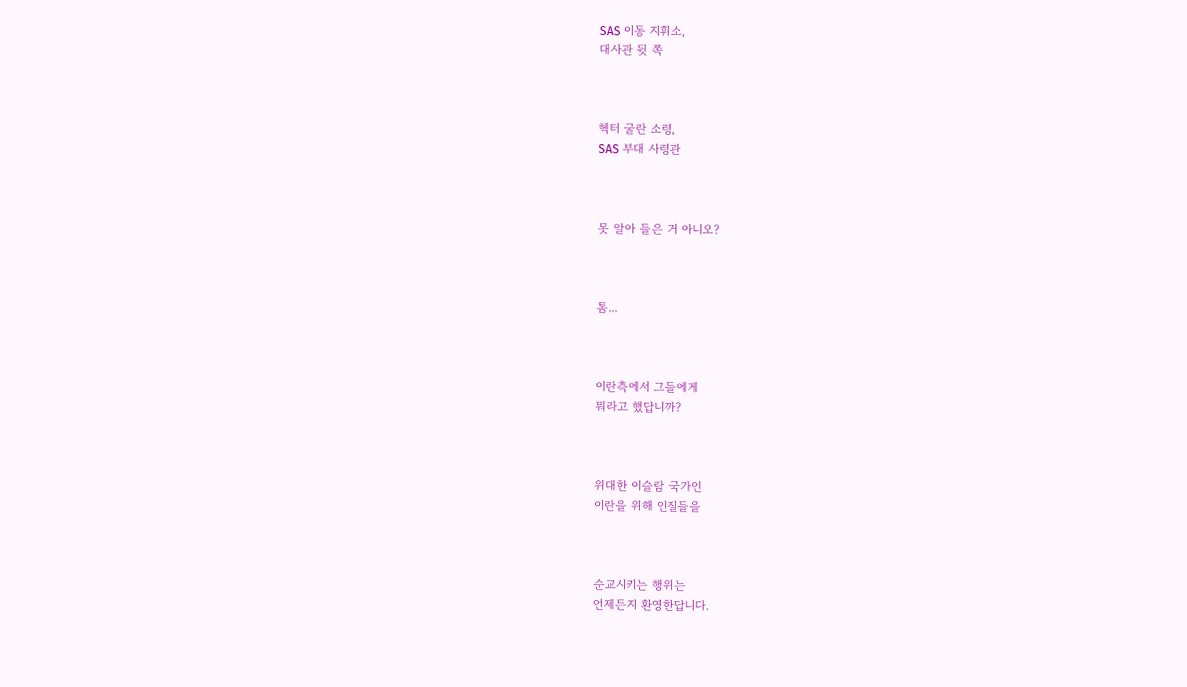SAS 이동 지휘소,
대사관 뒷 쪽



헥터 굴란 소령,
SAS 부대 사령관



못 알아 들은 거 아니오?



톰...



이란측에서 그들에게
뭐라고 했답니까?



위대한 이슬람 국가인
이란을 위해 인질들을



순교시키는 행위는
언제든지 환영한답니다.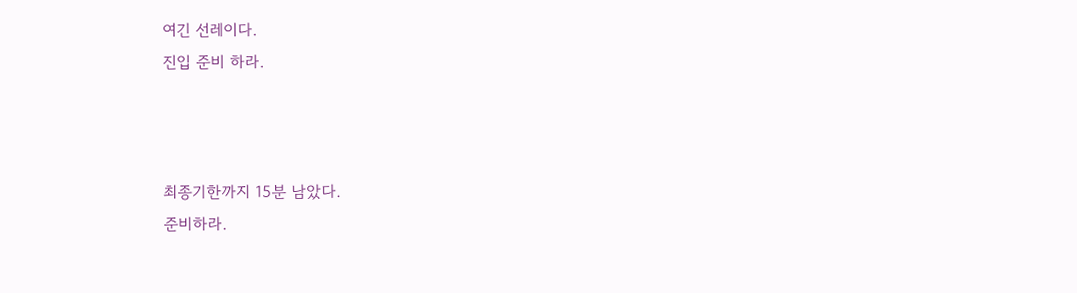여긴 선레이다.
진입 준비 하라.



최종기한까지 15분 남았다.
준비하라.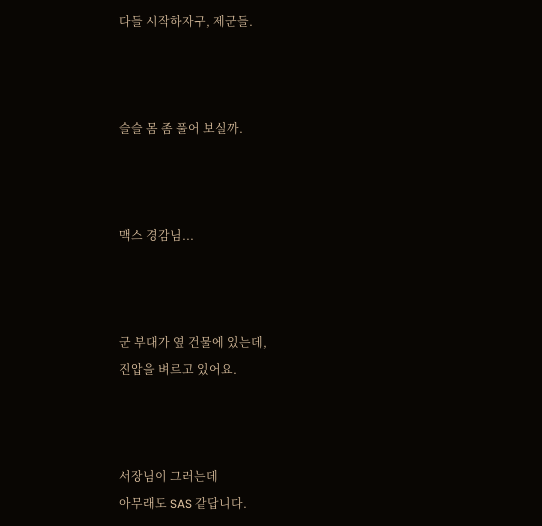다들 시작하자구, 제군들.



슬슬 몸 좀 풀어 보실까.



맥스 경감님...



군 부대가 옆 건물에 있는데,
진압을 벼르고 있어요.



서장님이 그러는데
아무래도 SAS 같답니다.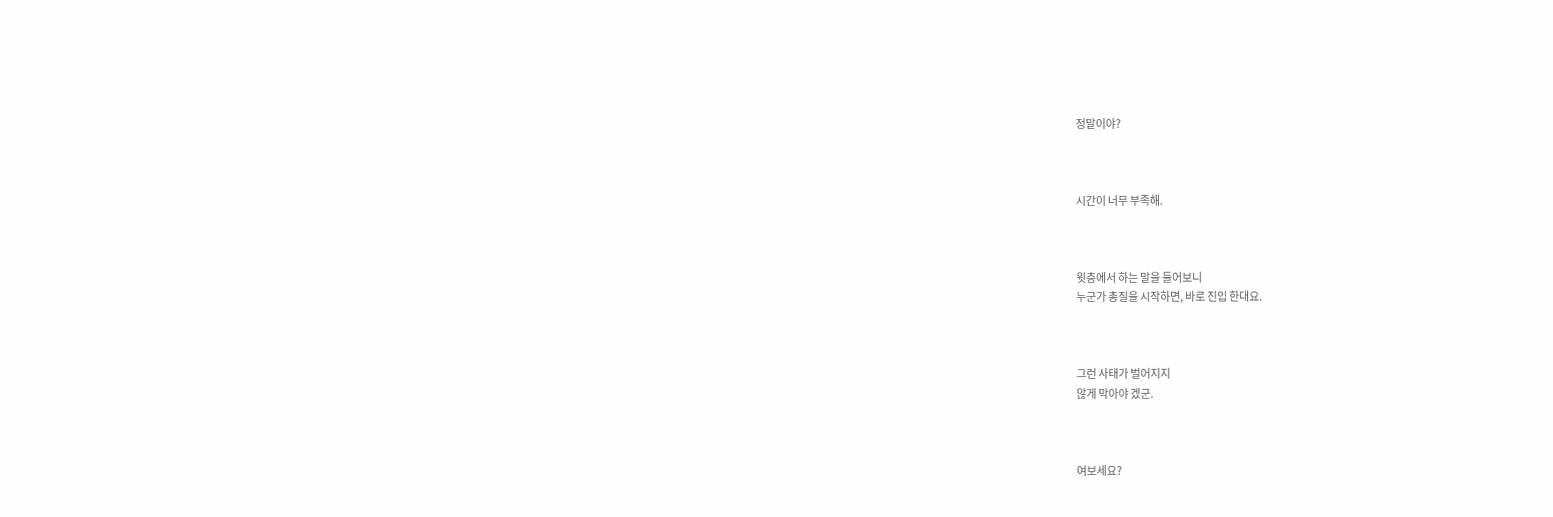정말이야?



시간이 너무 부족해.



윗층에서 하는 말을 들어보니
누군가 총질을 시작하면, 바로 진입 한대요.



그런 사태가 벌어지지
않게 막아야 겠군.



여보세요?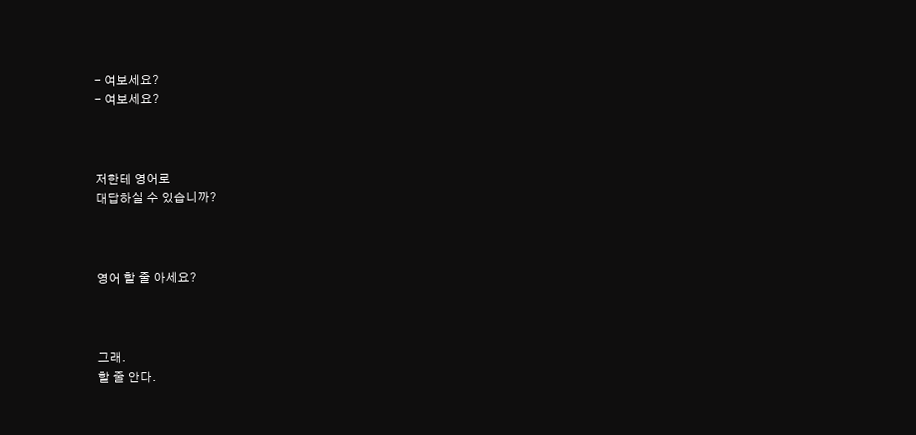- 여보세요?
- 여보세요?



저한테 영어로
대답하실 수 있습니까?



영어 할 줄 아세요?



그래.
할 줄 안다.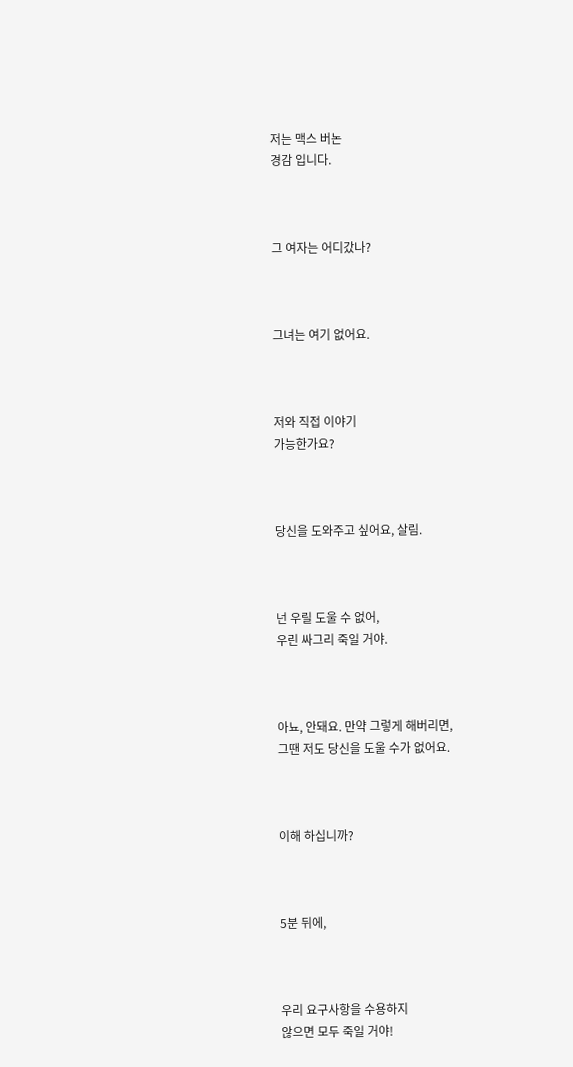저는 맥스 버논
경감 입니다.



그 여자는 어디갔나?



그녀는 여기 없어요.



저와 직접 이야기
가능한가요?



당신을 도와주고 싶어요, 살림.



넌 우릴 도울 수 없어,
우린 싸그리 죽일 거야.



아뇨, 안돼요. 만약 그렇게 해버리면,
그땐 저도 당신을 도울 수가 없어요.



이해 하십니까?



5분 뒤에,



우리 요구사항을 수용하지
않으면 모두 죽일 거야!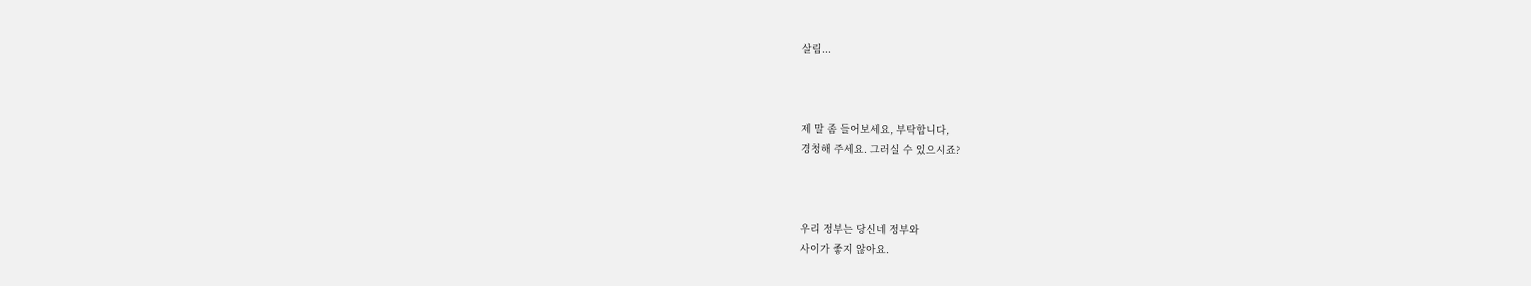살림...



제 말 좀 들어보세요, 부탁합니다,
경청해 주세요. 그러실 수 있으시죠?



우리 정부는 당신네 정부와
사이가 좋지 않아요.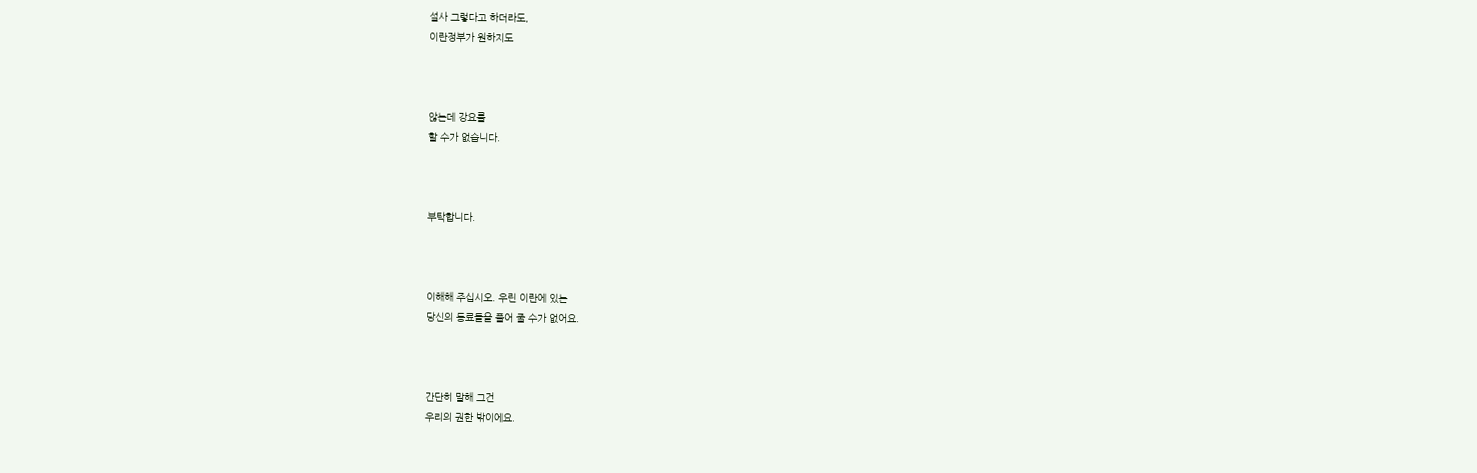설사 그렇다고 하더라도,
이란정부가 원하지도



않는데 강요를
할 수가 없습니다.



부탁합니다.



이해해 주십시오. 우린 이란에 있는
당신의 동료들을 풀어 줄 수가 없어요.



간단히 말해 그건
우리의 권한 밖이에요.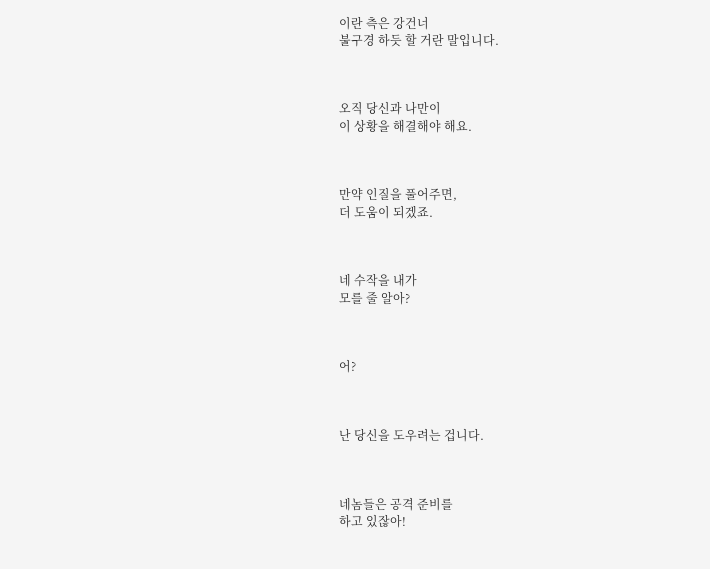이란 측은 강건너
불구경 하듯 할 거란 말입니다.



오직 당신과 나만이
이 상황을 해결해야 해요.



만약 인질을 풀어주면,
더 도움이 되겠죠.



네 수작을 내가
모를 줄 알아?



어?



난 당신을 도우려는 겁니다.



네놈들은 공격 준비를
하고 있잖아!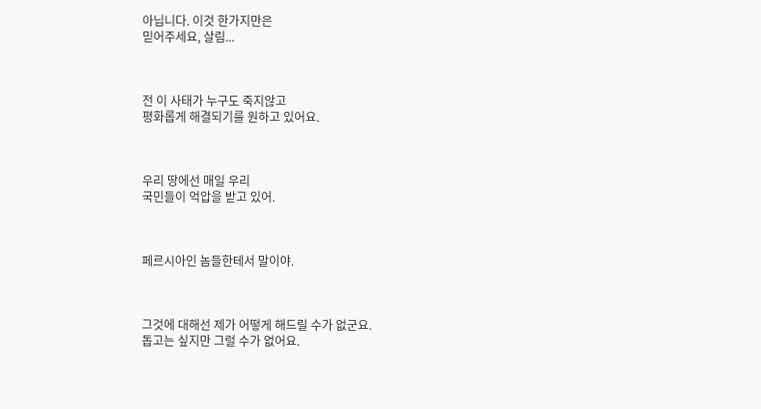아닙니다. 이것 한가지만은
믿어주세요, 살림...



전 이 사태가 누구도 죽지않고
평화롭게 해결되기를 원하고 있어요.



우리 땅에선 매일 우리
국민들이 억압을 받고 있어.



페르시아인 놈들한테서 말이야.



그것에 대해선 제가 어떻게 해드릴 수가 없군요.
돕고는 싶지만 그럴 수가 없어요.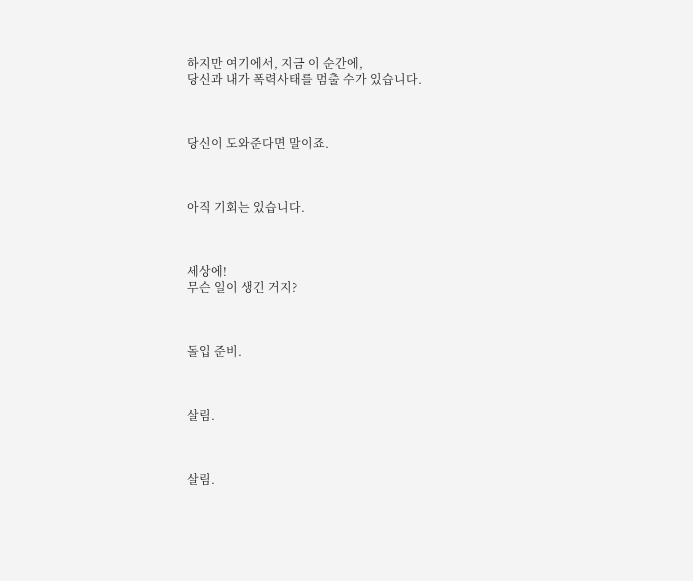하지만 여기에서, 지금 이 순간에,
당신과 내가 폭력사태를 멈출 수가 있습니다.



당신이 도와준다면 말이죠.



아직 기회는 있습니다.



세상에!
무슨 일이 생긴 거지?



돌입 준비.



살림.



살림.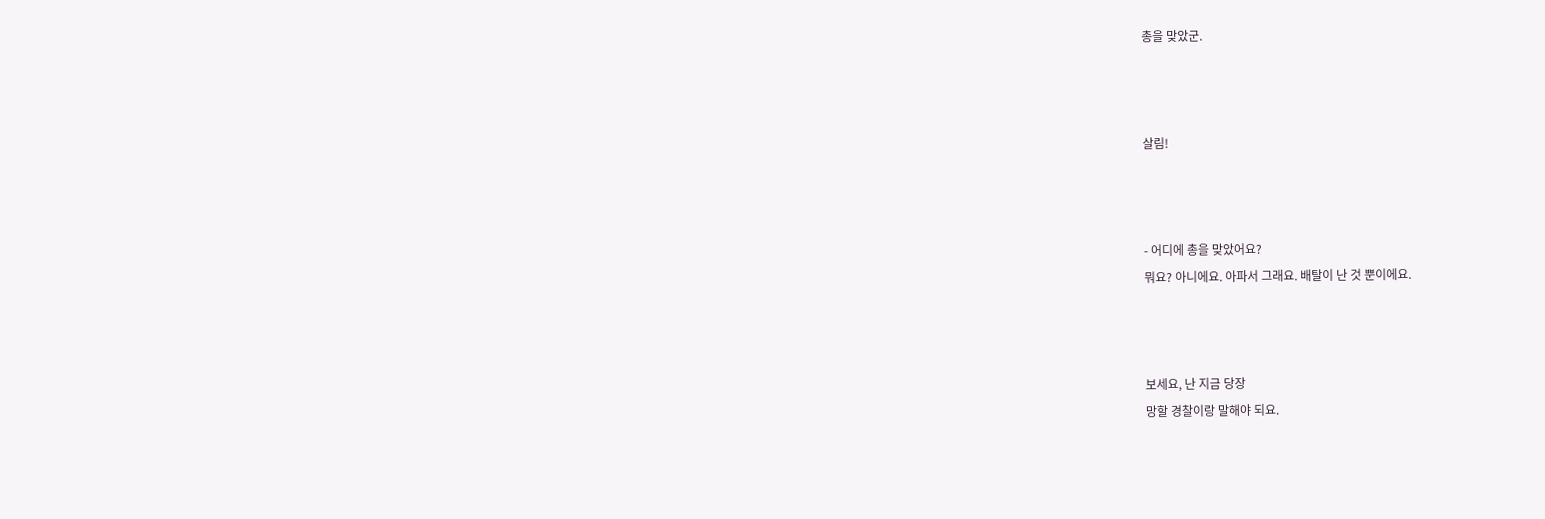총을 맞았군.



살림!



- 어디에 총을 맞았어요?
뭐요? 아니에요. 아파서 그래요. 배탈이 난 것 뿐이에요.



보세요, 난 지금 당장
망할 경찰이랑 말해야 되요.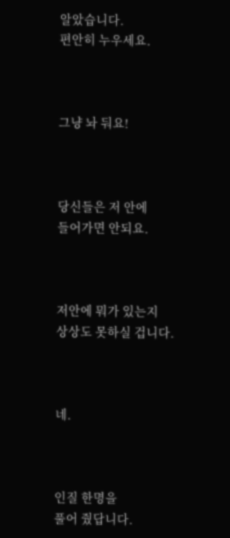알았습니다.
편안히 누우세요.



그냥 놔 둬요!



당신들은 저 안에
들어가면 안되요.



저안에 뭐가 있는지
상상도 못하실 겁니다.



네.



인질 한명을
풀어 줬답니다.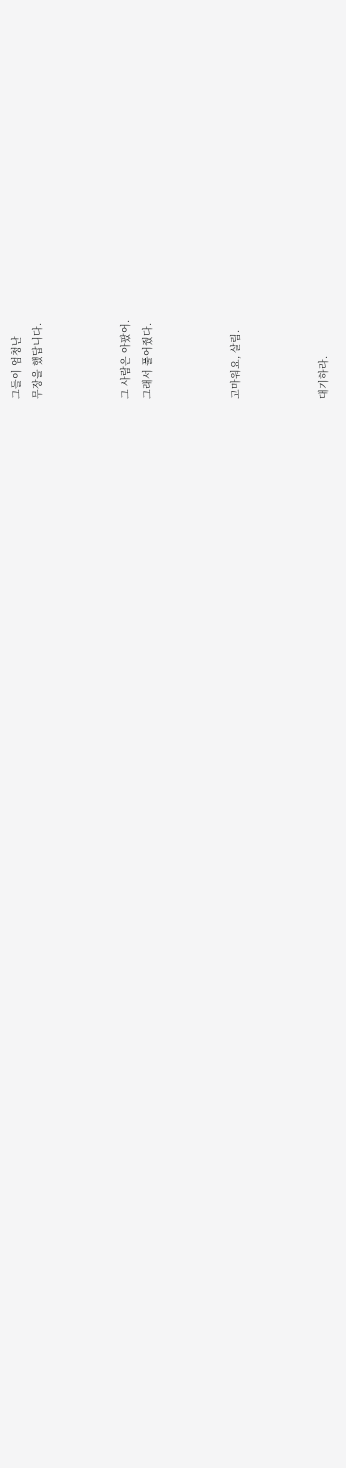그들이 엄청난
무장을 했답니다.



그 사람은 아팠어.
그래서 풀어줬다.



고마워요, 살림.



대기하라.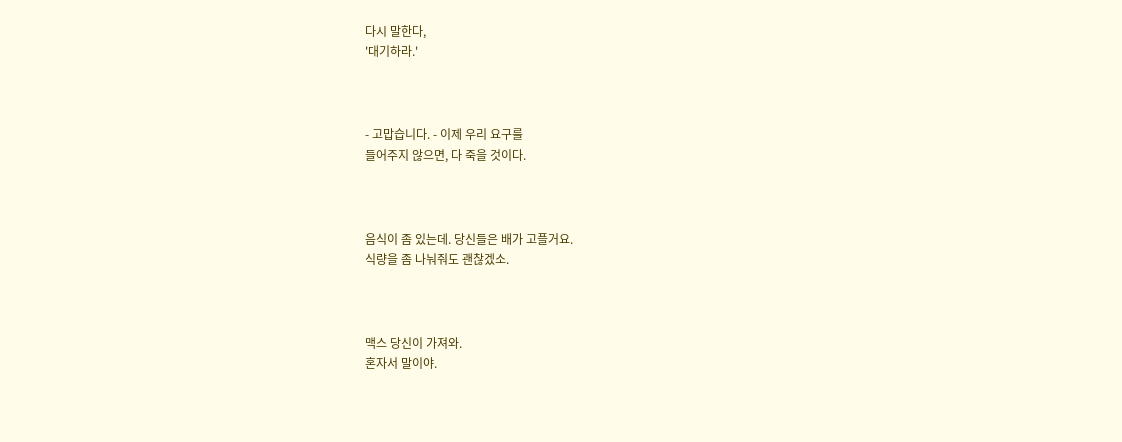다시 말한다,
'대기하라.'



- 고맙습니다. - 이제 우리 요구를
들어주지 않으면, 다 죽을 것이다.



음식이 좀 있는데. 당신들은 배가 고플거요.
식량을 좀 나눠줘도 괜찮겠소.



맥스 당신이 가져와.
혼자서 말이야.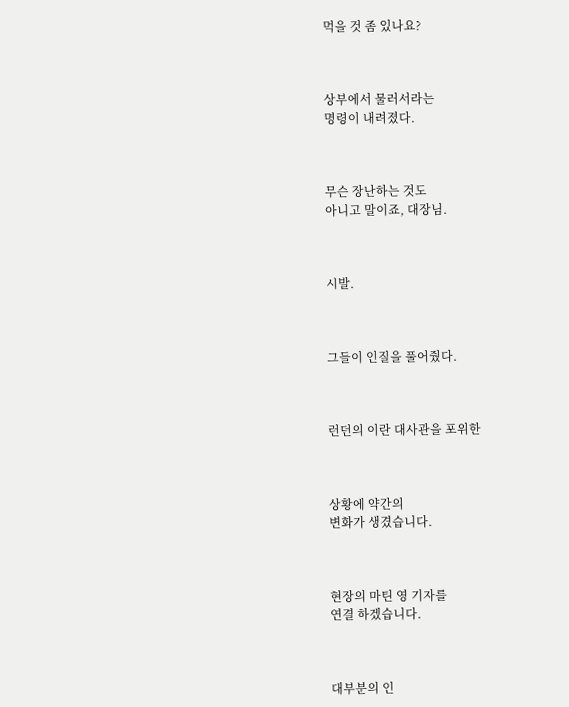먹을 것 좀 있나요?



상부에서 물러서라는
명령이 내려졌다.



무슨 장난하는 것도
아니고 말이죠, 대장님.



시발.



그들이 인질을 풀어줬다.



런던의 이란 대사관을 포위한



상황에 약간의
변화가 생겼습니다.



현장의 마틴 영 기자를
연결 하겠습니다.



대부분의 인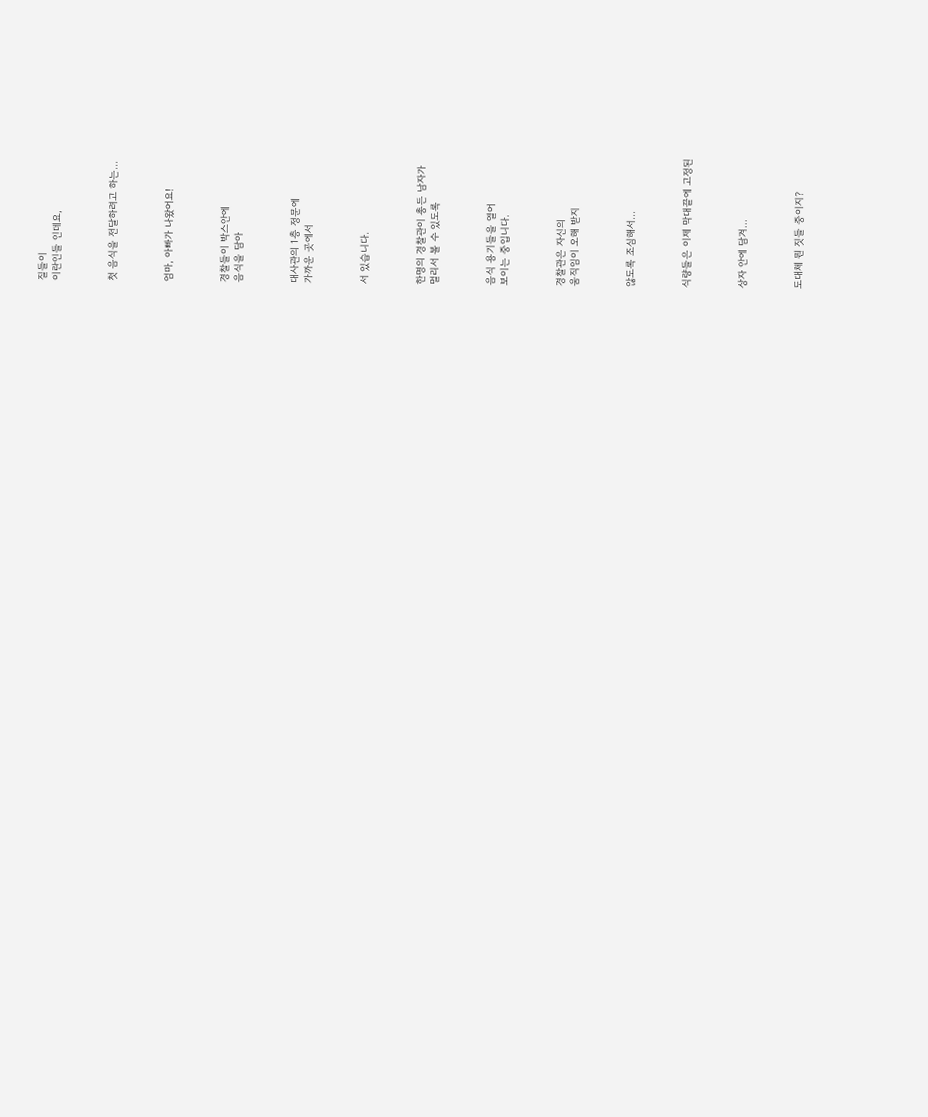질들이
이란인들 인데요,



첫 음식을 전달하려고 하는...



엄마, 아빠가 나왔어요!



경찰들이 박스안에
음식을 담아



대사관의 1층 정문에
가까운 곳에서



서 있습니다.



한명의 경찰관이 총든 남자가
멀리서 볼 수 있도록



음식 용기들을 열어
보이는 중입니다.



경찰관은 자신의
움직임이 오해 받지



않도록 조심해서...



식량들은 이제 막대끝에 고정된



상자 안에 담겨...



도대체 뭔 짓들 중이지?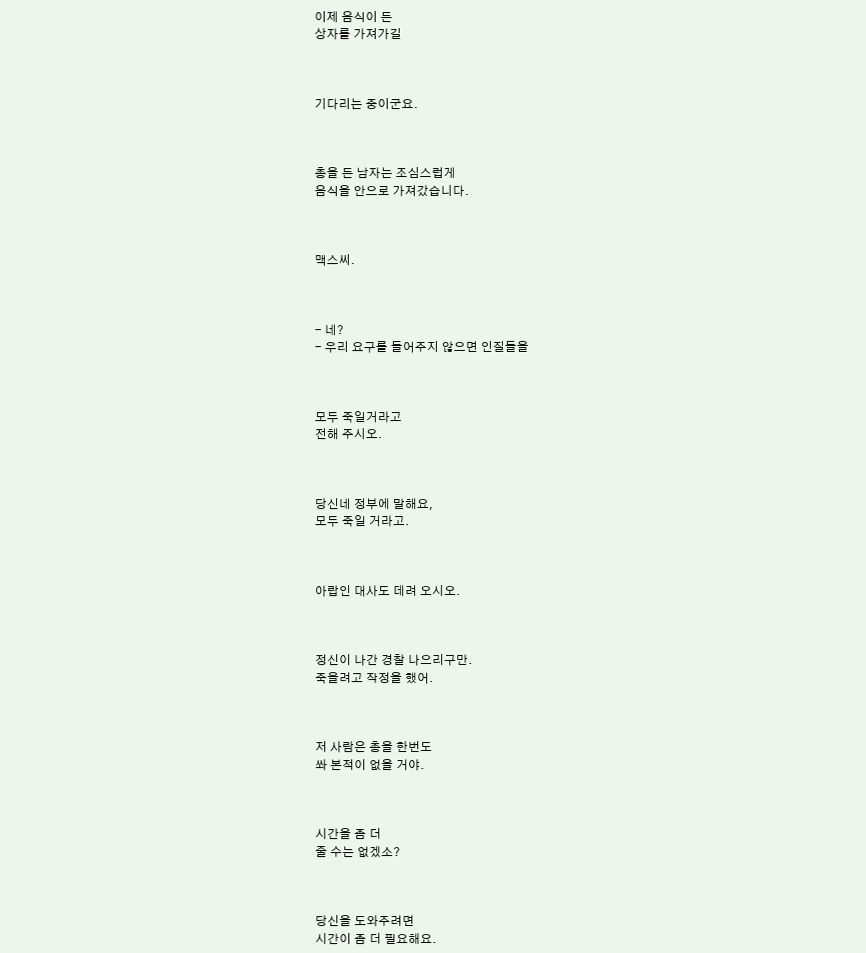이제 음식이 든
상자를 가져가길



기다리는 중이군요.



총을 든 남자는 조심스럽게
음식을 안으로 가져갔습니다.



맥스씨.



- 네?
- 우리 요구를 들어주지 않으면 인질들을



모두 죽일거라고
전해 주시오.



당신네 정부에 말해요,
모두 죽일 거라고.



아랍인 대사도 데려 오시오.



정신이 나간 경찰 나으리구만.
죽을려고 작정을 했어.



저 사람은 총을 한번도
쏴 본적이 없을 거야.



시간을 좀 더
줄 수는 없겠소?



당신을 도와주려면
시간이 좀 더 필요해요.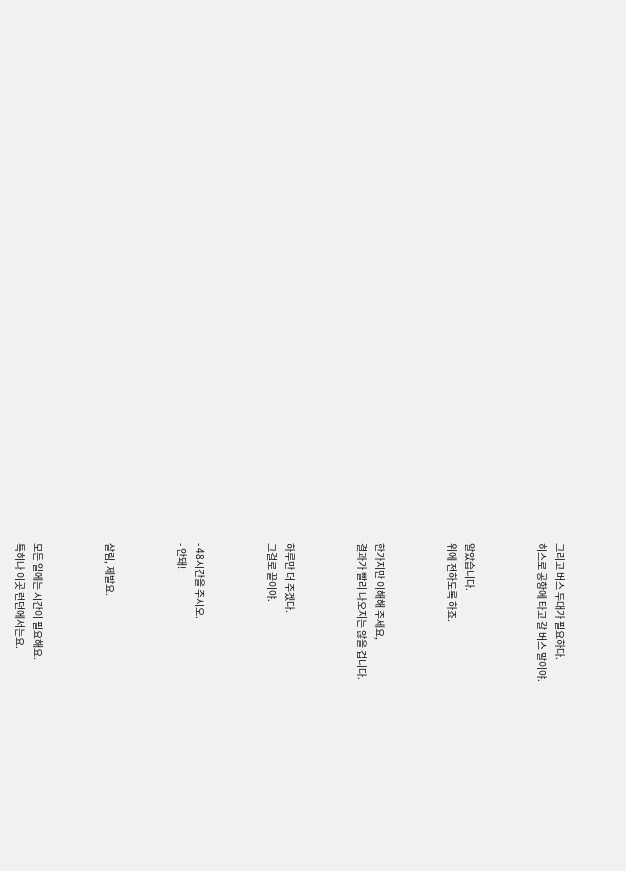그리고 버스 두대가 필요하다.
히스로 공항에 타고 갈 버스 말이야.



알았습니다.
위에 전하도록 하죠.



한가지만 이해해 주세요,
결과가 빨리 나오지는 않을 겁니다.



하루만 더 주겠다.
그걸로 끝이야.



- 48시간을 주시오.
- 안돼!



살림, 제발요.



모든 일에는 시간이 필요해요.
특히나 이곳 런던에서는요.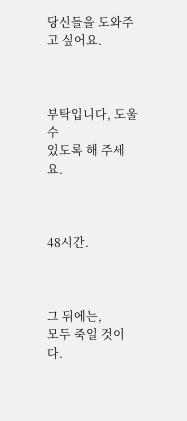당신들을 도와주고 싶어요.



부탁입니다, 도울 수
있도록 해 주세요.



48시간.



그 뒤에는,
모두 죽일 것이다.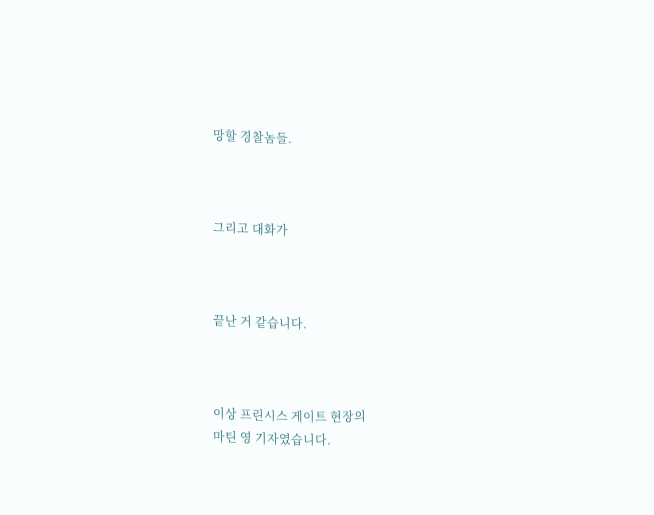망할 경찰놈들.



그리고 대화가



끝난 거 같습니다.



이상 프린시스 게이트 현장의
마틴 영 기자였습니다.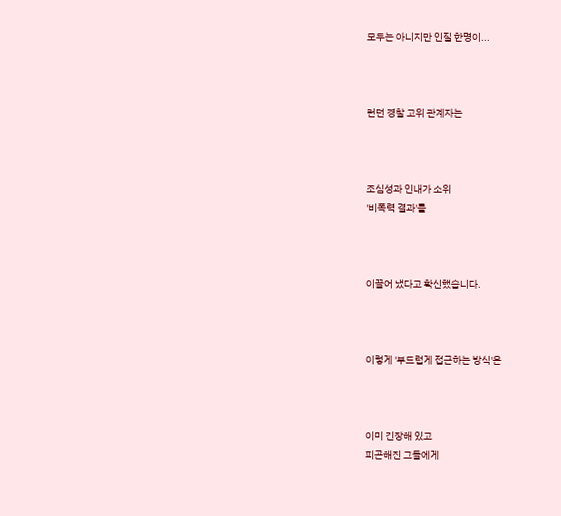모두는 아니지만 인질 한명이...



런던 경찰 고위 관계자는



조심성과 인내가 소위
'비폭력 결과'를



이끌어 냈다고 확신했습니다.



이렇게 '부드럽게 접근하는 방식'은



이미 긴장해 있고
피곤해진 그들에게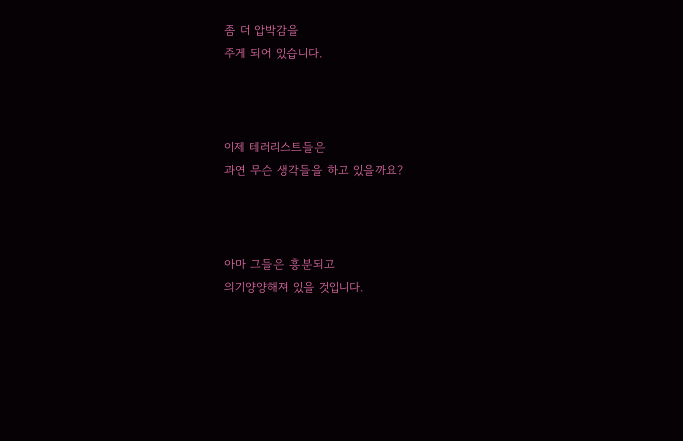좀 더 압박감을
주게 되어 있습니다.



이제 테러리스트들은
과연 무슨 생각들을 하고 있을까요?



아마 그들은 흥분되고
의기양양해져 있을 것입니다.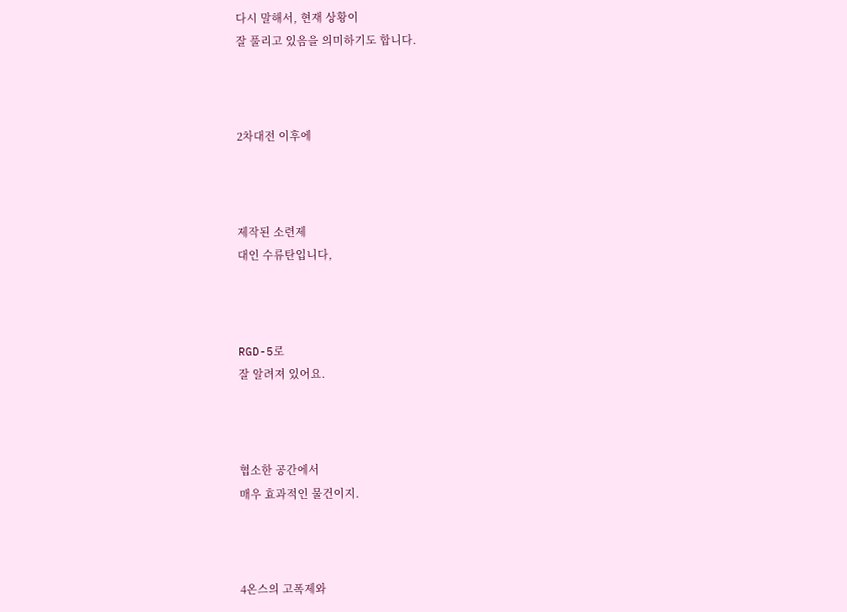다시 말해서, 현재 상황이
잘 풀리고 있음을 의미하기도 합니다.



2차대전 이후에



제작된 소련제
대인 수류탄입니다,



RGD-5로
잘 알려져 있어요.



협소한 공간에서
매우 효과적인 물건이지.



4온스의 고폭제와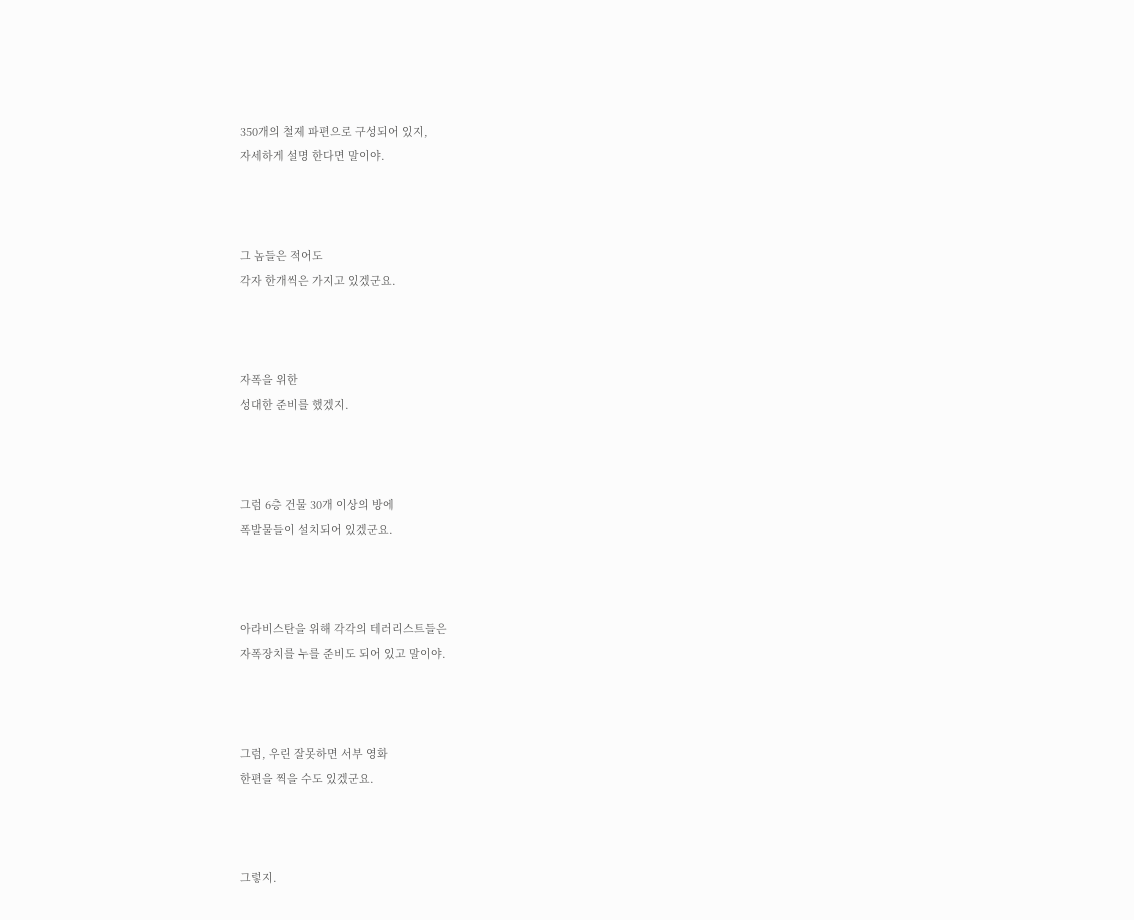350개의 철제 파편으로 구성되어 있지,
자세하게 설명 한다면 말이야.



그 놈들은 적어도
각자 한개씩은 가지고 있겠군요.



자폭을 위한
성대한 준비를 했겠지.



그럼 6층 건물 30개 이상의 방에
폭발물들이 설치되어 있겠군요.



아라비스탄을 위해 각각의 테러리스트들은
자폭장치를 누를 준비도 되어 있고 말이야.



그럼, 우린 잘못하면 서부 영화
한편을 찍을 수도 있겠군요.



그렇지.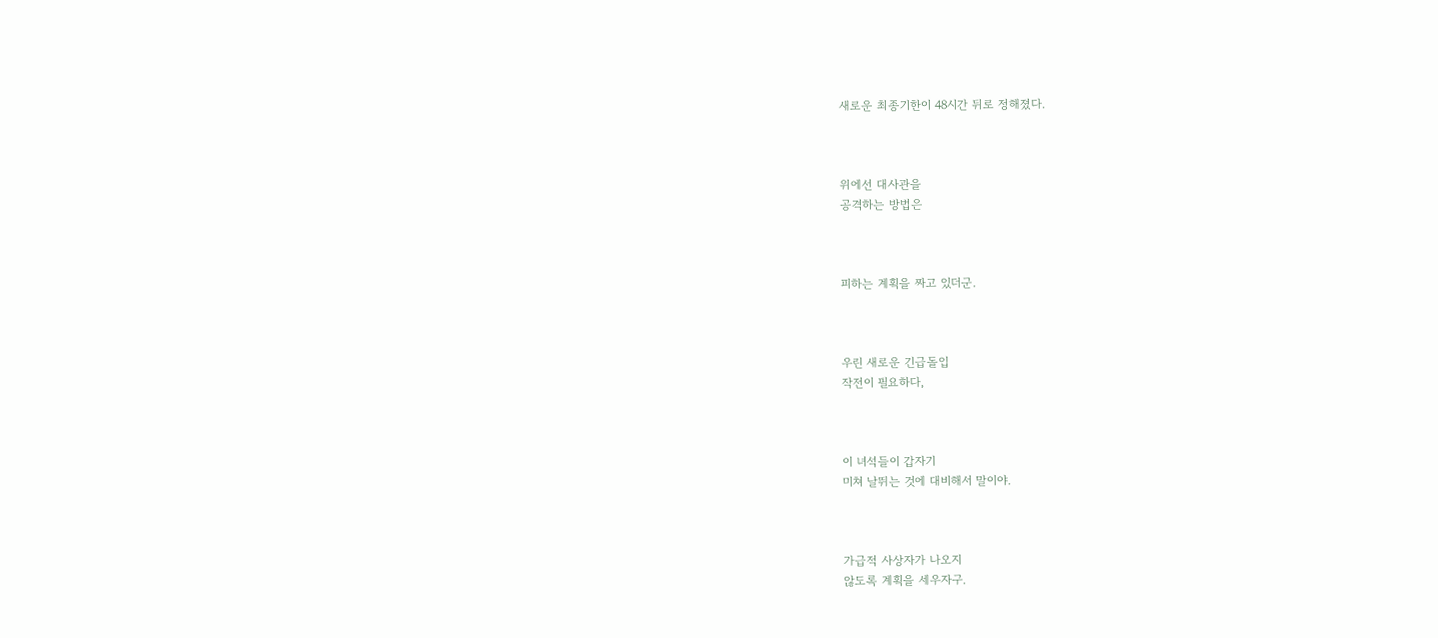새로운 최종기한이 48시간 뒤로 정해졌다.



위에선 대사관을
공격하는 방법은



피하는 계획을 짜고 있더군.



우린 새로운 긴급돌입
작전이 필요하다,



이 녀석들이 갑자기
미쳐 날뛰는 것에 대비해서 말이야.



가급적 사상자가 나오지
않도록 계획을 세우자구.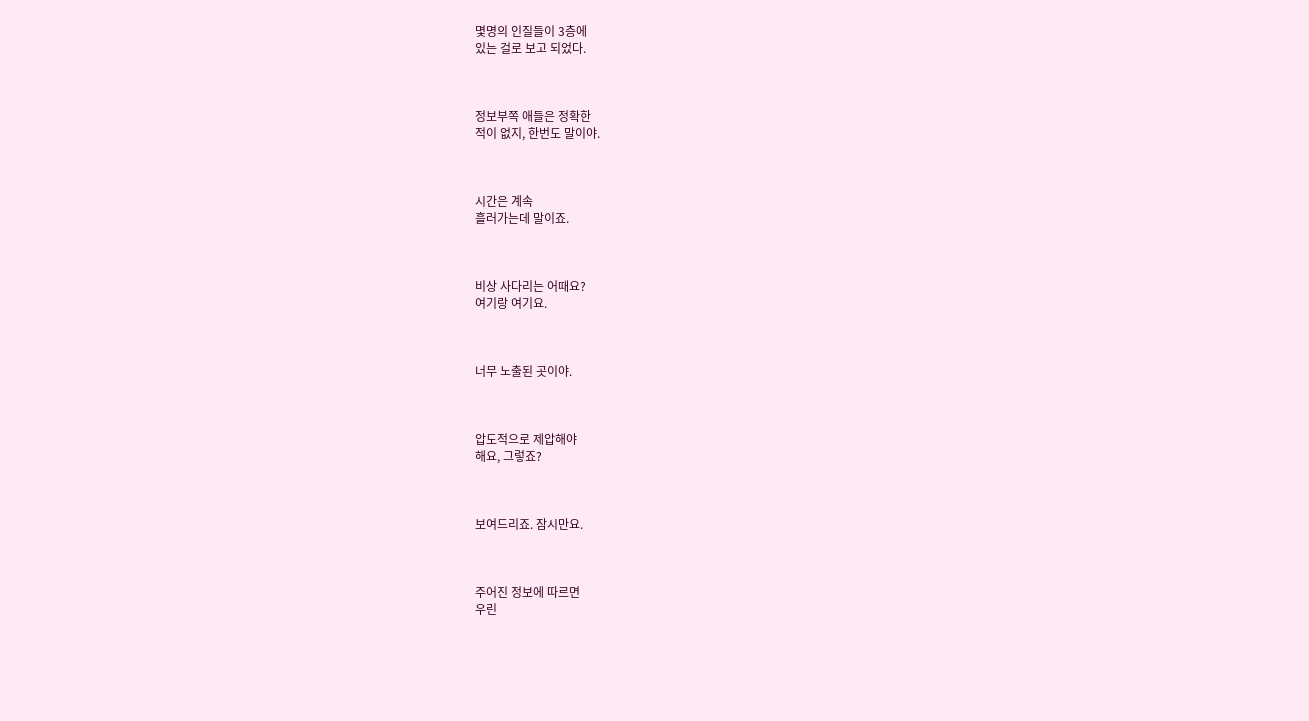몇명의 인질들이 3층에
있는 걸로 보고 되었다.



정보부쪽 애들은 정확한
적이 없지, 한번도 말이야.



시간은 계속
흘러가는데 말이죠.



비상 사다리는 어때요?
여기랑 여기요.



너무 노출된 곳이야.



압도적으로 제압해야
해요, 그렇죠?



보여드리죠. 잠시만요.



주어진 정보에 따르면
우린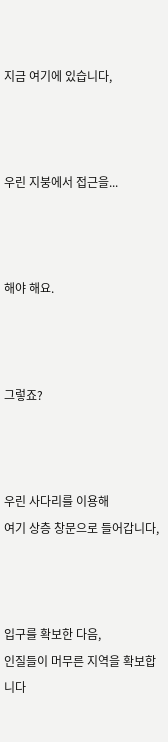지금 여기에 있습니다,



우린 지붕에서 접근을...



해야 해요.



그렇죠?



우린 사다리를 이용해
여기 상층 창문으로 들어갑니다,



입구를 확보한 다음,
인질들이 머무른 지역을 확보합니다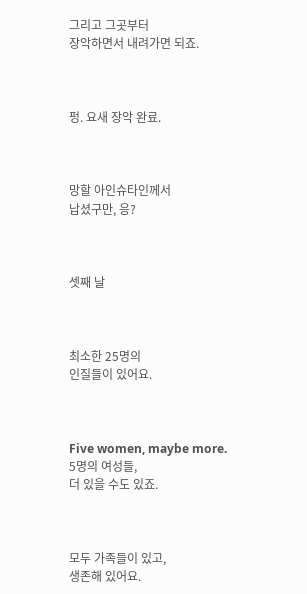그리고 그곳부터
장악하면서 내려가면 되죠.



펑. 요새 장악 완료.



망할 아인슈타인께서
납셨구만, 응?



셋째 날



최소한 25명의
인질들이 있어요.



Five women, maybe more.
5명의 여성들,
더 있을 수도 있죠.



모두 가족들이 있고,
생존해 있어요.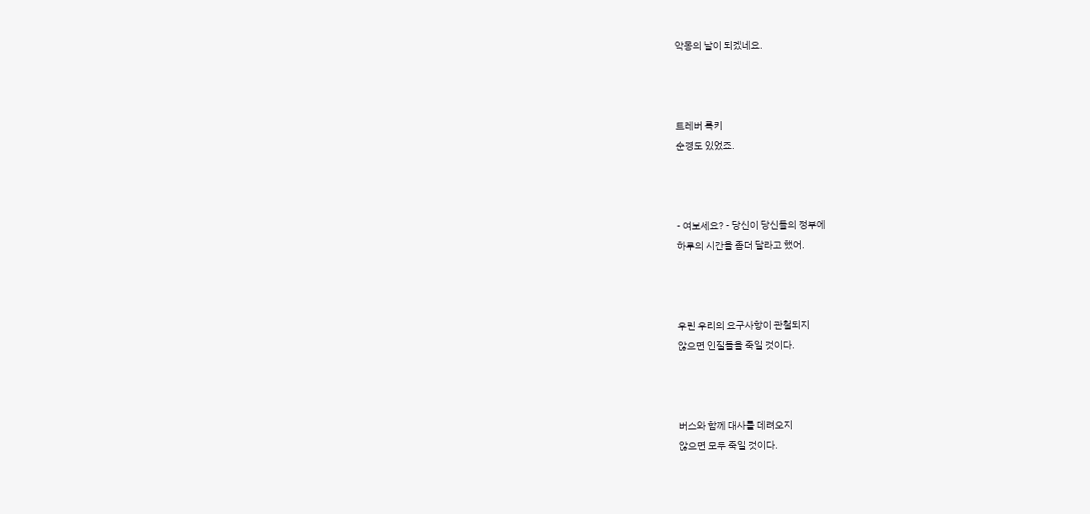악몽의 날이 되겠네요.



트레버 록키
순경도 있었죠.



- 여보세요? - 당신이 당신들의 정부에
하루의 시간을 좀더 달라고 했어.



우린 우리의 요구사항이 관철되지
않으면 인질들을 죽일 것이다.



버스와 함께 대사를 데려오지
않으면 모두 죽일 것이다.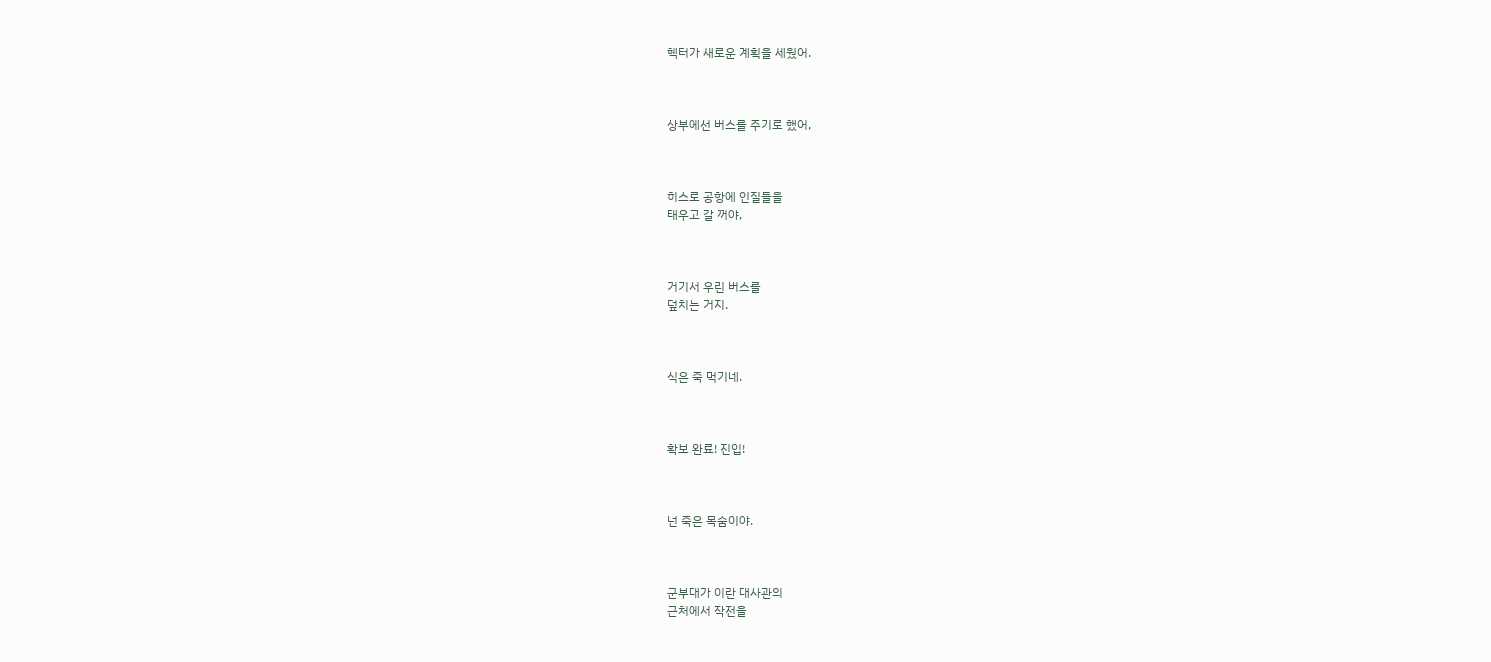헥터가 새로운 계획을 세웠어.



상부에선 버스를 주기로 했어,



히스로 공항에 인질들을
태우고 갈 꺼야,



거기서 우린 버스를
덮치는 거지.



식은 죽 먹기네.



확보 완료! 진입!



넌 죽은 목숨이야.



군부대가 이란 대사관의
근처에서 작전을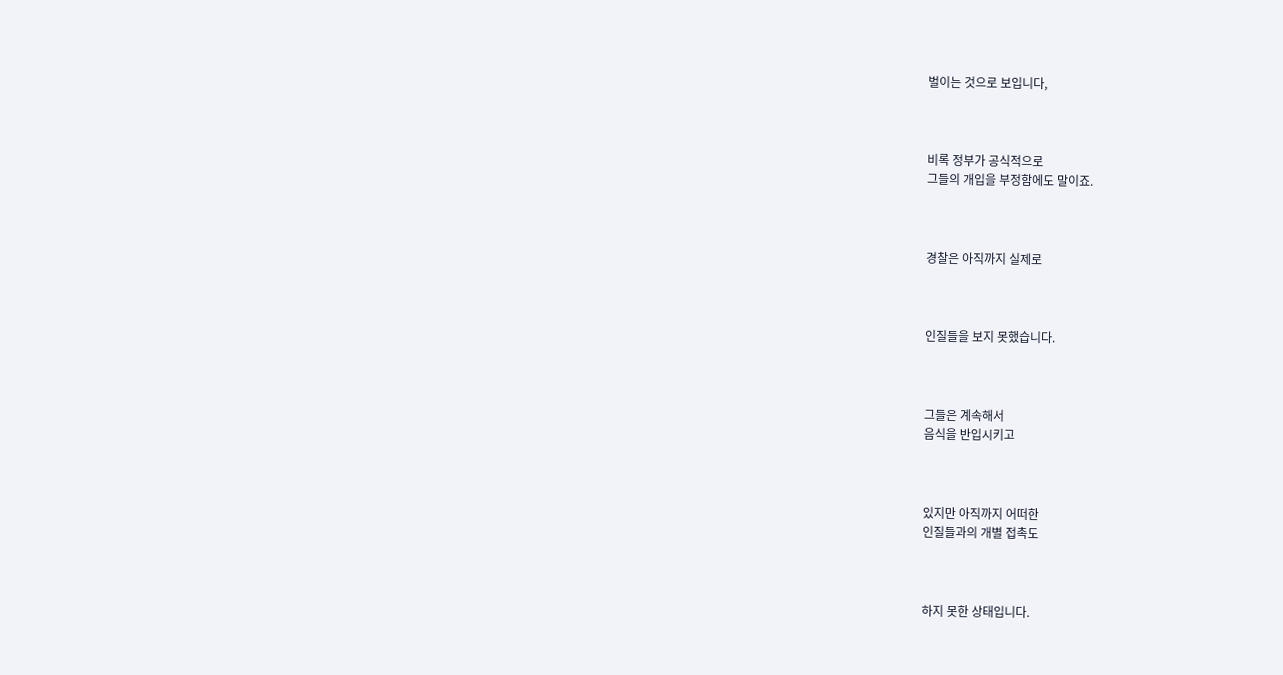벌이는 것으로 보입니다,



비록 정부가 공식적으로
그들의 개입을 부정함에도 말이죠.



경찰은 아직까지 실제로



인질들을 보지 못했습니다.



그들은 계속해서
음식을 반입시키고



있지만 아직까지 어떠한
인질들과의 개별 접촉도



하지 못한 상태입니다.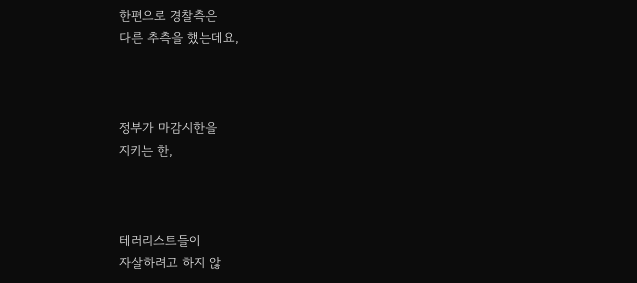한편으로 경찰측은
다른 추측을 했는데요,



정부가 마감시한을
지키는 한,



테러리스트들이
자살하려고 하지 않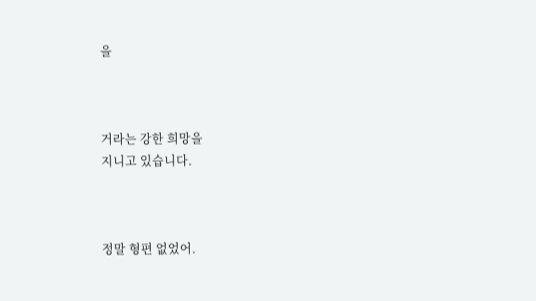을



거라는 강한 희망을
지니고 있습니다.



정말 형편 없었어.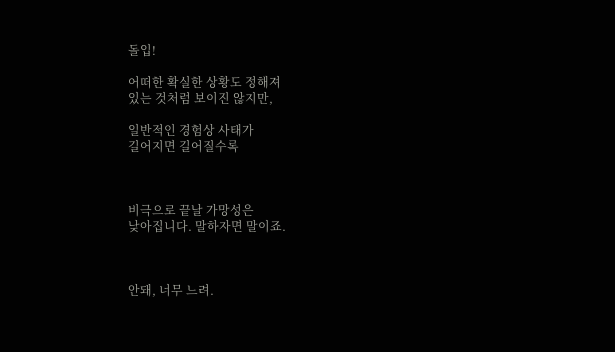돌입!

어떠한 확실한 상황도 정해져
있는 것처럼 보이진 않지만,

일반적인 경험상 사태가
길어지면 길어질수록



비극으로 끝날 가망성은
낮아집니다. 말하자면 말이죠.



안돼, 너무 느려.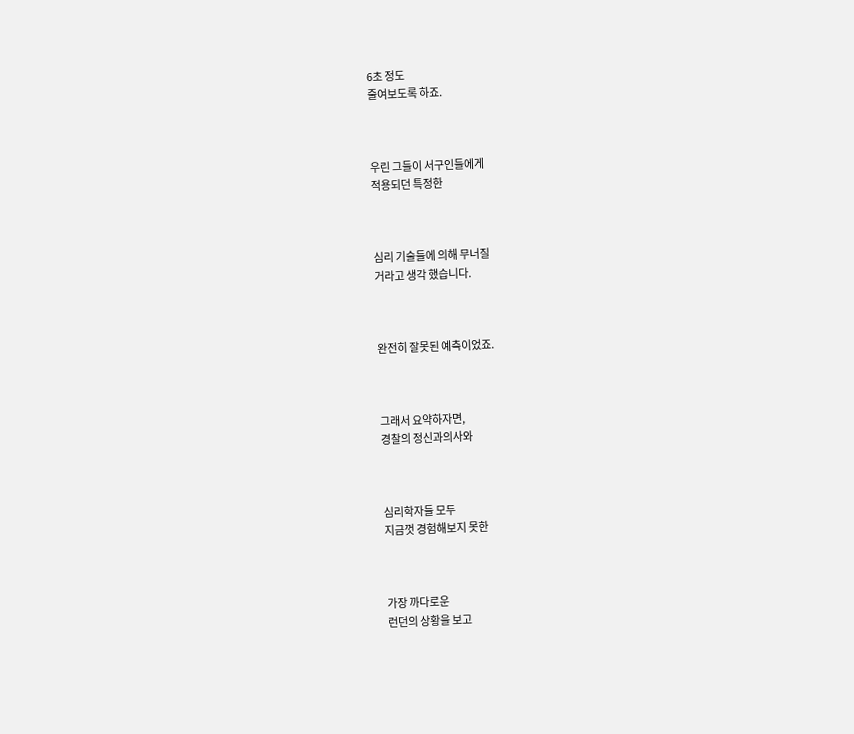6초 정도
줄여보도록 하죠.



우린 그들이 서구인들에게
적용되던 특정한



심리 기술들에 의해 무너질
거라고 생각 했습니다.



완전히 잘못된 예측이었죠.



그래서 요약하자면,
경찰의 정신과의사와



심리학자들 모두
지금껏 경험해보지 못한



가장 까다로운
런던의 상황을 보고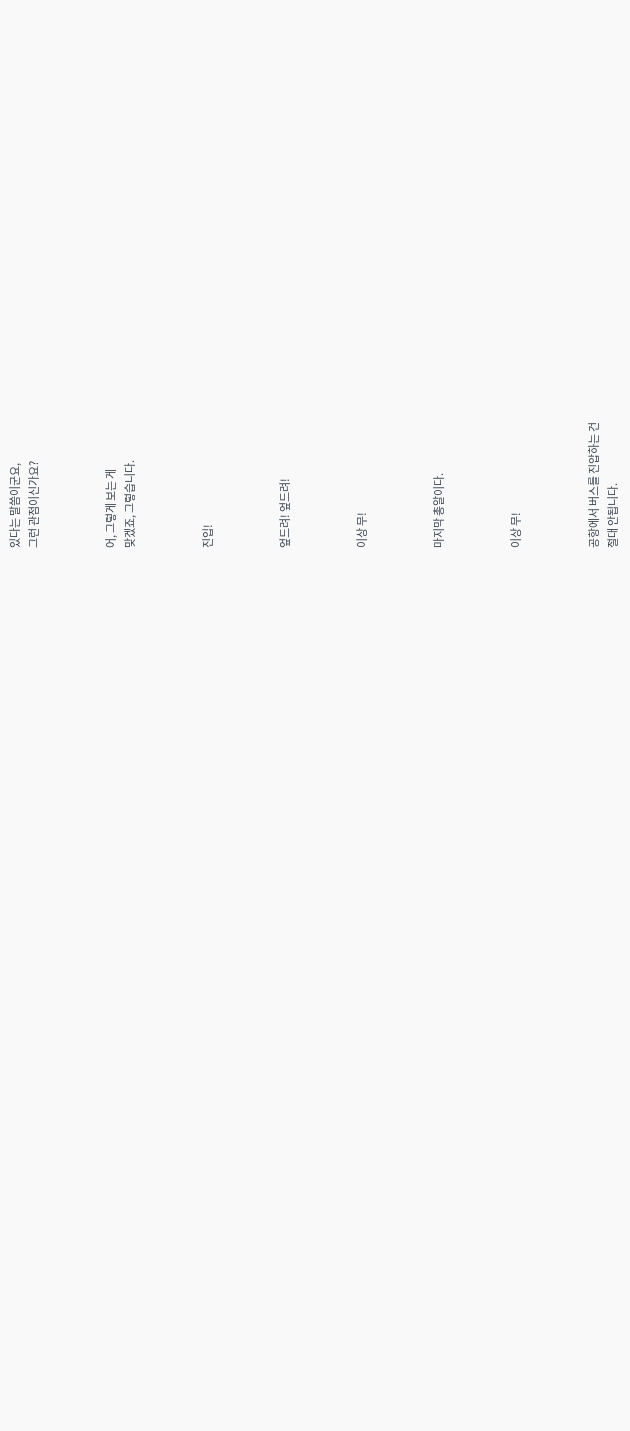있다는 말씀이군요,
그런 관점이신가요?



어, 그렇게 보는 게
맞겠죠, 그렇습니다.



진입!



엎드려! 엎드려!



이상 무!



마지막 총알이다.



이상 무!



공항에서 버스를 진압하는 건
절대 안됩니다.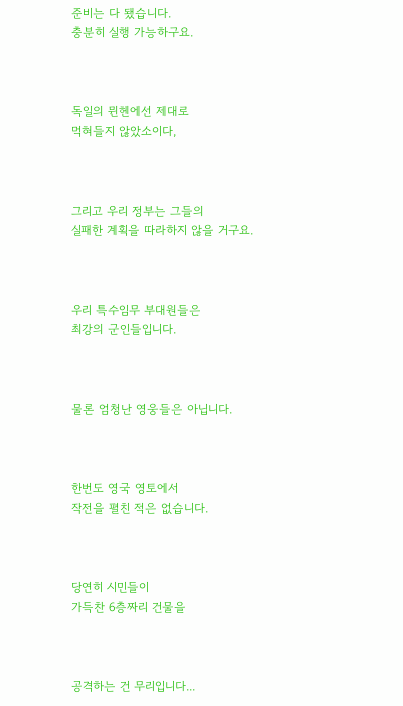준비는 다 됐습니다.
충분히 실행 가능하구요.



독일의 뮌헨에선 제대로
먹혀들지 않았소이다,



그리고 우리 정부는 그들의
실패한 계획을 따라하지 않을 거구요.



우리 특수임무 부대원들은
최강의 군인들입니다.



물론 엄청난 영웅들은 아닙니다.



한번도 영국 영토에서
작전을 펼친 적은 없습니다.



당연히 시민들이
가득찬 6층짜리 건물을



공격하는 건 무리입니다...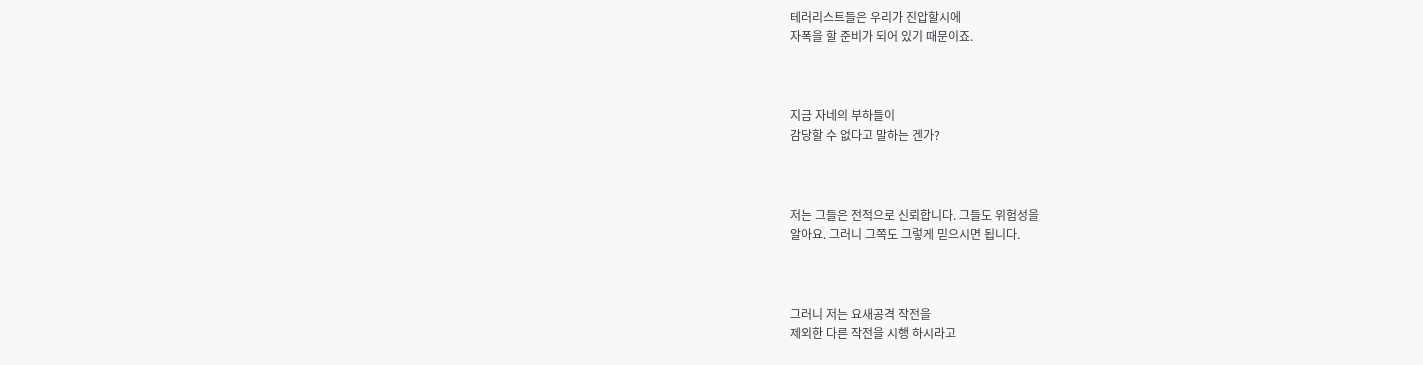테러리스트들은 우리가 진압할시에
자폭을 할 준비가 되어 있기 때문이죠.



지금 자네의 부하들이
감당할 수 없다고 말하는 겐가?



저는 그들은 전적으로 신뢰합니다. 그들도 위험성을
알아요. 그러니 그쪽도 그렇게 믿으시면 됩니다.



그러니 저는 요새공격 작전을
제외한 다른 작전을 시행 하시라고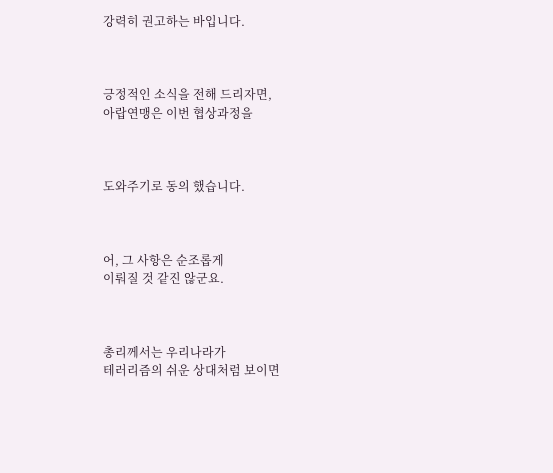강력히 권고하는 바입니다.



긍정적인 소식을 전해 드리자면,
아랍연맹은 이번 협상과정을



도와주기로 동의 했습니다.



어, 그 사항은 순조롭게
이뤄질 것 같진 않군요.



총리께서는 우리나라가
테러리즘의 쉬운 상대처럼 보이면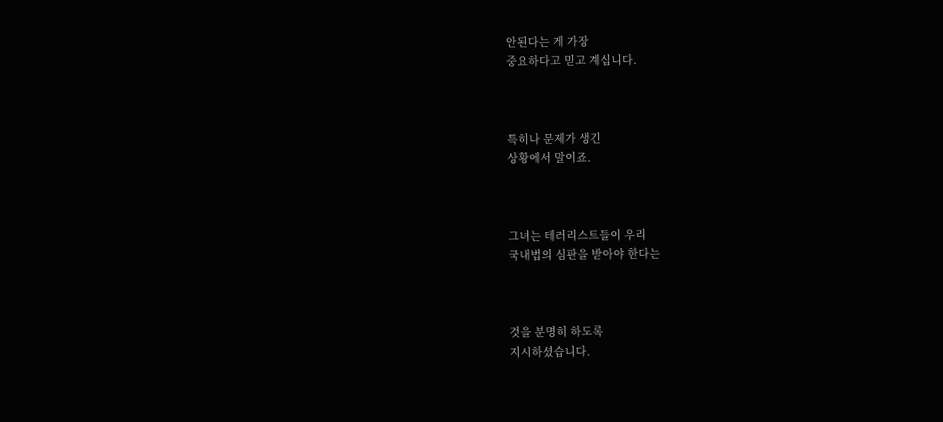안된다는 게 가장
중요하다고 믿고 계십니다.



특히나 문제가 생긴
상황에서 말이죠.



그녀는 테러리스트들이 우리
국내법의 심판을 받아야 한다는



것을 분명히 하도록
지시하셨습니다.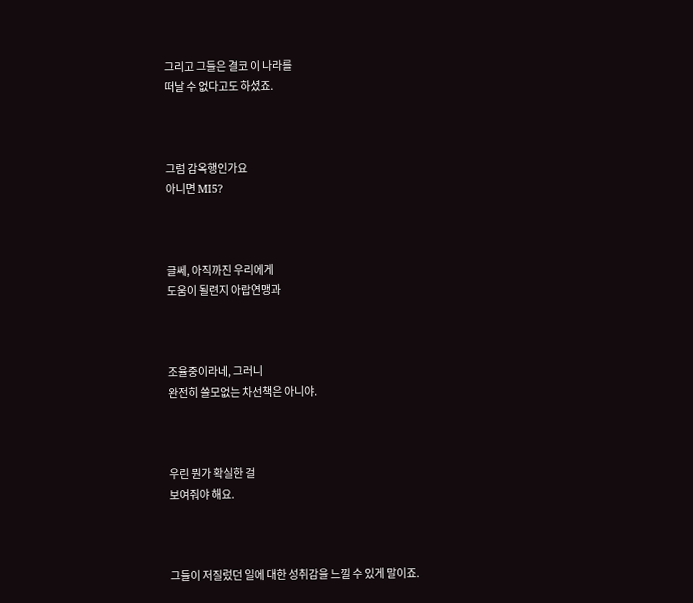그리고 그들은 결코 이 나라를
떠날 수 없다고도 하셨죠.



그럼 감옥행인가요
아니면 MI5?



글쎄, 아직까진 우리에게
도움이 될련지 아랍연맹과



조율중이라네, 그러니
완전히 쓸모없는 차선책은 아니야.



우린 뭔가 확실한 걸
보여줘야 해요.



그들이 저질렀던 일에 대한 성취감을 느낄 수 있게 말이죠.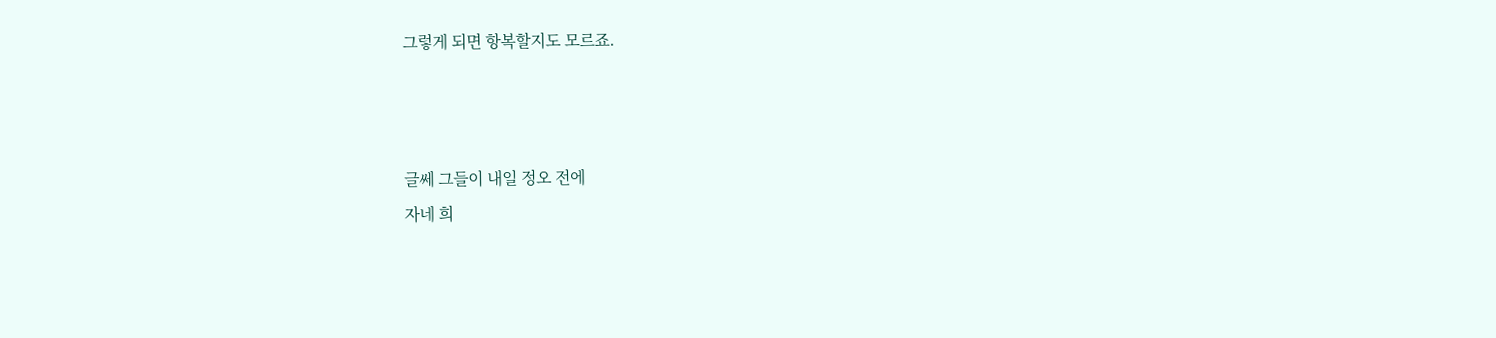그렇게 되면 항복할지도 모르죠.



글쎄 그들이 내일 정오 전에
자네 희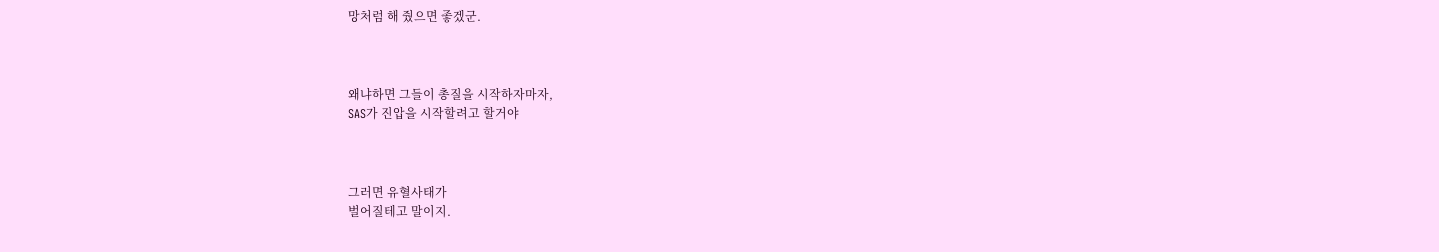망처럼 해 줬으면 좋겠군.



왜냐하면 그들이 총질을 시작하자마자,
SAS가 진압을 시작할려고 할거야



그러면 유혈사태가
벌어질테고 말이지.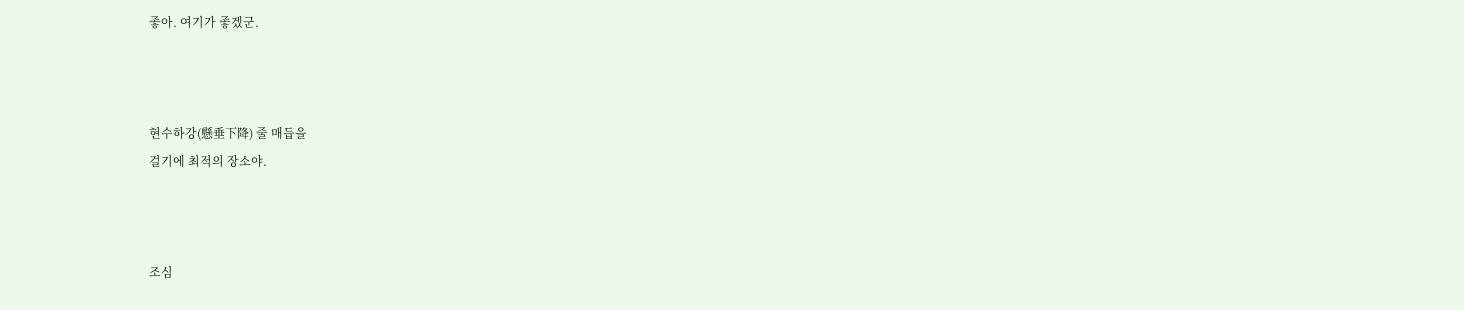좋아. 여기가 좋겠군.



현수하강(懸垂下降) 줄 매듭을
걸기에 최적의 장소야.



조심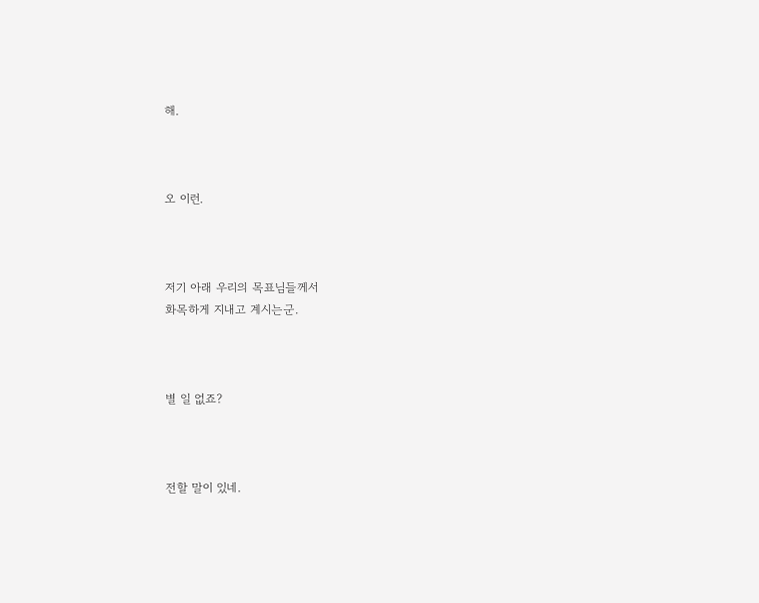해.



오 이런.



저기 아래 우리의 목표님들께서
화목하게 지내고 계시는군.



별 일 없죠?



전할 말이 있네.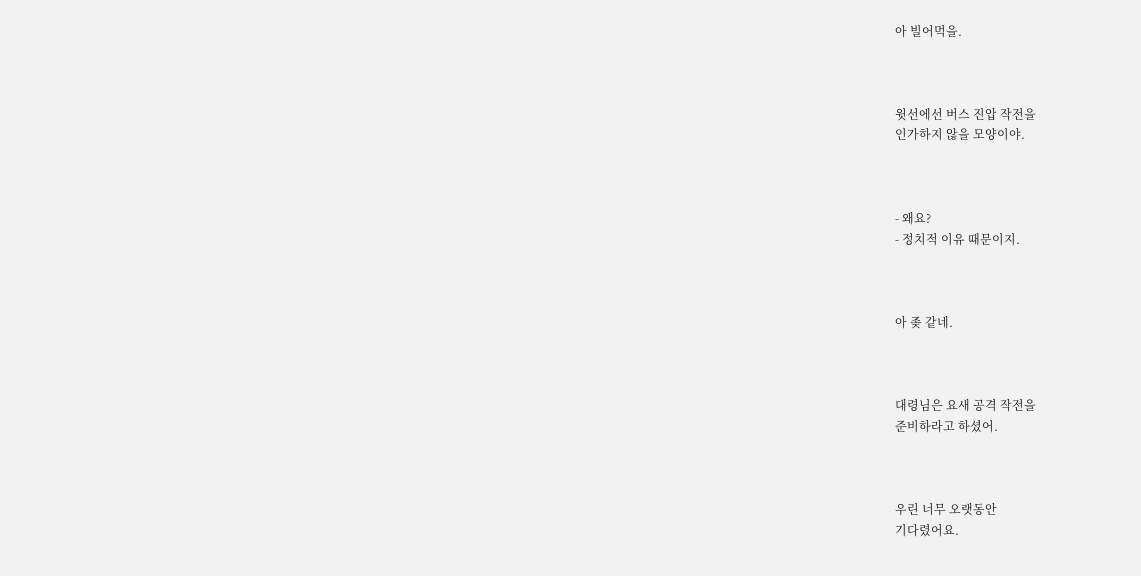아 빌어먹을.



윗선에선 버스 진압 작전을
인가하지 않을 모양이야.



- 왜요?
- 정치적 이유 때문이지.



아 좆 같네.



대령님은 요새 공격 작전을
준비하라고 하셨어.



우린 너무 오랫동안
기다렸어요.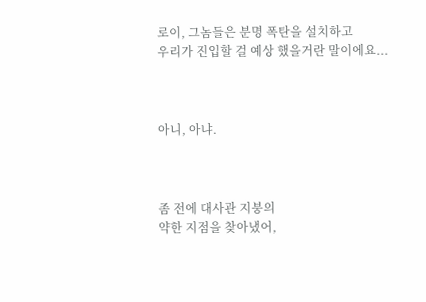로이, 그놈들은 분명 폭탄을 설치하고
우리가 진입할 걸 예상 했을거란 말이에요...



아니, 아냐.



좀 전에 대사관 지붕의
약한 지점을 찾아냈어,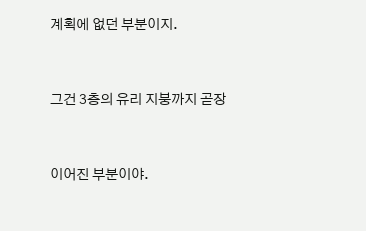계획에 없던 부분이지.



그건 3층의 유리 지붕까지 곧장



이어진 부분이야.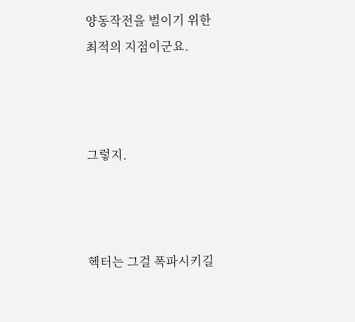양동작전을 벌이기 위한
최적의 지점이군요.



그렇지.



헥터는 그걸 폭파시키길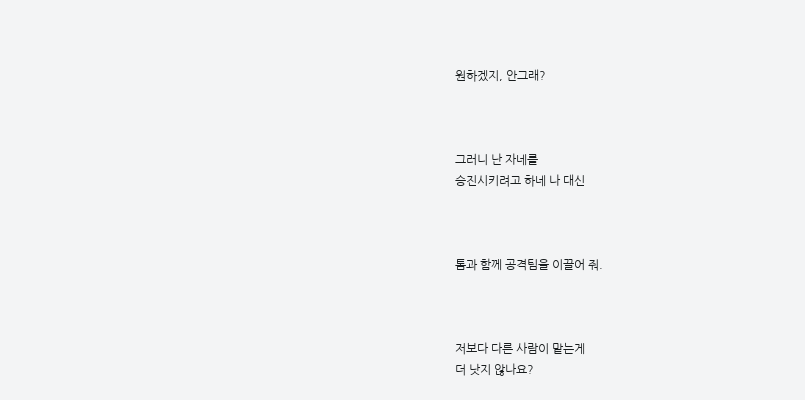원하겠지, 안그래?



그러니 난 자네를
승진시키려고 하네 나 대신



톰과 함께 공격팀을 이끌어 줘.



저보다 다른 사람이 맡는게
더 낫지 않나요?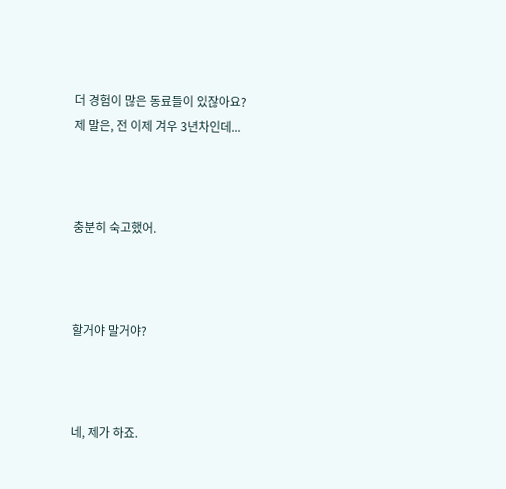더 경험이 많은 동료들이 있잖아요?
제 말은, 전 이제 겨우 3년차인데...



충분히 숙고했어.



할거야 말거야?



네, 제가 하죠.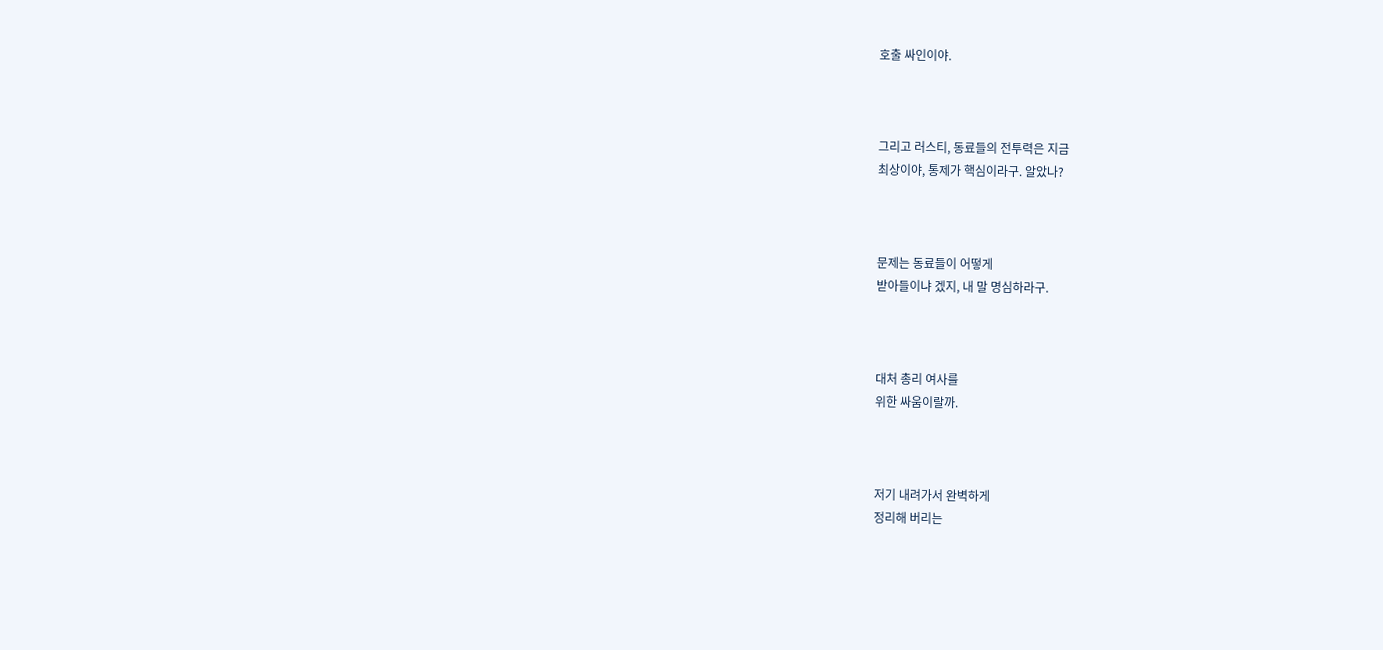호출 싸인이야.



그리고 러스티, 동료들의 전투력은 지금
최상이야, 통제가 핵심이라구. 알았나?



문제는 동료들이 어떻게
받아들이냐 겠지, 내 말 명심하라구.



대처 총리 여사를
위한 싸움이랄까.



저기 내려가서 완벽하게
정리해 버리는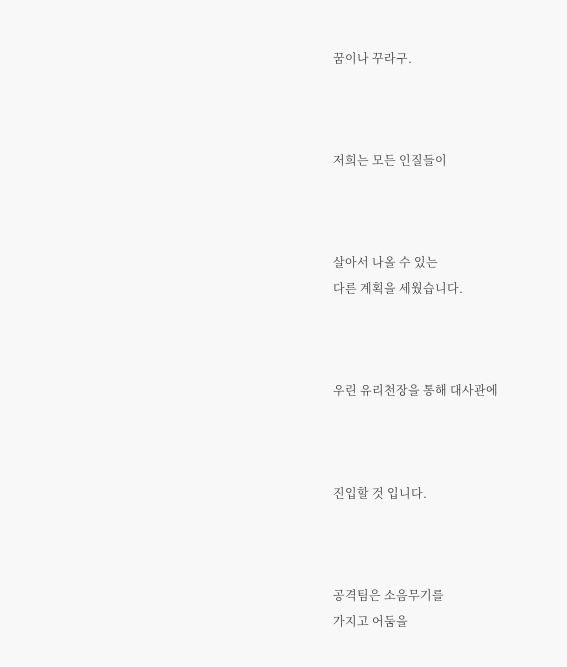꿈이나 꾸라구.



저희는 모든 인질들이



살아서 나올 수 있는
다른 계획을 세웠습니다.



우린 유리천장을 통해 대사관에



진입할 것 입니다.



공격팀은 소음무기를
가지고 어둠을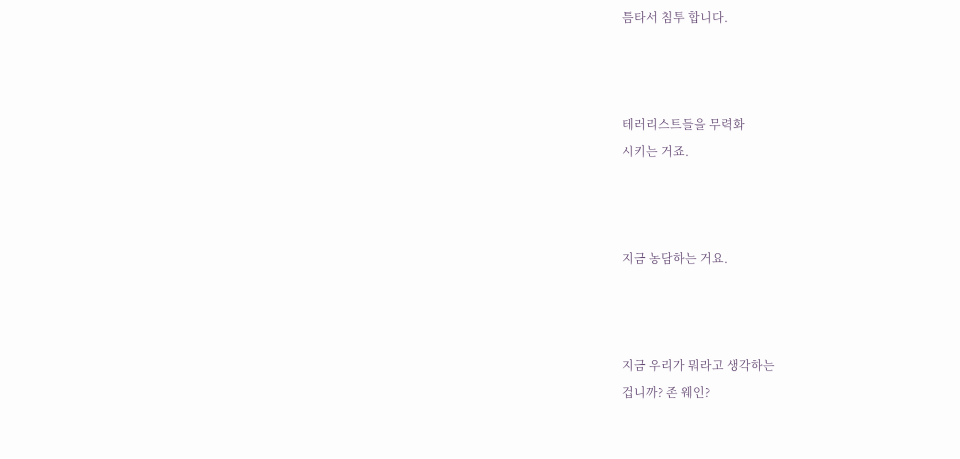틈타서 침투 합니다.



테러리스트들을 무력화
시키는 거죠.



지금 농담하는 거요.



지금 우리가 뭐라고 생각하는
겁니까? 존 웨인?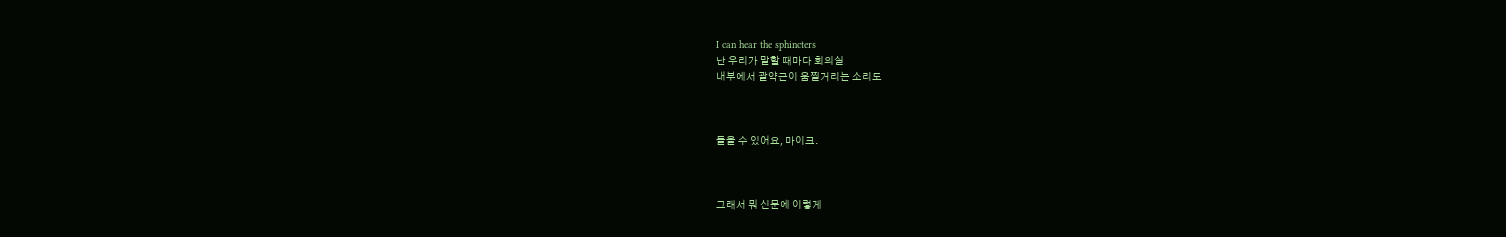I can hear the sphincters
난 우리가 말할 때마다 회의실
내부에서 괄약근이 움찔거리는 소리도



들을 수 있어요, 마이크.



그래서 뭐 신문에 이렇게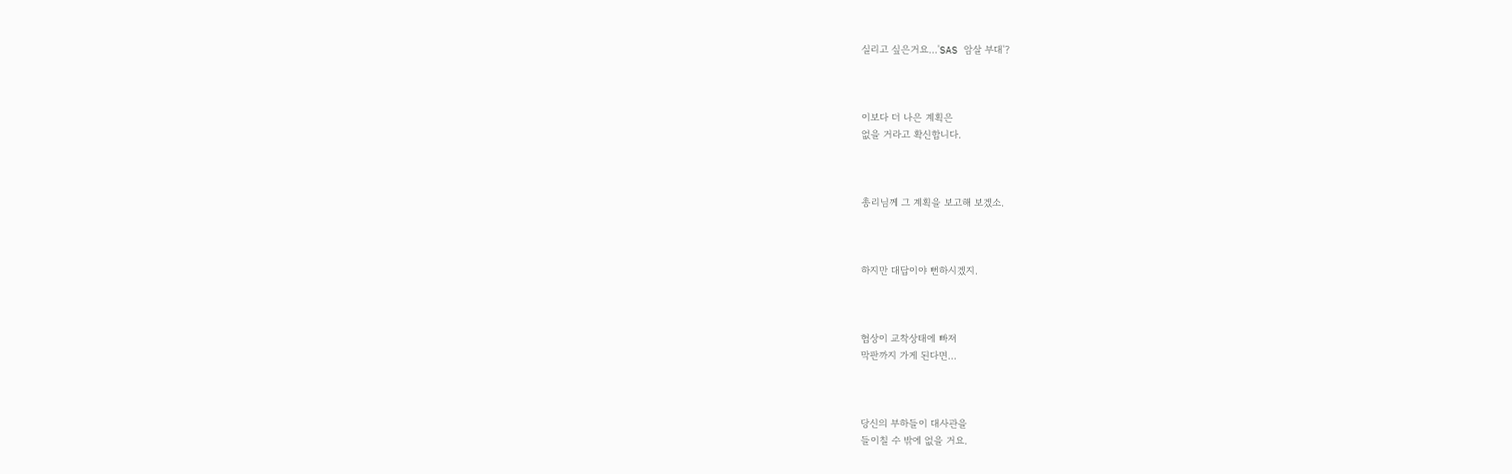실리고 싶은거요...'SAS 암살 부대'?



이보다 더 나은 계획은
없을 거라고 확신합니다.



총리님께 그 계획을 보고해 보겠소.



하지만 대답이야 뻔하시겠지.



협상이 교착상태에 빠져
막판까지 가게 된다면...



당신의 부하들이 대사관을
들이칠 수 밖에 없을 거요.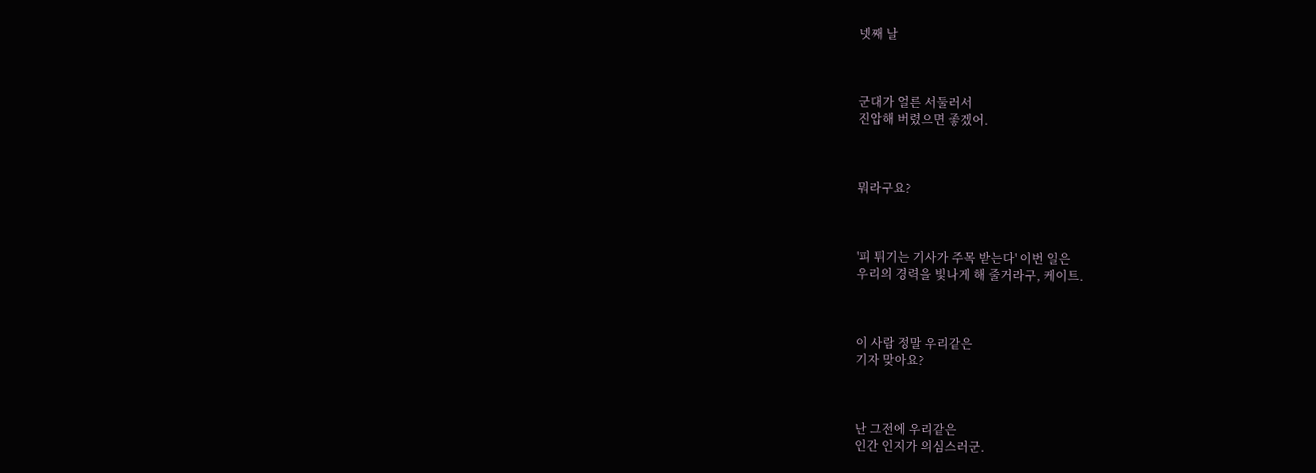넷째 날



군대가 얼른 서둘러서
진압해 버렸으면 좋겠어.



뭐라구요?



'피 튀기는 기사가 주목 받는다' 이번 일은
우리의 경력을 빛나게 해 줄거라구, 케이트.



이 사람 정말 우리같은
기자 맞아요?



난 그전에 우리같은
인간 인지가 의심스러군.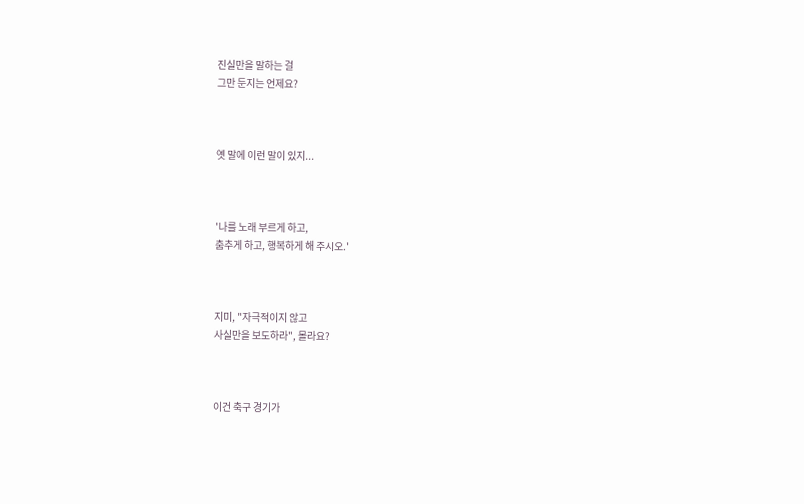진실만을 말하는 걸
그만 둔지는 언제요?



옛 말에 이런 말이 있지...



'나를 노래 부르게 하고,
춤추게 하고, 행복하게 해 주시오.'



지미, "자극적이지 않고
사실만을 보도하라", 몰라요?



이건 축구 경기가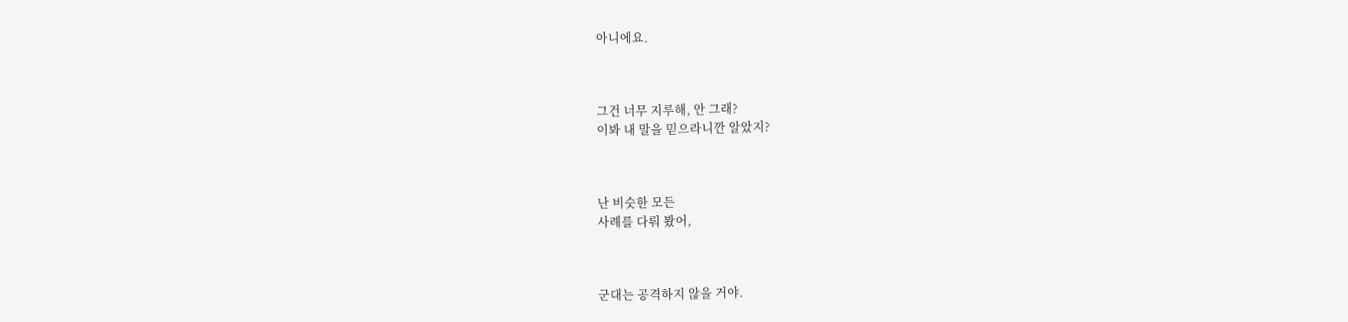아니에요.



그건 너무 지루해, 안 그래?
이봐 내 말을 믿으라니깐 알았지?



난 비슷한 모든
사례를 다뤄 봤어,



군대는 공격하지 않을 거야.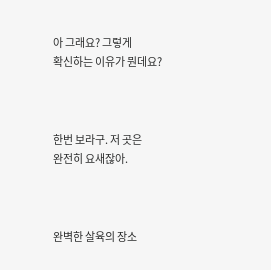아 그래요? 그렇게
확신하는 이유가 뭔데요?



한번 보라구. 저 곳은
완전히 요새잖아.



완벽한 살육의 장소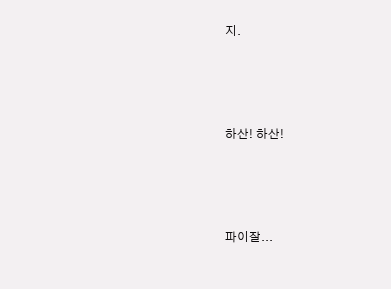지.



하산! 하산!



파이잘...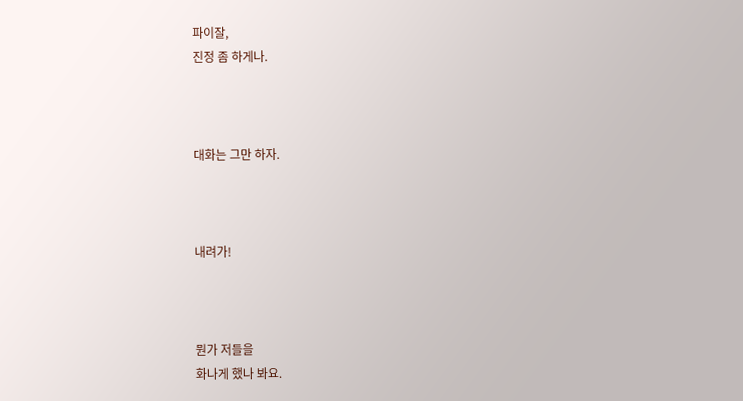파이잘,
진정 좀 하게나.



대화는 그만 하자.



내려가!



뭔가 저들을
화나게 했나 봐요.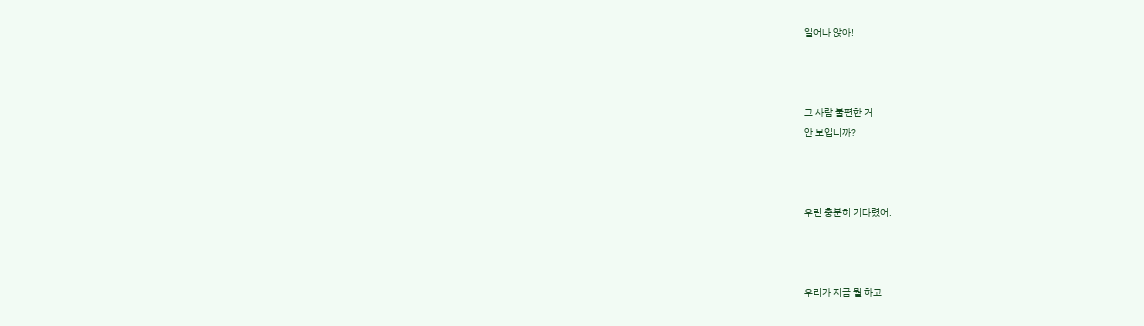일어나 앉아!



그 사람 불편한 거
안 보입니까?



우린 충분히 기다렸어.



우리가 지금 뭘 하고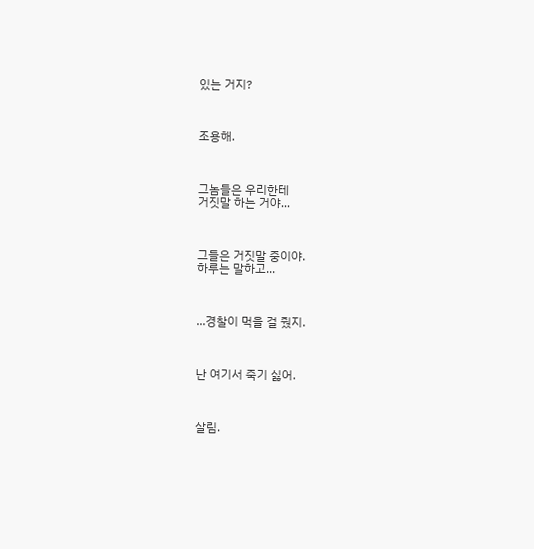있는 거지?



조용해.



그놈들은 우리한테
거짓말 하는 거야...



그들은 거짓말 중이야.
하루는 말하고...



...경찰이 먹을 걸 줬지.



난 여기서 죽기 싫어.



살림.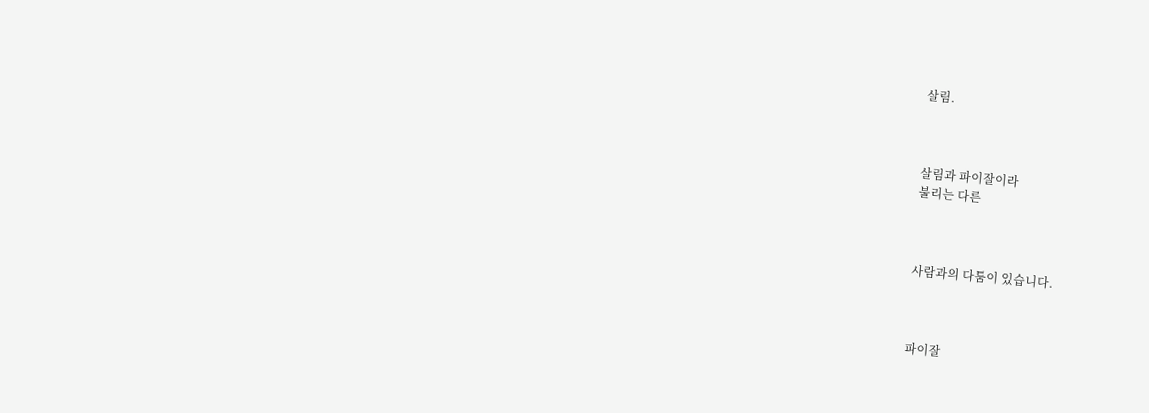살림.



살림과 파이잘이라
불리는 다른



사람과의 다툼이 있습니다.



파이잘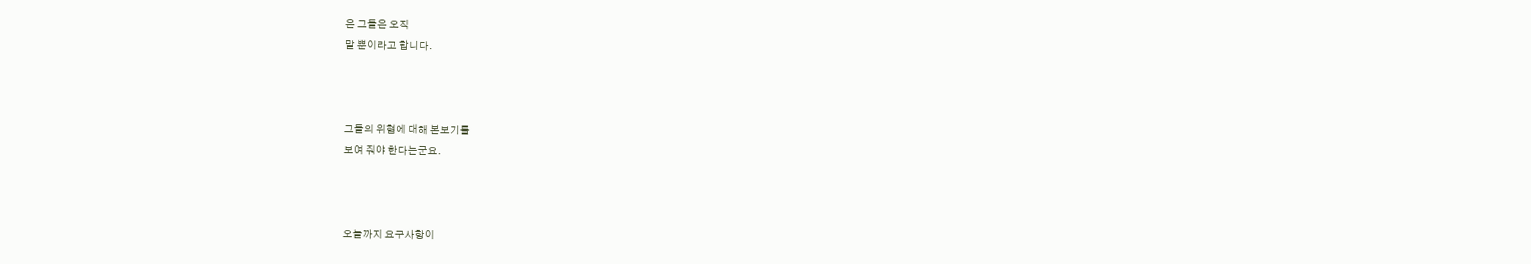은 그들은 오직
말 뿐이라고 합니다.



그들의 위협에 대해 본보기를
보여 줘야 한다는군요.



오늘까지 요구사항이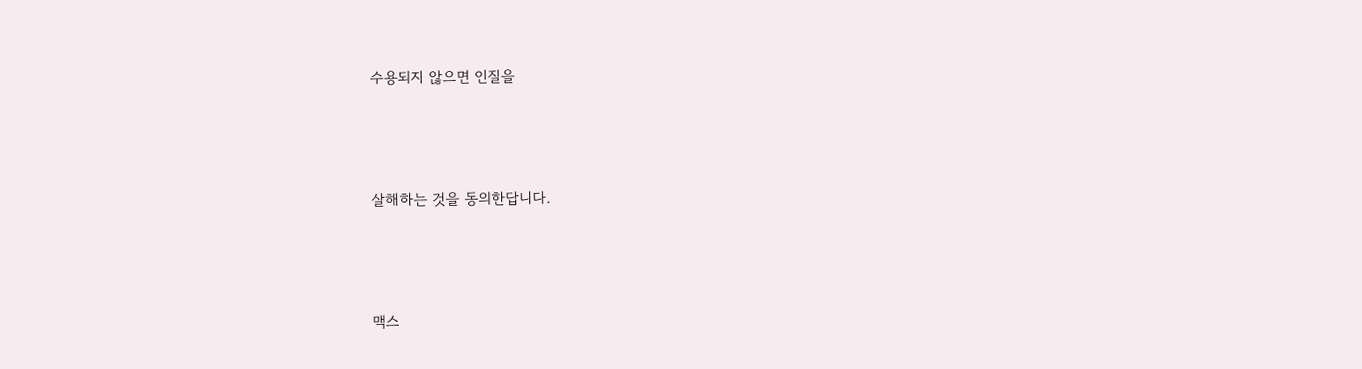수용되지 않으면 인질을



살해하는 것을 동의한답니다.



맥스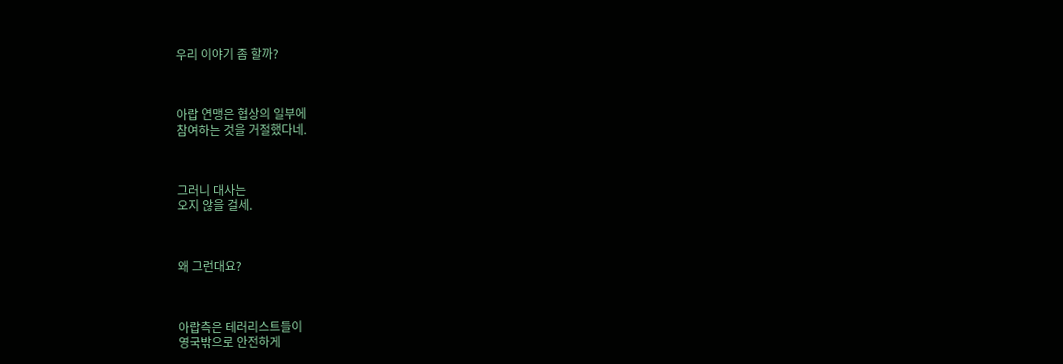우리 이야기 좀 할까?



아랍 연맹은 협상의 일부에
참여하는 것을 거절했다네.



그러니 대사는
오지 않을 걸세.



왜 그런대요?



아랍측은 테러리스트들이
영국밖으로 안전하게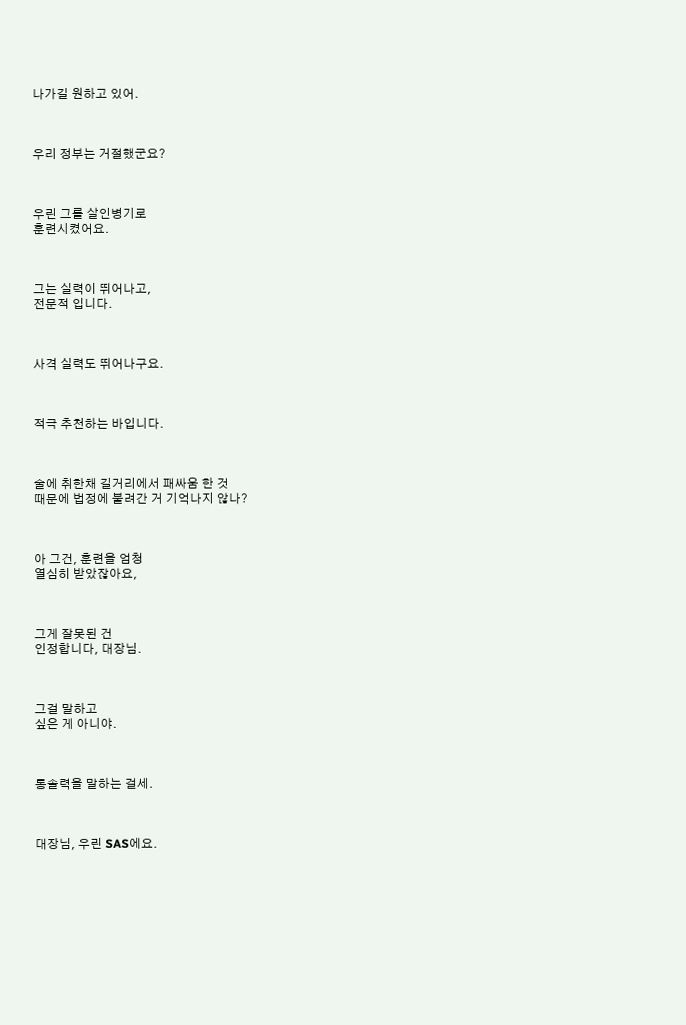나가길 원하고 있어.



우리 정부는 거절했군요?



우린 그를 살인병기로
훈련시켰어요.



그는 실력이 뛰어나고,
전문적 입니다.



사격 실력도 뛰어나구요.



적극 추천하는 바입니다.



술에 취한채 길거리에서 패싸움 한 것
때문에 법정에 불려간 거 기억나지 않나?



아 그건, 훈련을 엄청
열심히 받았잖아요,



그게 잘못된 건
인정합니다, 대장님.



그걸 말하고
싶은 게 아니야.



통솔력을 말하는 걸세.



대장님, 우린 SAS에요.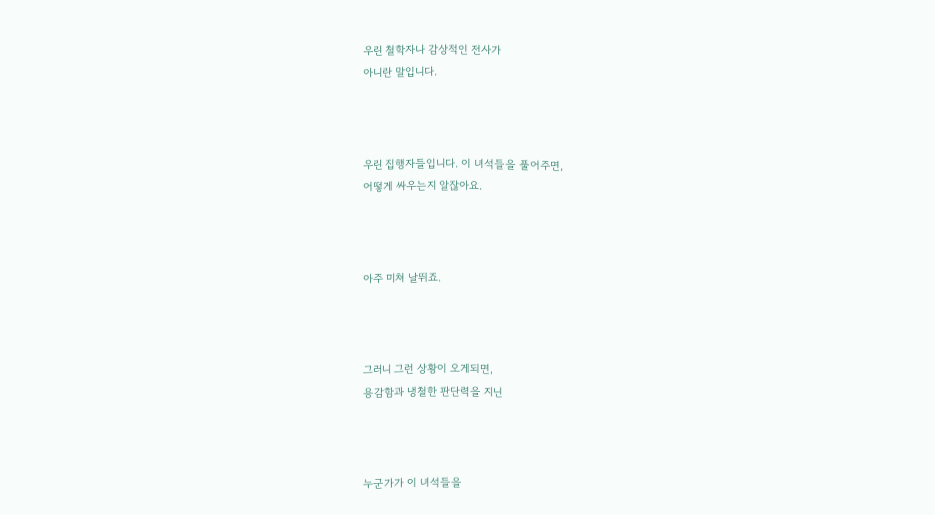우린 철학자나 감상적인 전사가
아니란 말입니다.



우린 집행자들입니다. 이 녀석들을 풀어주면,
어떻게 싸우는지 알잖아요.



아주 미쳐 날뛰죠.



그러니 그런 상황이 오게되면,
용감함과 냉철한 판단력을 지닌



누군가가 이 녀석들을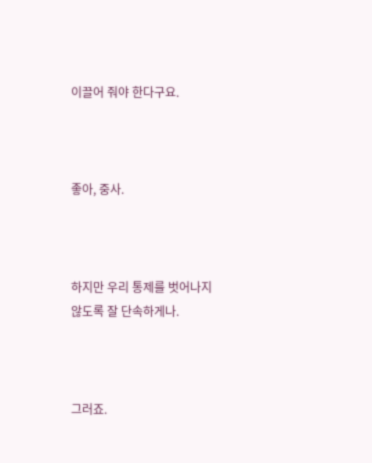이끌어 줘야 한다구요.



좋아, 중사.



하지만 우리 통제를 벗어나지
않도록 잘 단속하게나.



그러죠.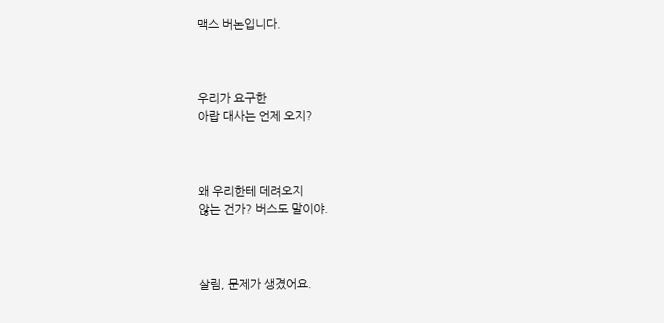맥스 버논입니다.



우리가 요구한
아랍 대사는 언제 오지?



왜 우리한테 데려오지
않는 건가? 버스도 말이야.



살림, 문제가 생겼어요.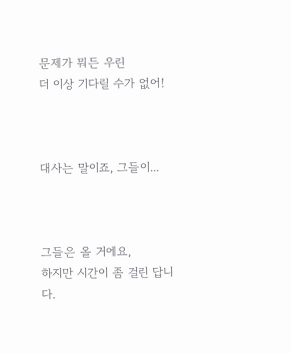문제가 뭐든 우린
더 이상 기다릴 수가 없어!



대사는 말이죠, 그들이...



그들은 올 거에요,
하지만 시간이 좀 걸린 답니다.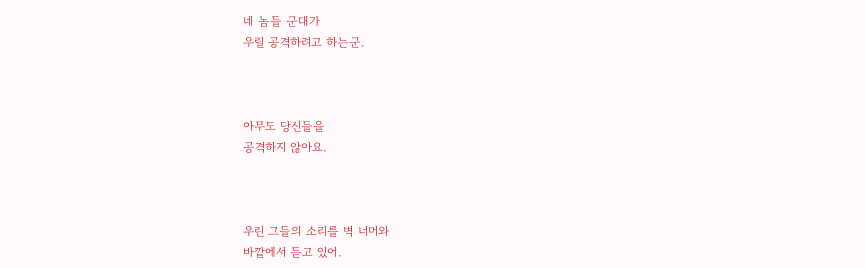네 놈들 군대가
우릴 공격하려고 하는군.



아무도 당신들을
공격하지 않아요.



우린 그들의 소리를 벽 너머와
바깥에서 듣고 있어.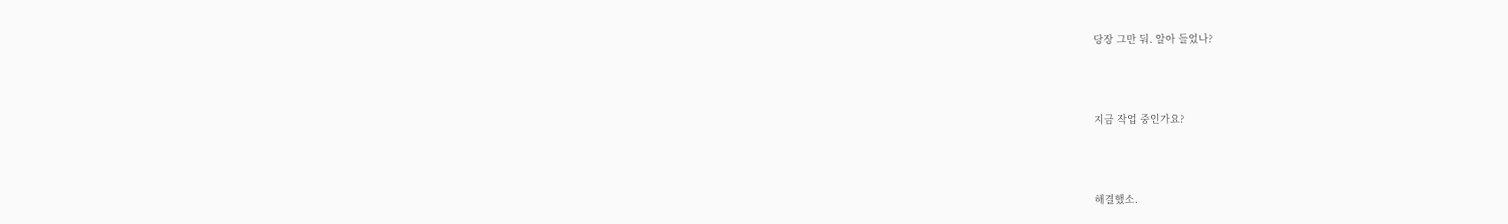당장 그만 둬. 알아 들었나?



지금 작업 중인가요?



해결했소.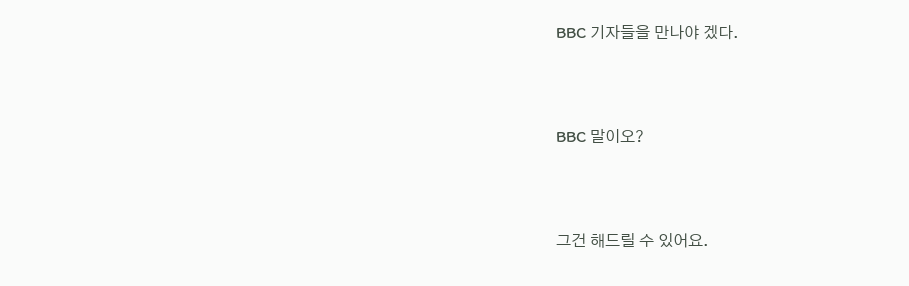BBC 기자들을 만나야 겠다.



BBC 말이오?



그건 해드릴 수 있어요.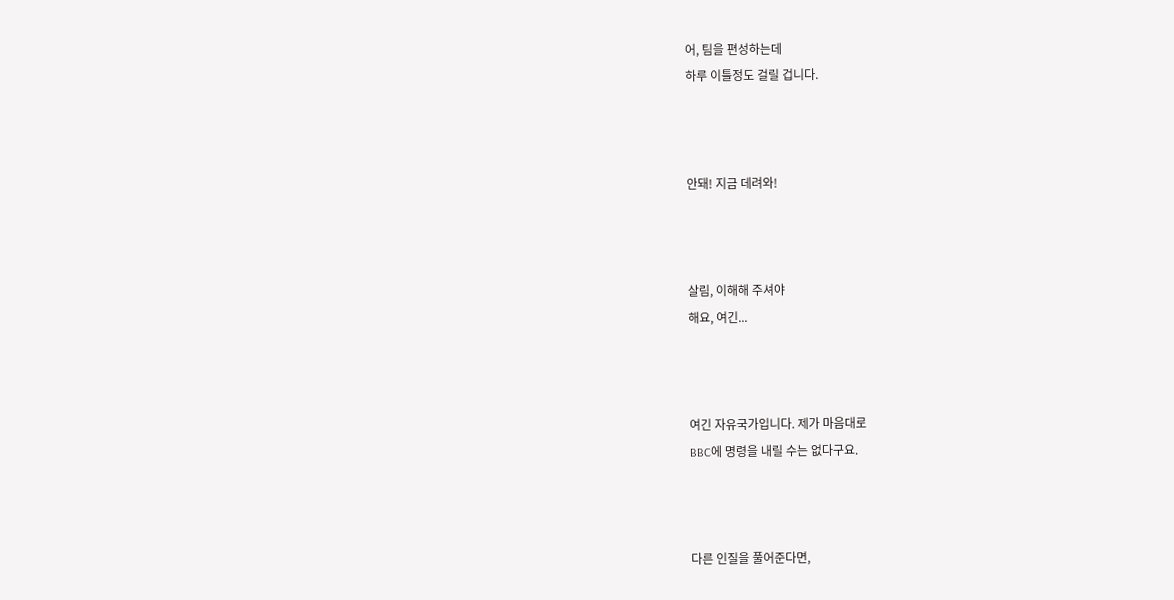어, 팀을 편성하는데
하루 이틀정도 걸릴 겁니다.



안돼! 지금 데려와!



살림, 이해해 주셔야
해요, 여긴...



여긴 자유국가입니다. 제가 마음대로
BBC에 명령을 내릴 수는 없다구요.



다른 인질을 풀어준다면,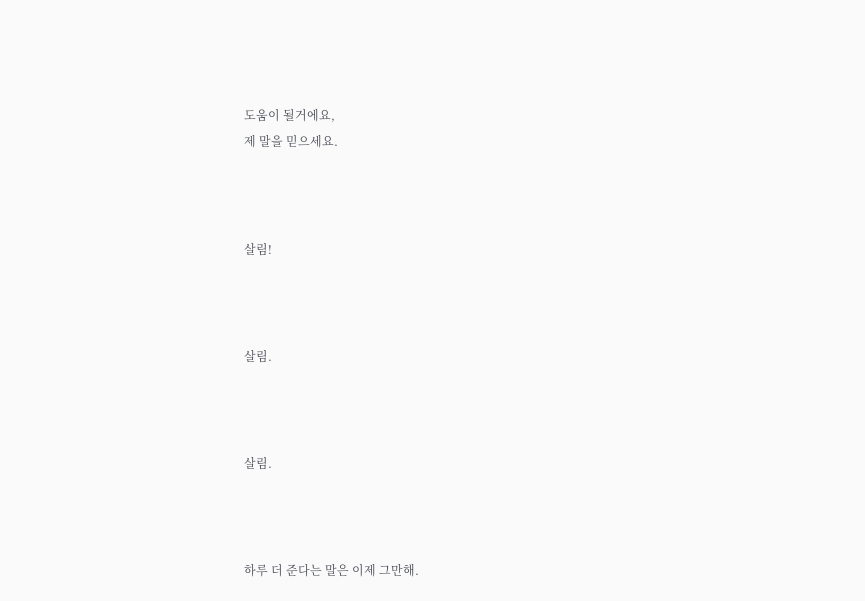도움이 될거에요,
제 말을 믿으세요.



살림!



살림.



살림.



하루 더 준다는 말은 이제 그만해.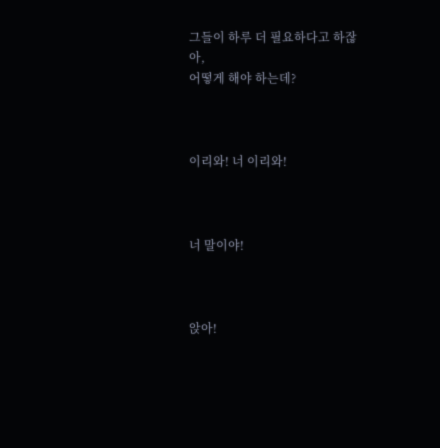그들이 하루 더 필요하다고 하잖아,
어떻게 해야 하는데?



이리와! 너 이리와!



너 말이야!



앉아!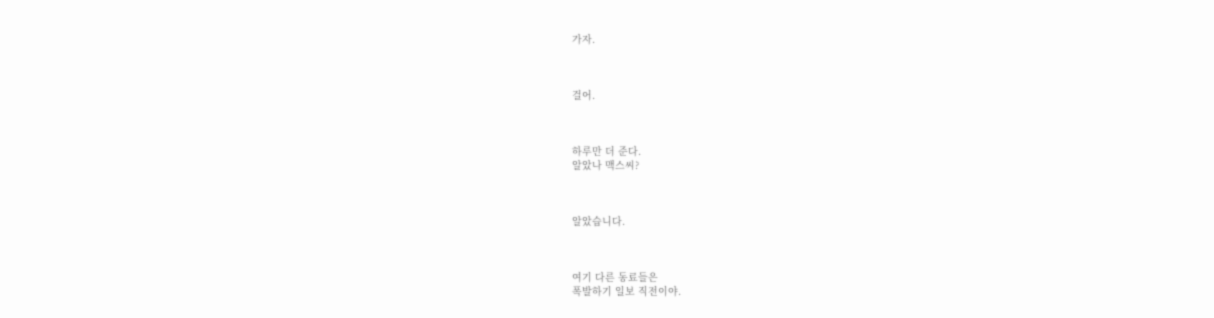가자.



걸어.



하루만 더 준다.
알았나 맥스씨?



알았습니다.



여기 다른 동료들은
폭발하기 일보 직전이야.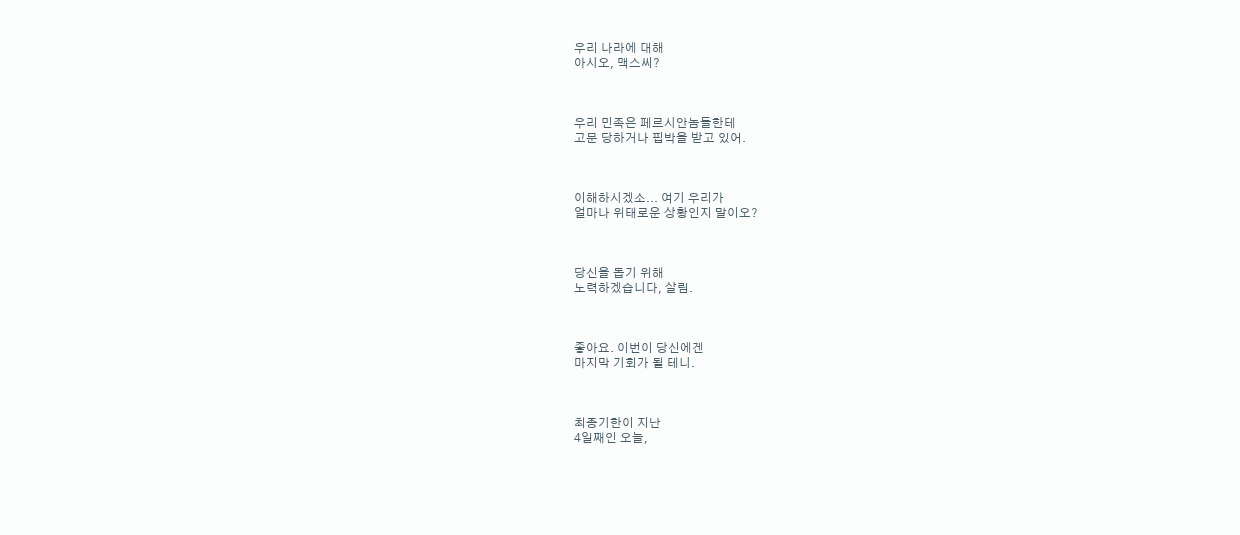우리 나라에 대해
아시오, 맥스씨?



우리 민족은 페르시안놈들한테
고문 당하거나 핍박을 받고 있어.



이해하시겠소... 여기 우리가
얼마나 위태로운 상황인지 말이오?



당신을 돕기 위해
노력하겠습니다, 살림.



좋아요. 이번이 당신에겐
마지막 기회가 될 테니.



최종기한이 지난
4일째인 오늘,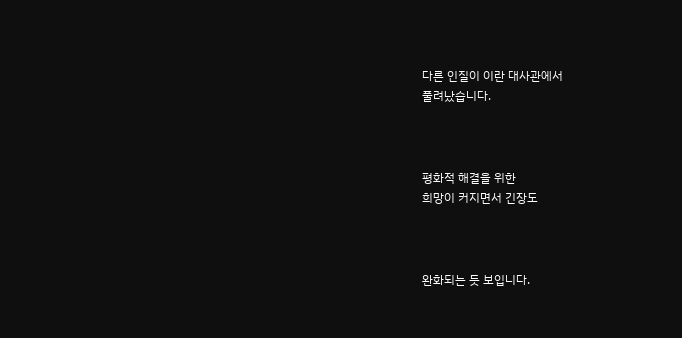다른 인질이 이란 대사관에서
풀려났습니다.



평화적 해결을 위한
희망이 커지면서 긴장도



완화되는 듯 보입니다.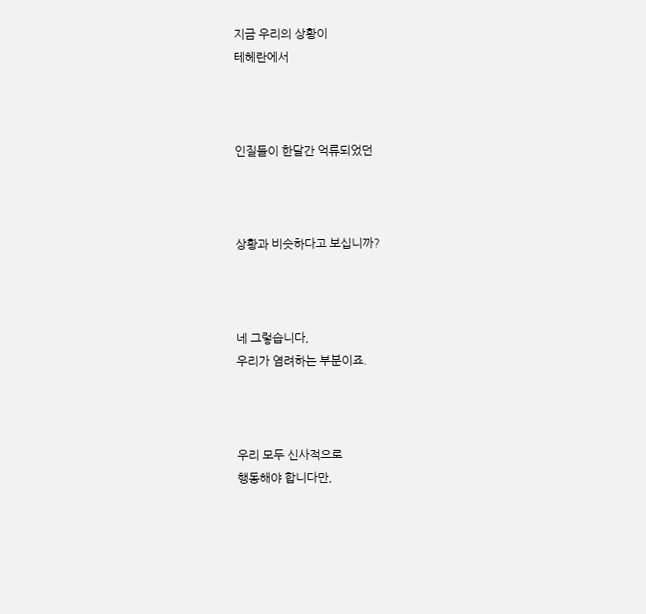지금 우리의 상황이
테헤란에서



인질들이 한달간 억류되었던



상황과 비슷하다고 보십니까?



네 그렇습니다,
우리가 염려하는 부분이죠.



우리 모두 신사적으로
행동해야 합니다만,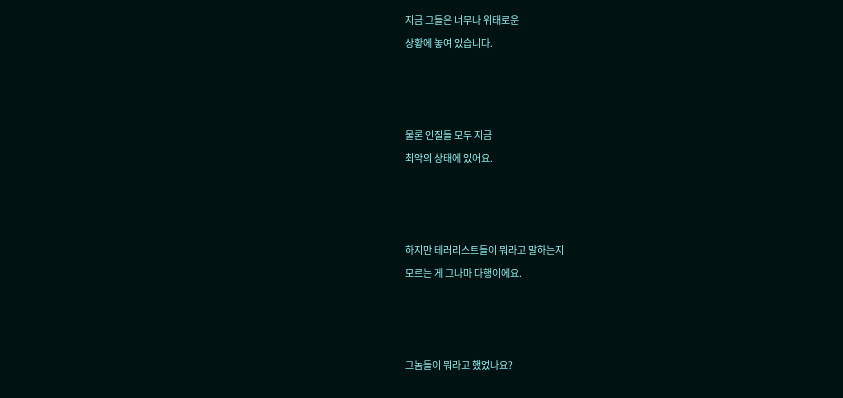지금 그들은 너무나 위태로운
상황에 놓여 있습니다.



물론 인질들 모두 지금
최악의 상태에 있어요.



하지만 테러리스트들이 뭐라고 말하는지
모르는 게 그나마 다행이에요.



그놈들이 뭐라고 했었나요?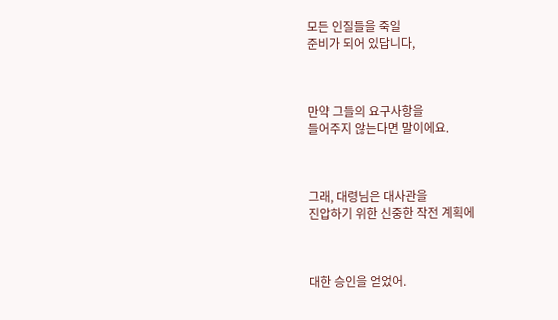모든 인질들을 죽일
준비가 되어 있답니다,



만약 그들의 요구사항을
들어주지 않는다면 말이에요.



그래, 대령님은 대사관을
진압하기 위한 신중한 작전 계획에



대한 승인을 얻었어.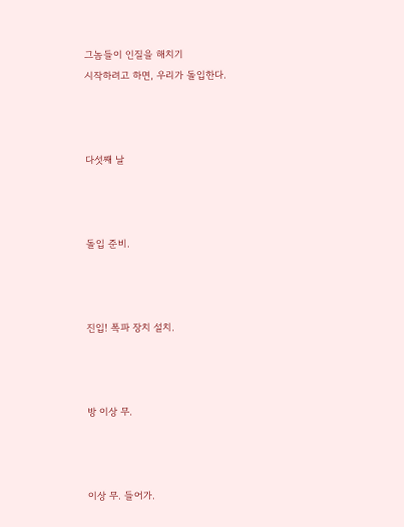그놈들이 인질을 해치기
시작하려고 하면, 우리가 돌입한다.



다섯째 날



돌입 준비.



진입! 폭파 장치 설치.



방 이상 무.



이상 무. 들어가.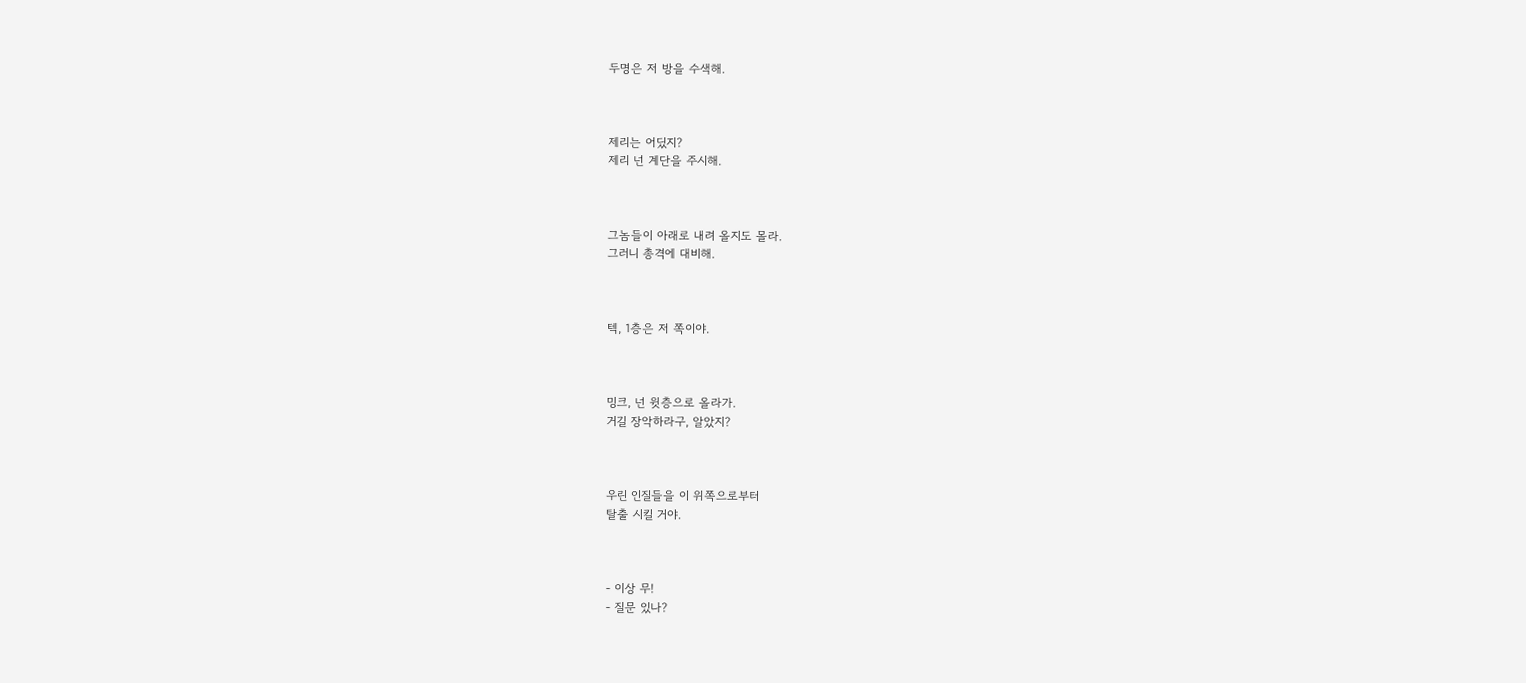두명은 저 방을 수색해.



제리는 어딨지?
제리 넌 계단을 주시해.



그놈들이 아래로 내려 올지도 몰라.
그러니 총격에 대비해.



텍, 1층은 저 쪽이야.



밍크, 넌 윗층으로 올라가.
거길 장악하라구, 알았지?



우린 인질들을 이 위쪽으로부터
탈출 시킬 거야.



- 이상 무!
- 질문 있나?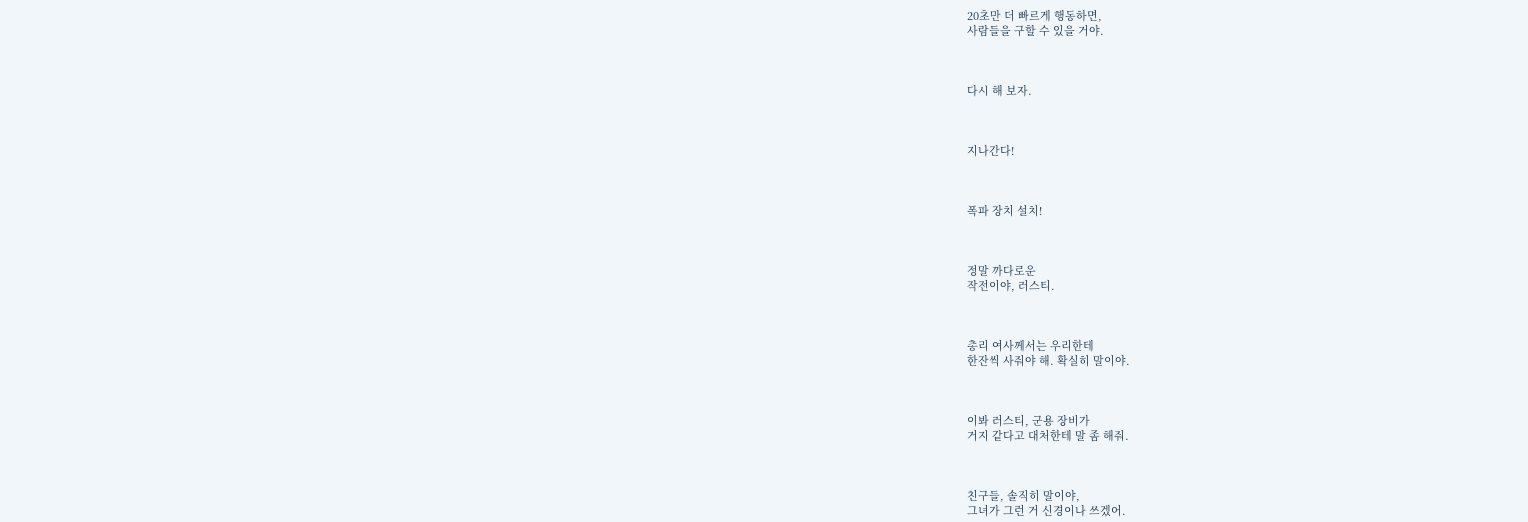20초만 더 빠르게 행동하면,
사람들을 구할 수 있을 거야.



다시 해 보자.



지나간다!



폭파 장치 설치!



정말 까다로운
작전이야, 러스티.



총리 여사께서는 우리한테
한잔씩 사줘야 해. 확실히 말이야.



이봐 러스티, 군용 장비가
거지 같다고 대처한테 말 좀 해줘.



친구들, 솔직히 말이야,
그녀가 그런 거 신경이나 쓰겠어.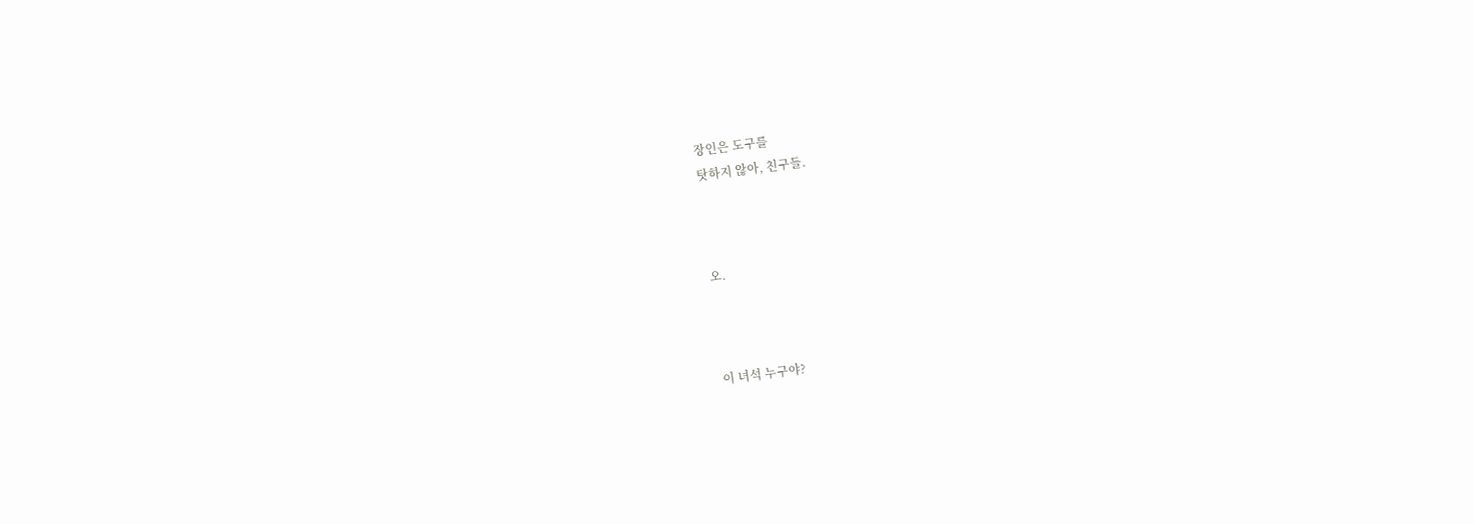장인은 도구를
탓하지 않아, 친구들.



오.



이 녀석 누구야?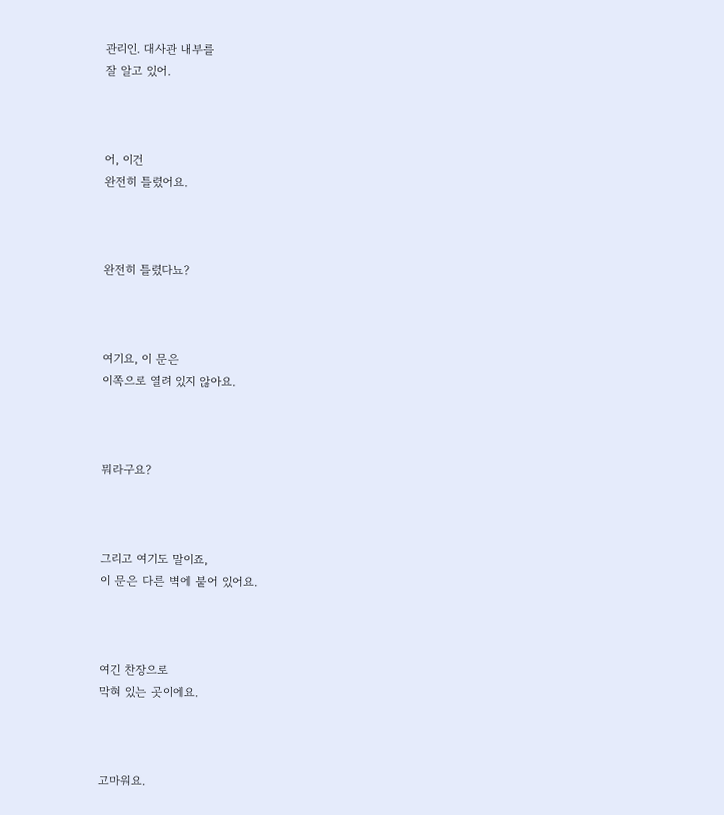관리인. 대사관 내부를
잘 알고 있어.



어, 이건
완전히 틀렸어요.



완전히 틀렸다뇨?



여기요, 이 문은
이쪽으로 열려 있지 않아요.



뭐라구요?



그리고 여기도 말이죠,
이 문은 다른 벽에 붙어 있어요.



여긴 찬장으로
막혀 있는 곳이에요.



고마워요.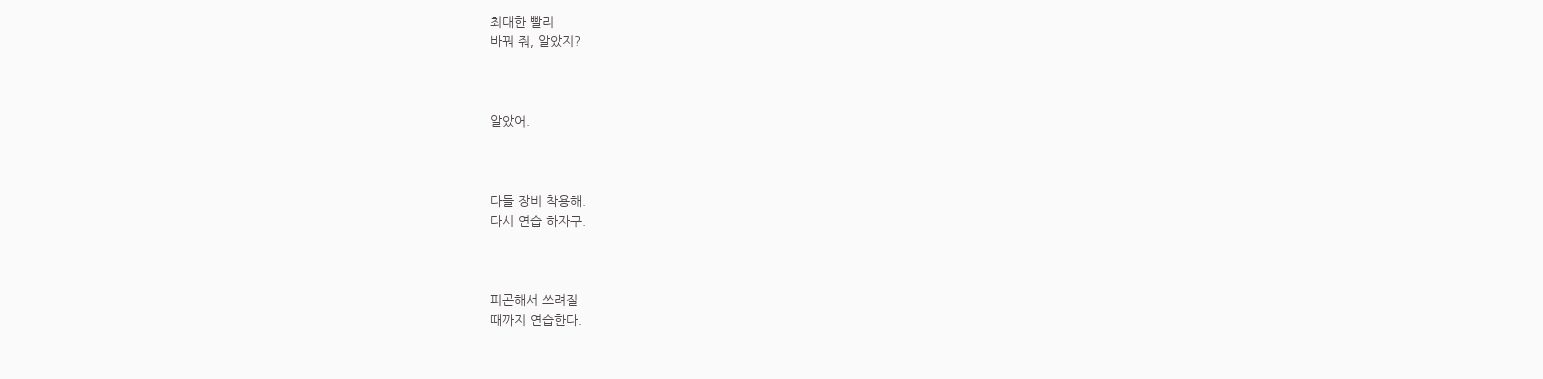최대한 빨리
바꿔 줘, 알았지?



알았어.



다들 장비 착용해.
다시 연습 하자구.



피곤해서 쓰려질
때까지 연습한다.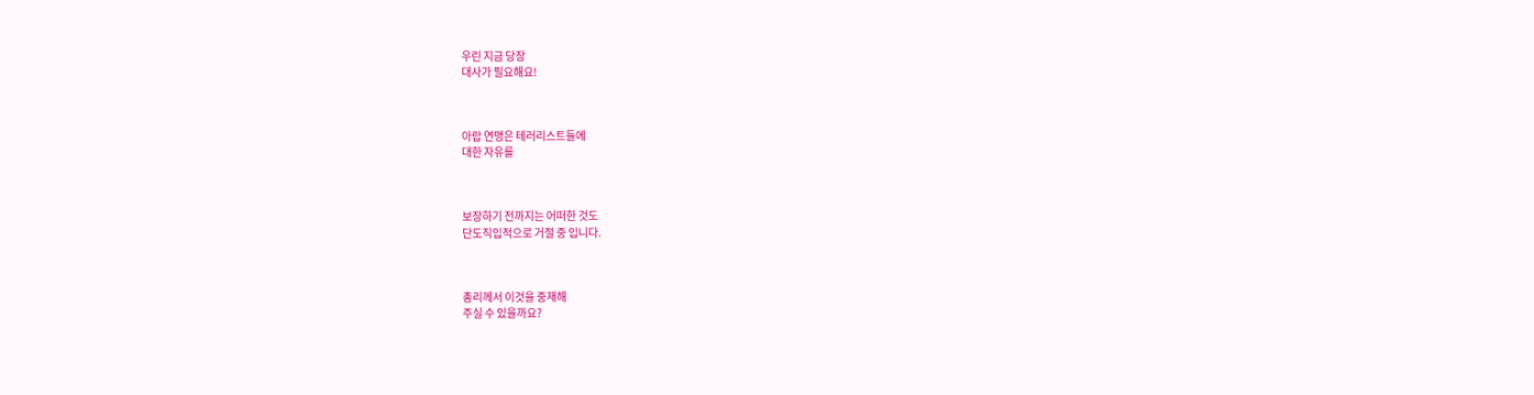우린 지금 당장
대사가 필요해요!



아랍 연맹은 테러리스트들에
대한 자유를



보장하기 전까지는 어떠한 것도
단도직입적으로 거절 중 입니다.



총리께서 이것을 중재해
주실 수 있을까요?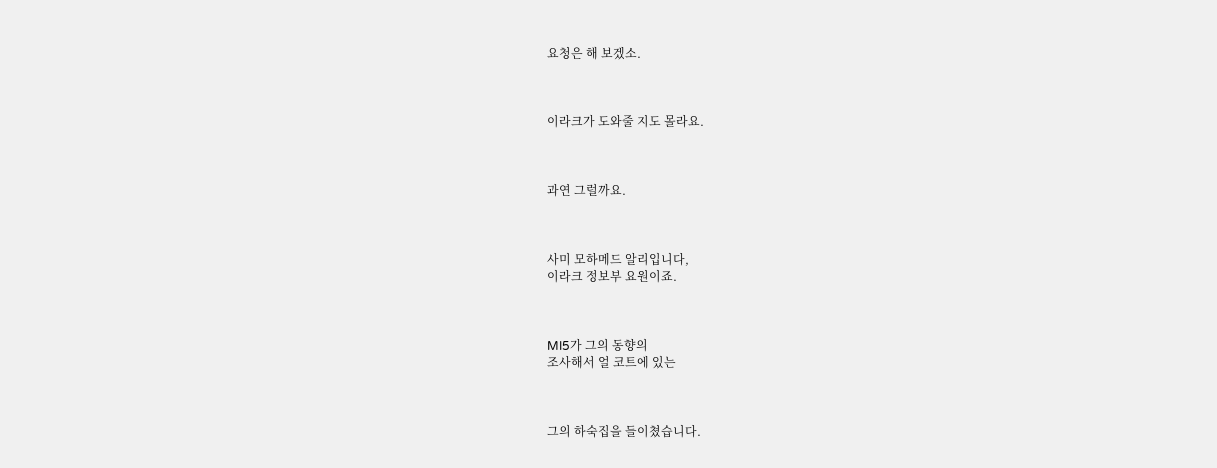요청은 해 보겠소.



이라크가 도와줄 지도 몰라요.



과연 그럴까요.



사미 모하메드 알리입니다,
이라크 정보부 요원이죠.



MI5가 그의 동향의
조사해서 얼 코트에 있는



그의 하숙집을 들이쳤습니다.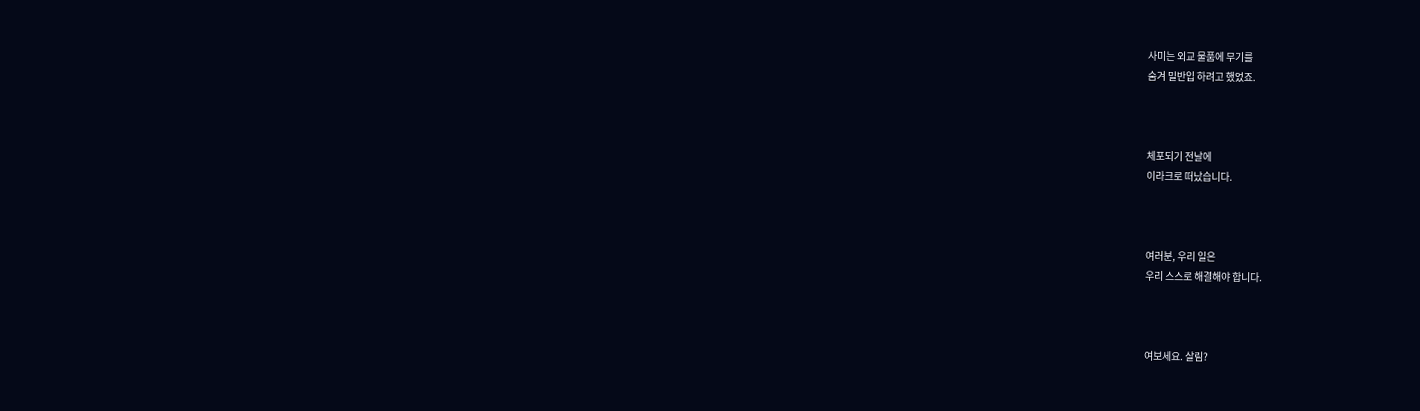사미는 외교 물품에 무기를
숨겨 밀반입 하려고 했었죠.



체포되기 전날에
이라크로 떠났습니다.



여러분, 우리 일은
우리 스스로 해결해야 합니다.



여보세요. 살림?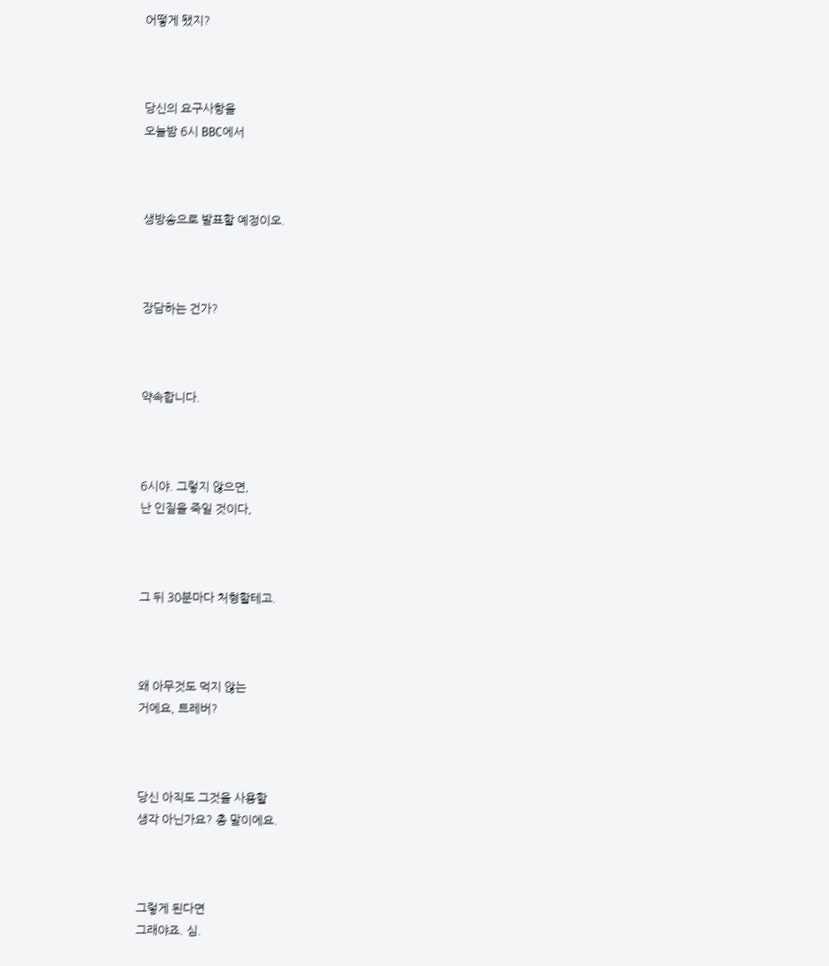어떻게 됐지?



당신의 요구사항을
오늘밤 6시 BBC에서



생방송으로 발표할 예정이오.



장담하는 건가?



약속합니다.



6시야. 그렇지 않으면,
난 인질을 죽일 것이다,



그 뒤 30분마다 처형할테고.



왜 아무것도 먹지 않는
거에요, 트레버?



당신 아직도 그것을 사용할
생각 아닌가요? 총 말이에요.



그렇게 된다면
그래야죠. 심.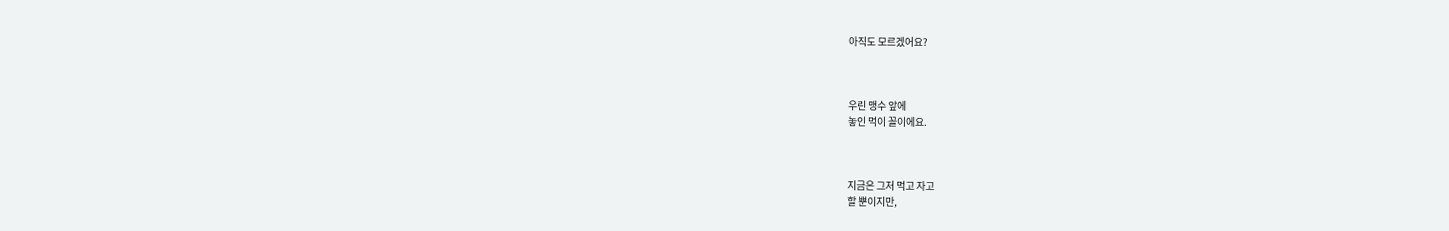아직도 모르겠어요?



우린 맹수 앞에
놓인 먹이 꼴이에요.



지금은 그저 먹고 자고
할 뿐이지만,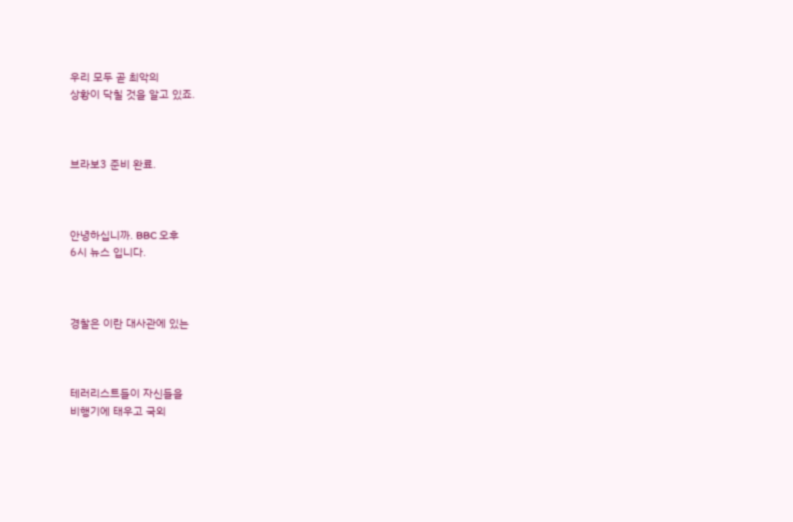우리 모두 곧 최악의
상황이 닥칠 것을 알고 있죠.



브라보3 준비 완료.



안녕하십니까. BBC 오후
6시 뉴스 입니다.



경찰은 이란 대사관에 있는



테러리스트들이 자신들을
비행기에 태우고 국외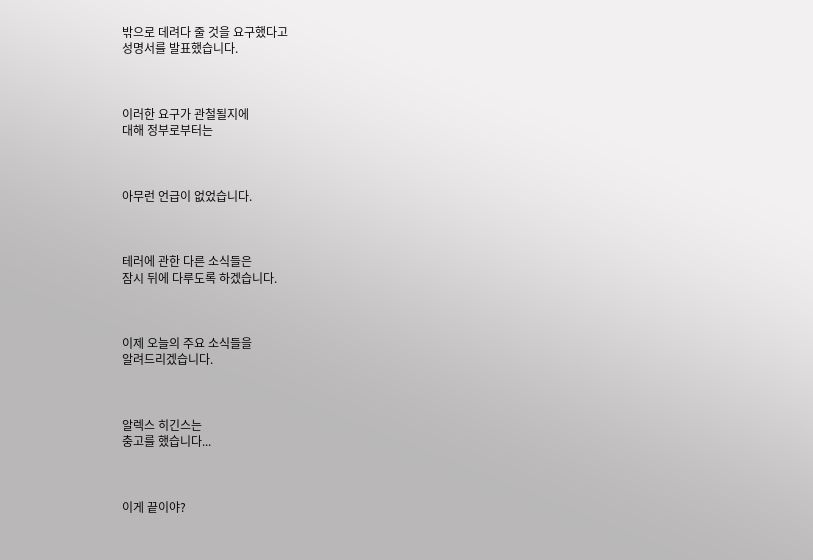밖으로 데려다 줄 것을 요구했다고
성명서를 발표했습니다.



이러한 요구가 관철될지에
대해 정부로부터는



아무런 언급이 없었습니다.



테러에 관한 다른 소식들은
잠시 뒤에 다루도록 하겠습니다.



이제 오늘의 주요 소식들을
알려드리겠습니다.



알렉스 히긴스는
충고를 했습니다...



이게 끝이야?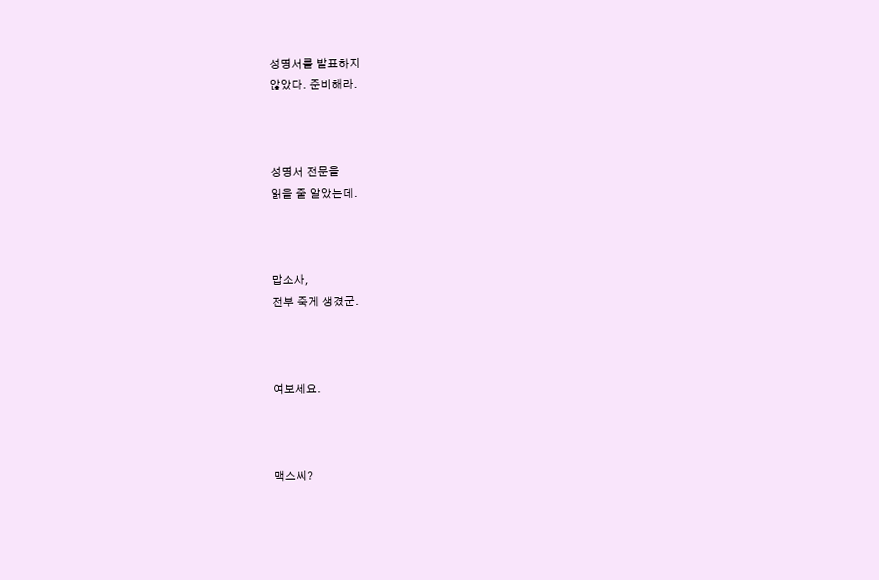성명서를 발표하지
않았다. 준비해라.



성명서 전문을
읽을 줄 알았는데.



맙소사,
전부 죽게 생겼군.



여보세요.



맥스씨?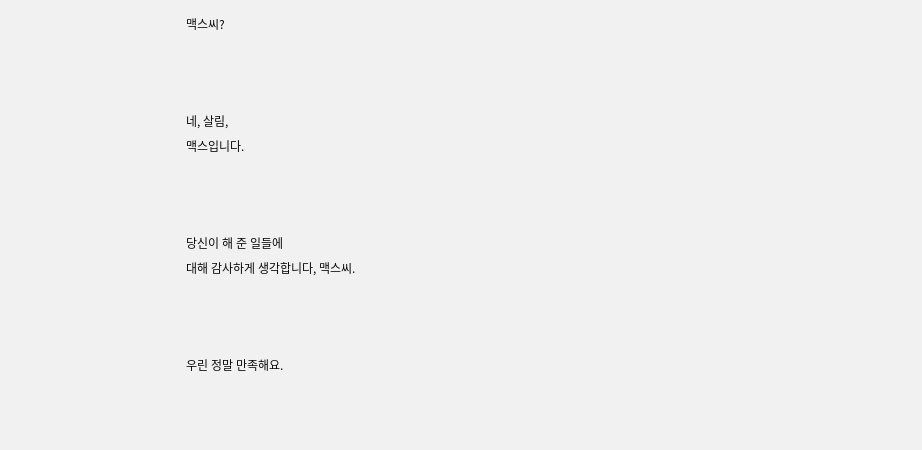맥스씨?



네, 살림,
맥스입니다.



당신이 해 준 일들에
대해 감사하게 생각합니다, 맥스씨.



우린 정말 만족해요.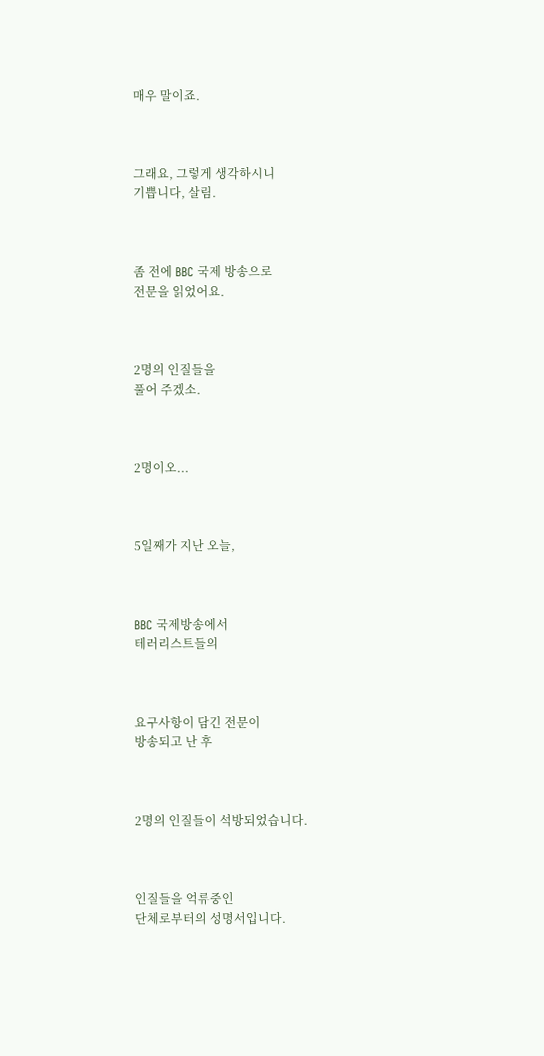매우 말이죠.



그래요, 그렇게 생각하시니
기쁩니다, 살림.



좀 전에 BBC 국제 방송으로
전문을 읽었어요.



2명의 인질들을
풀어 주겠소.



2명이오...



5일째가 지난 오늘,



BBC 국제방송에서
테러리스트들의



요구사항이 담긴 전문이
방송되고 난 후



2명의 인질들이 석방되었습니다.



인질들을 억류중인
단체로부터의 성명서입니다.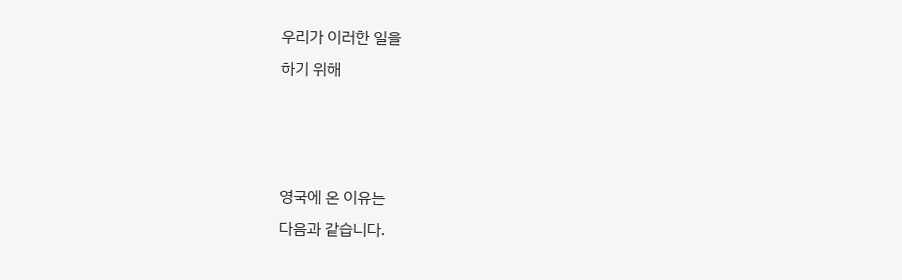우리가 이러한 일을
하기 위해



영국에 온 이유는
다음과 같습니다.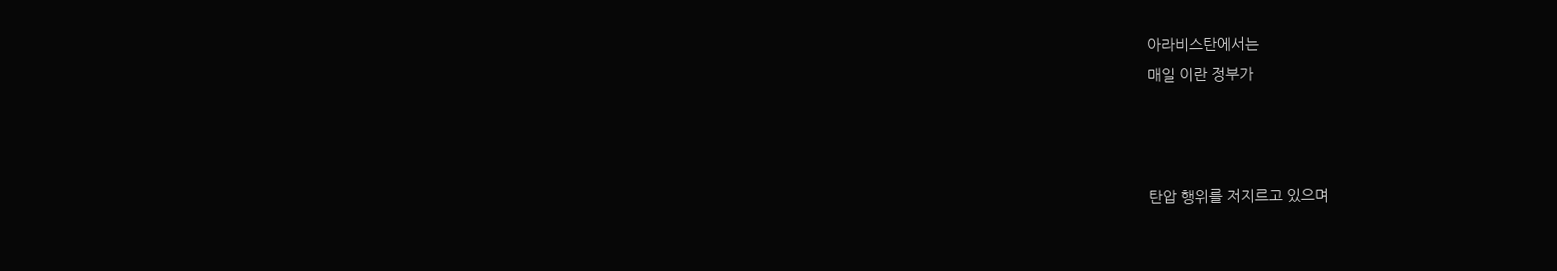아라비스탄에서는
매일 이란 정부가



탄압 행위를 저지르고 있으며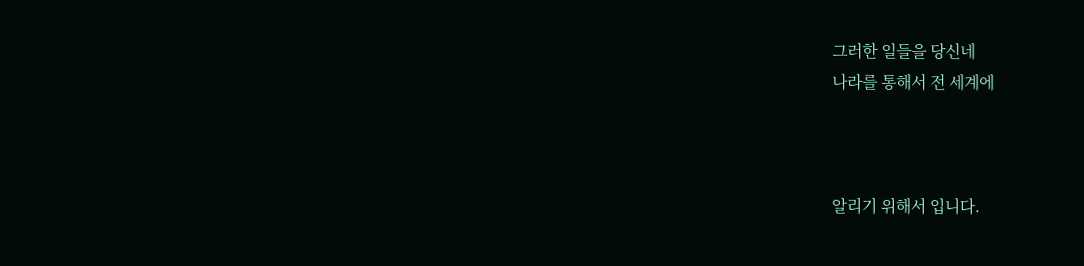그러한 일들을 당신네
나라를 통해서 전 세계에



알리기 위해서 입니다.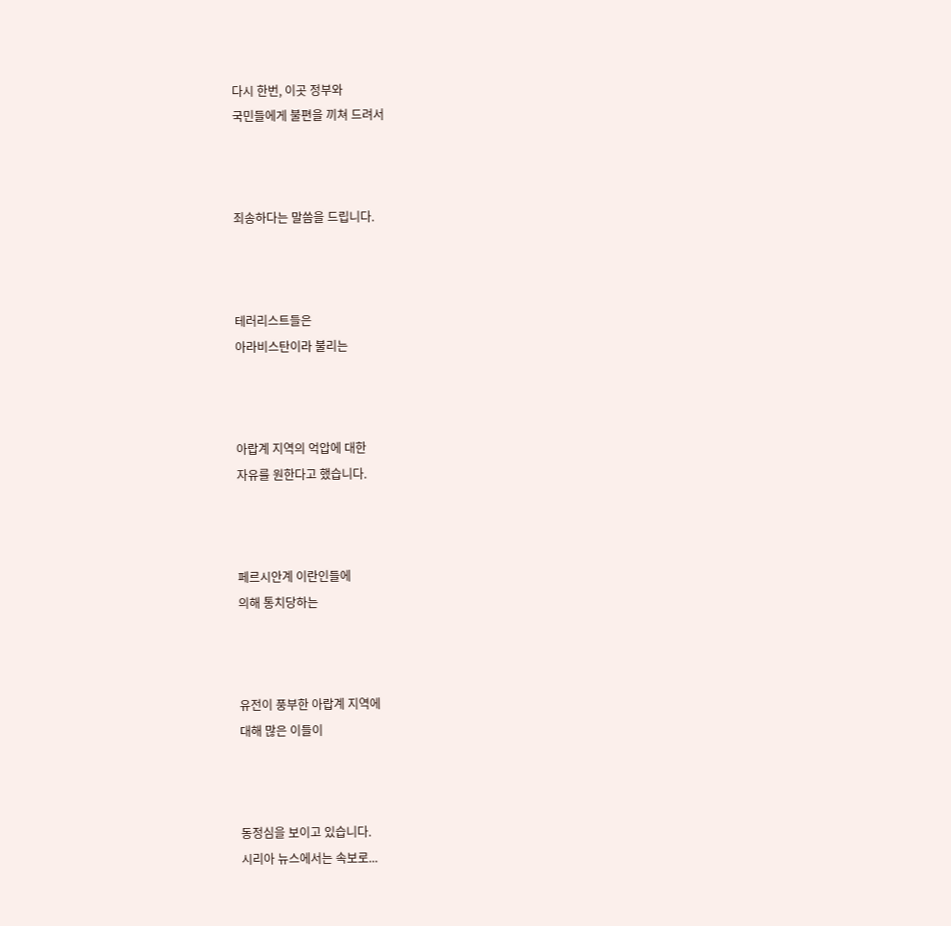다시 한번, 이곳 정부와
국민들에게 불편을 끼쳐 드려서



죄송하다는 말씀을 드립니다.



테러리스트들은
아라비스탄이라 불리는



아랍계 지역의 억압에 대한
자유를 원한다고 했습니다.



페르시안계 이란인들에
의해 통치당하는



유전이 풍부한 아랍계 지역에
대해 많은 이들이



동정심을 보이고 있습니다.
시리아 뉴스에서는 속보로...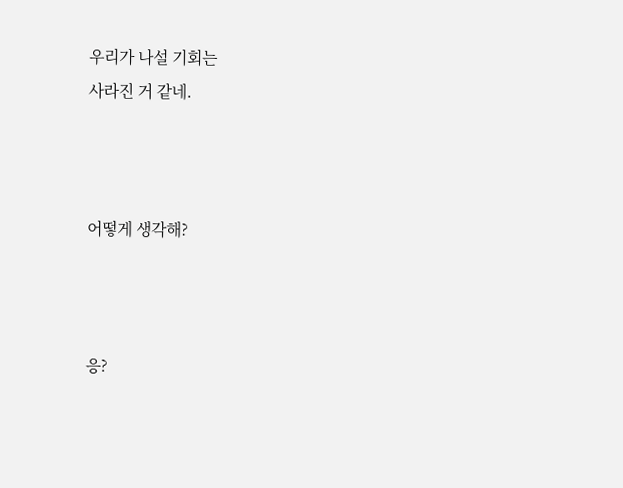우리가 나설 기회는
사라진 거 같네.



어떻게 생각해?



응?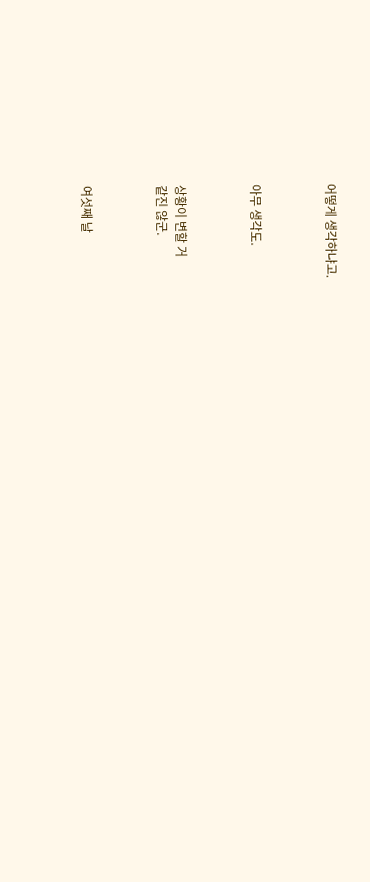어떻게 생각하냐고.



아무 생각도.



상황이 변할 거
같진 않군.



여섯째 날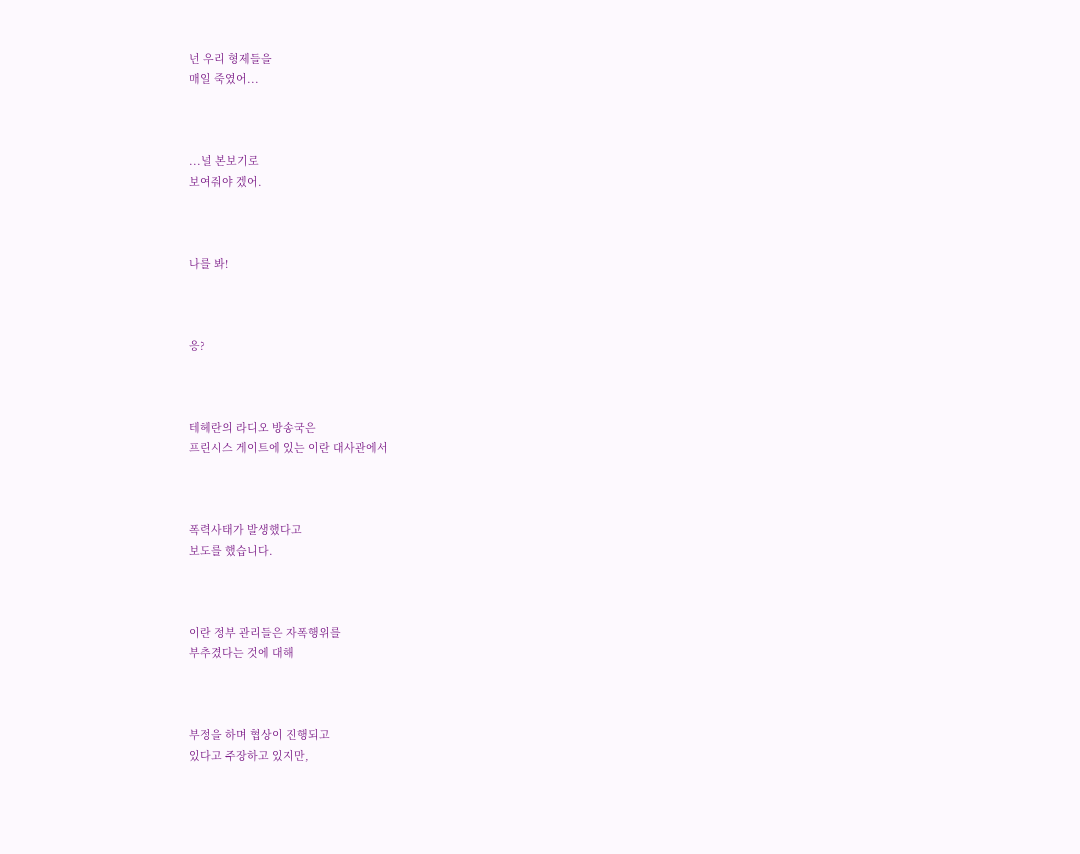넌 우리 형제들을
매일 죽였어...



...널 본보기로
보여줘야 겠어.



나를 봐!



응?



테헤란의 라디오 방송국은
프린시스 게이트에 있는 이란 대사관에서



폭력사태가 발생했다고
보도를 했습니다.



이란 정부 관리들은 자폭행위를
부추겼다는 것에 대해



부정을 하며 협상이 진행되고
있다고 주장하고 있지만,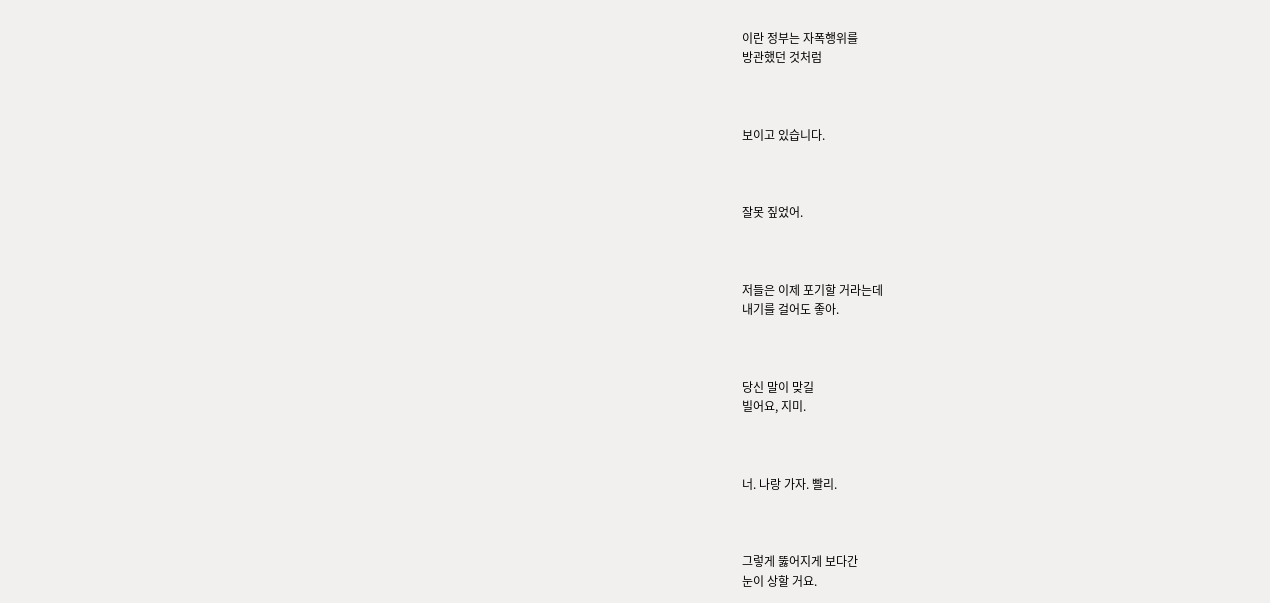이란 정부는 자폭행위를
방관했던 것처럼



보이고 있습니다.



잘못 짚었어.



저들은 이제 포기할 거라는데
내기를 걸어도 좋아.



당신 말이 맞길
빌어요, 지미.



너. 나랑 가자. 빨리.



그렇게 뚫어지게 보다간
눈이 상할 거요.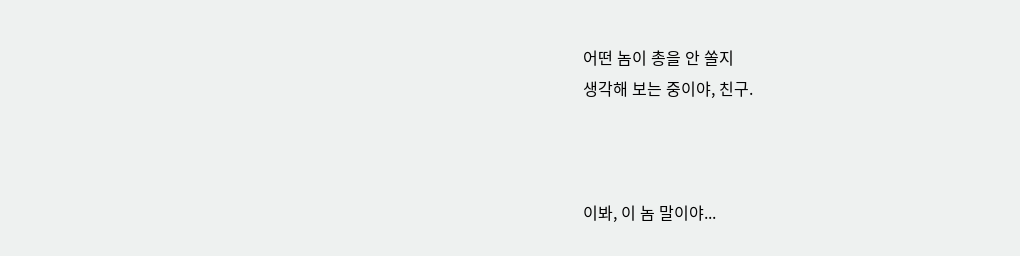어떤 놈이 총을 안 쏠지
생각해 보는 중이야, 친구.



이봐, 이 놈 말이야...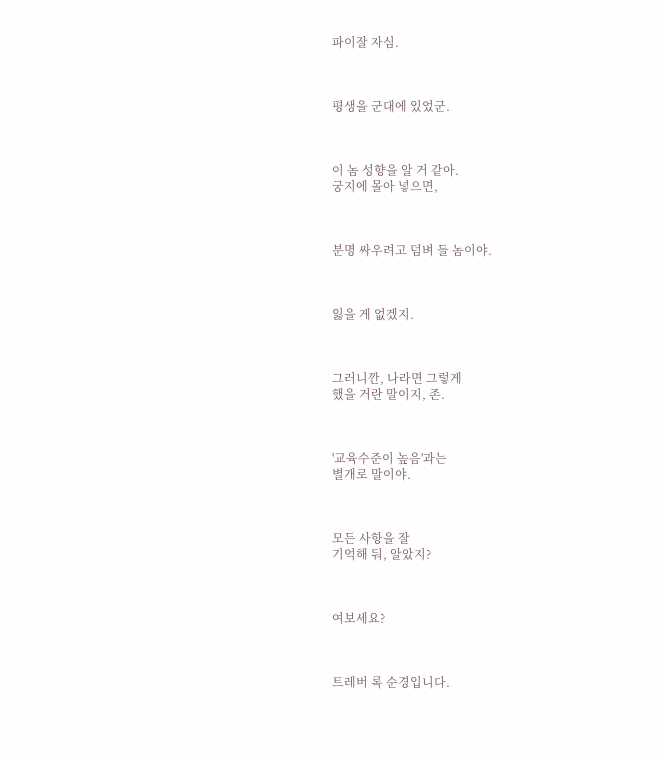파이잘 자심.



평생을 군대에 있었군.



이 놈 성향을 알 거 같아.
궁지에 몰아 넣으면,



분명 싸우려고 덤벼 들 놈이야.



잃을 게 없겠지.



그러니깐, 나라면 그렇게
했을 거란 말이지, 존.



'교육수준이 높음'과는
별개로 말이야.



모든 사항을 잘
기억해 둬, 알았지?



여보세요?



트레버 록 순경입니다.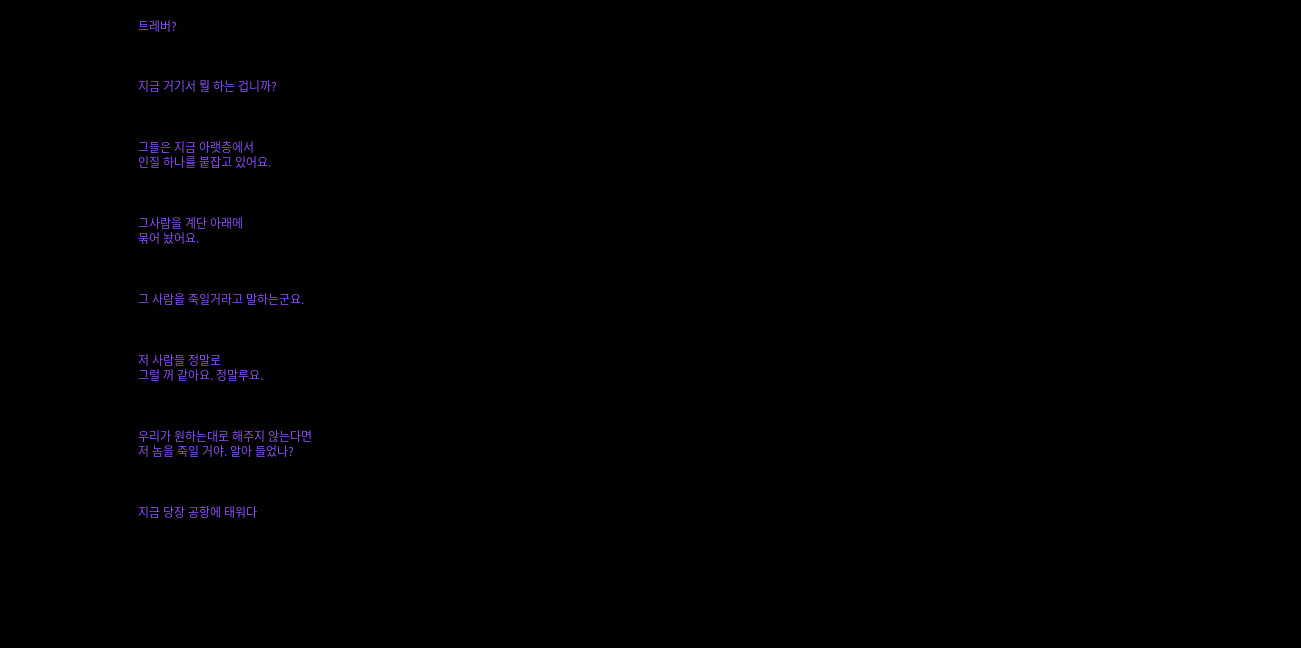트레버?



지금 거기서 뭘 하는 겁니까?



그들은 지금 아랫층에서
인질 하나를 붙잡고 있어요.



그사람을 계단 아래에
묶어 놨어요.



그 사람을 죽일거라고 말하는군요.



저 사람들 정말로
그럴 꺼 같아요. 정말루요.



우리가 원하는대로 해주지 않는다면
저 놈을 죽일 거야. 알아 들었나?



지금 당장 공항에 태워다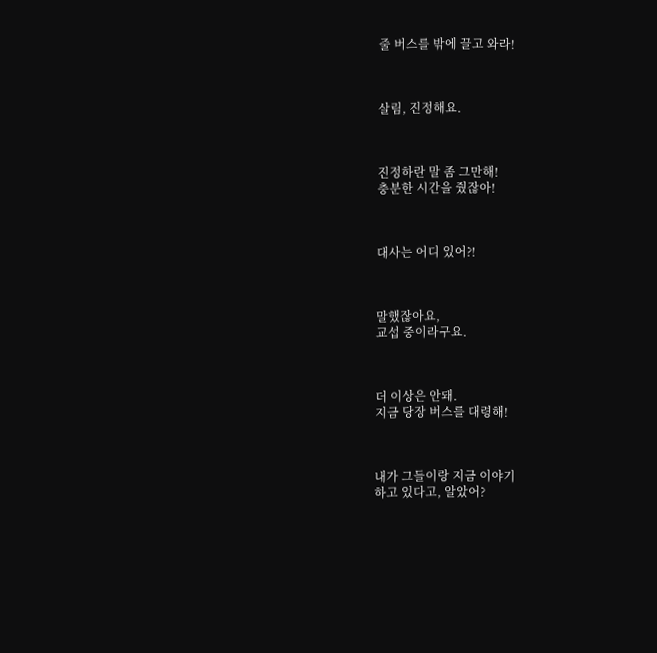줄 버스를 밖에 끌고 와라!



살림, 진정해요.



진정하란 말 좀 그만해!
충분한 시간을 줬잖아!



대사는 어디 있어?!



말했잖아요,
교섭 중이라구요.



더 이상은 안돼.
지금 당장 버스를 대령해!



내가 그들이랑 지금 이야기
하고 있다고, 알았어?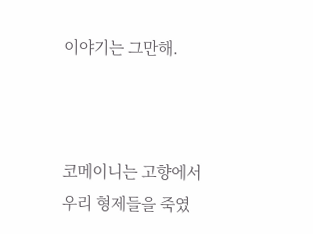이야기는 그만해.



코메이니는 고향에서
우리 형제들을 죽였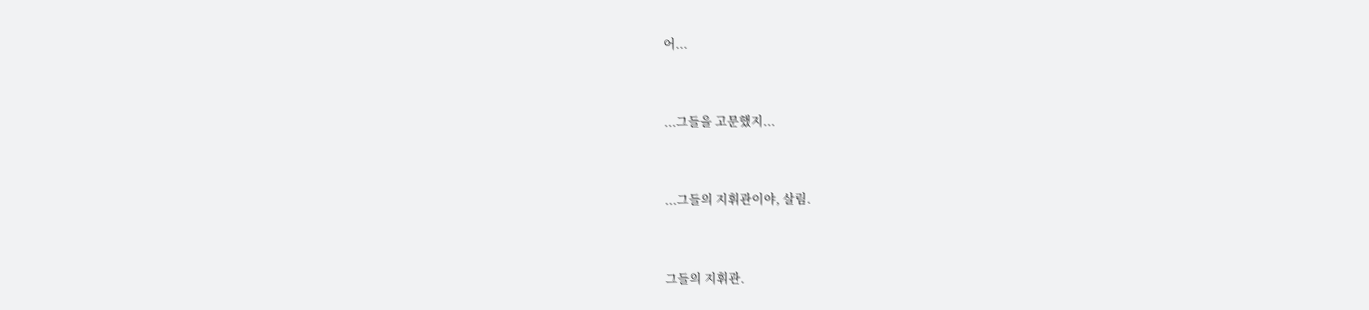어...



...그들을 고문했지...



...그들의 지휘관이야, 살림.



그들의 지휘관.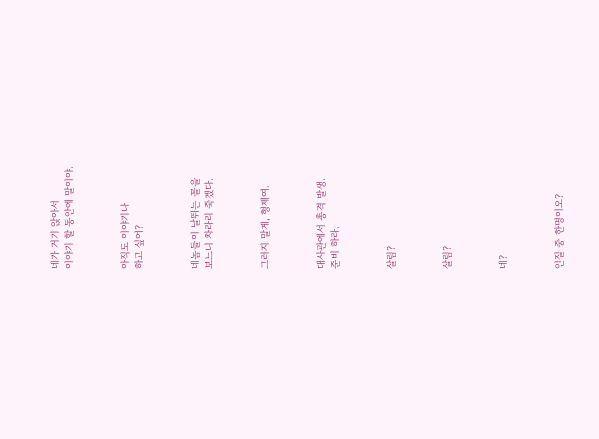네가 거기 앉아서
이야기 할 동안에 말이야.



아직도 이야기나
하고 싶어?



네놈들이 날뛰는 꼴을
보느니 차라리 죽겠다.



그러지 말게, 형제여.



대사관에서 총격 발생.
준비 하라.



살림?



살림?



네?



인질 중 한명이오?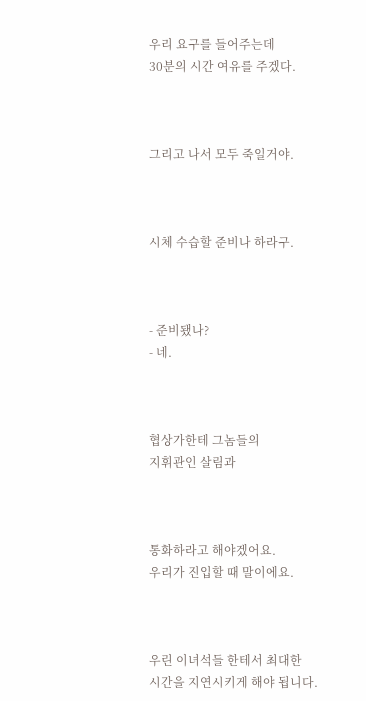우리 요구를 들어주는데
30분의 시간 여유를 주겠다.



그리고 나서 모두 죽일거야.



시체 수습할 준비나 하라구.



- 준비됐나?
- 네.



협상가한테 그놈들의
지휘관인 살림과



통화하라고 해야겠어요.
우리가 진입할 때 말이에요.



우린 이녀석들 한테서 최대한
시간을 지연시키게 해야 됩니다.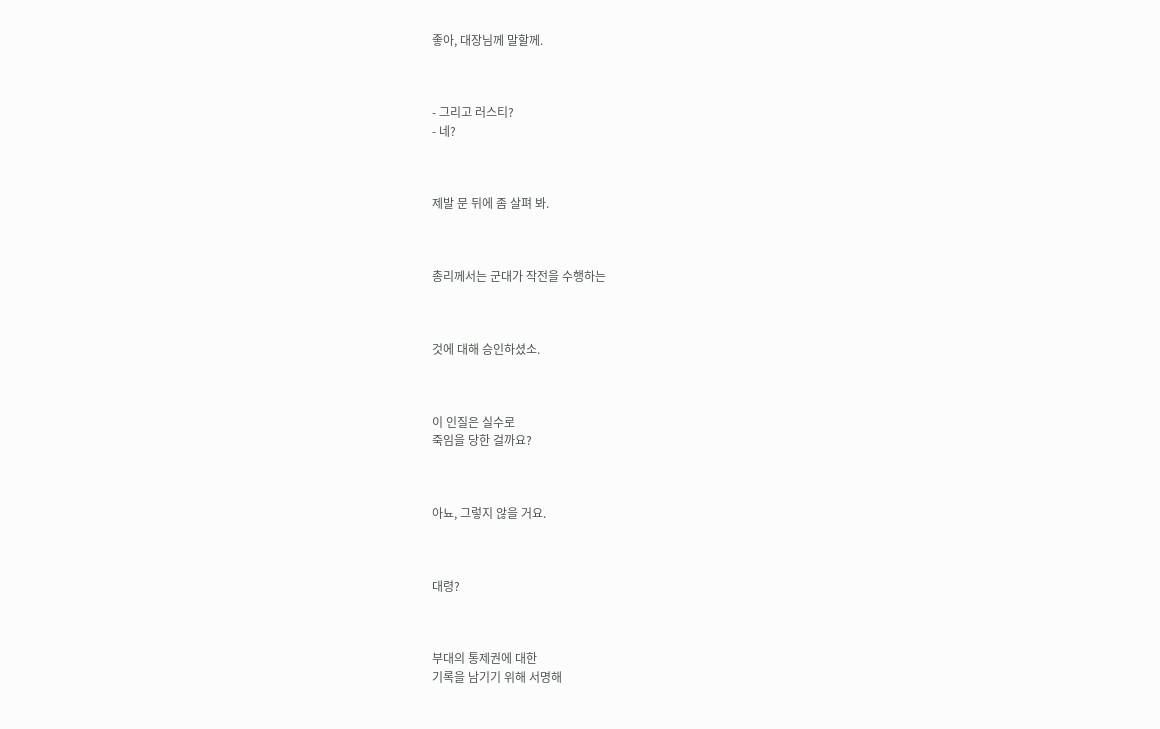좋아, 대장님께 말할께.



- 그리고 러스티?
- 네?



제발 문 뒤에 좀 살펴 봐.



총리께서는 군대가 작전을 수행하는



것에 대해 승인하셨소.



이 인질은 실수로
죽임을 당한 걸까요?



아뇨, 그렇지 않을 거요.



대령?



부대의 통제권에 대한
기록을 남기기 위해 서명해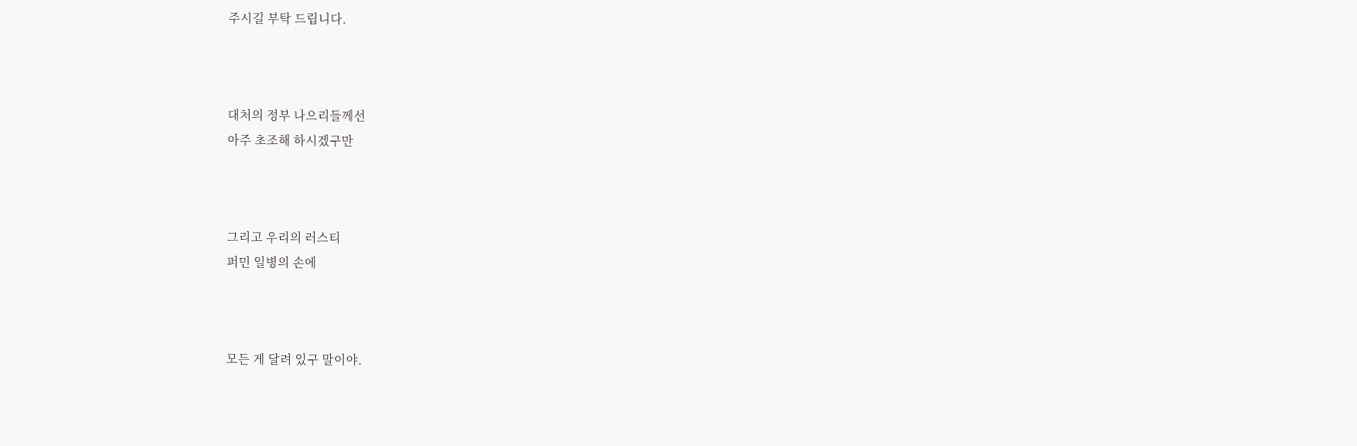주시길 부탁 드립니다.



대처의 정부 나으리들께선
아주 초조해 하시겠구만



그리고 우리의 러스티
퍼민 일병의 손에



모든 게 달려 있구 말이야.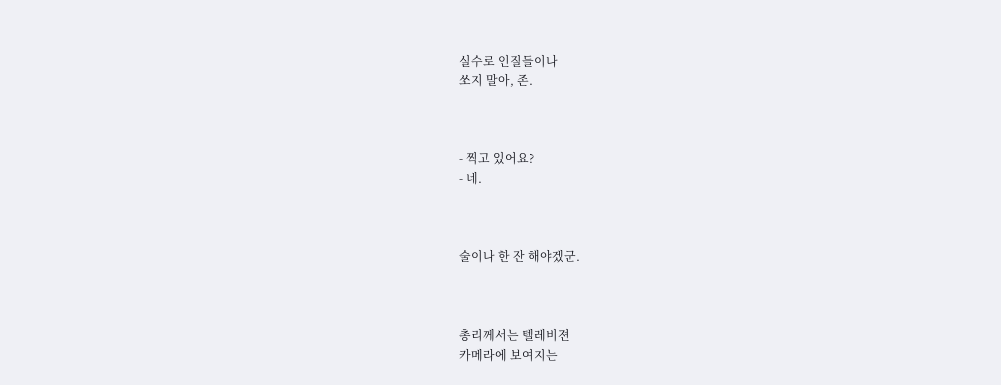실수로 인질들이나
쏘지 말아, 존.



- 찍고 있어요?
- 네.



술이나 한 잔 해야겠군.



총리께서는 텔레비젼
카메라에 보여지는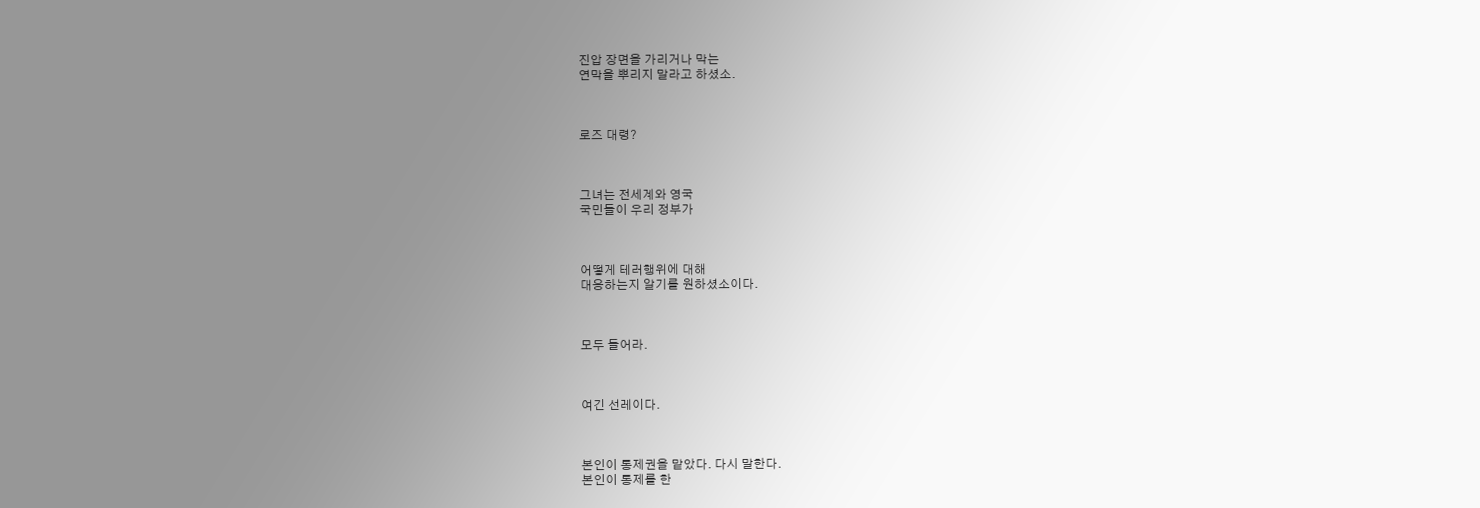진압 장면을 가리거나 막는
연막을 뿌리지 말라고 하셨소.



로즈 대령?



그녀는 전세계와 영국
국민들이 우리 정부가



어떻게 테러행위에 대해
대응하는지 알기를 원하셨소이다.



모두 들어라.



여긴 선레이다.



본인이 통제권을 맡았다. 다시 말한다.
본인이 통제를 한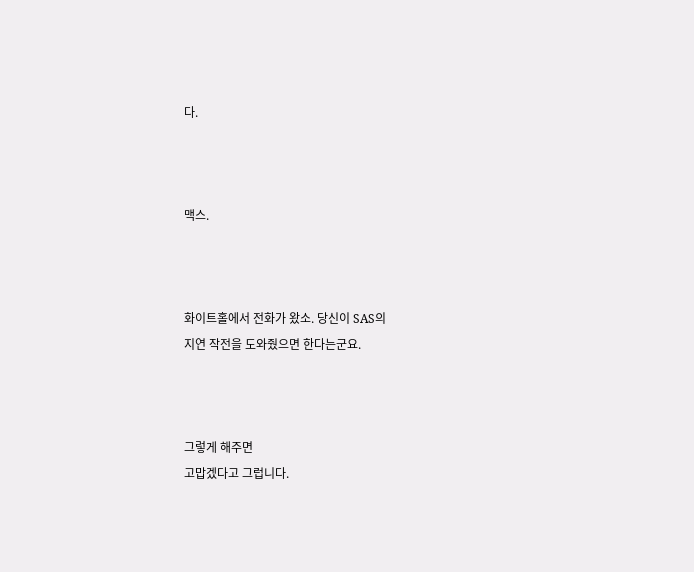다.



맥스.



화이트홀에서 전화가 왔소. 당신이 SAS의
지연 작전을 도와줬으면 한다는군요.



그렇게 해주면
고맙겠다고 그럽니다.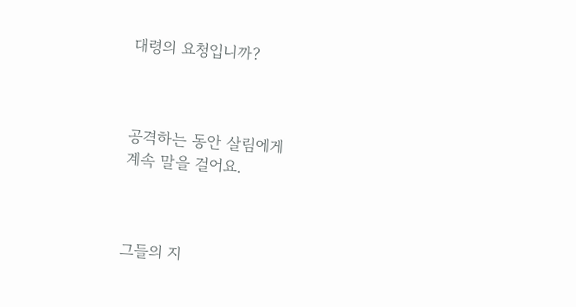대령의 요청입니까?



공격하는 동안 살림에게
계속 말을 걸어요.



그들의 지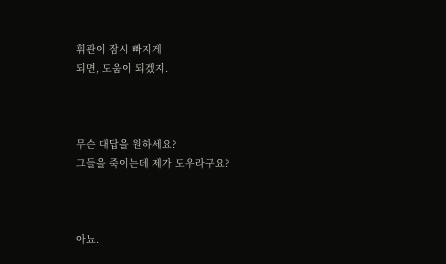휘관이 잠시 빠지게
되면, 도움이 되겠지.



무슨 대답을 원하세요?
그들을 죽이는데 제가 도우라구요?



아뇨.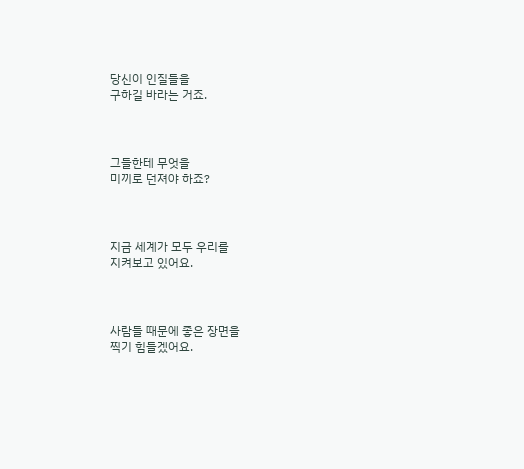당신이 인질들을
구하길 바라는 거죠.



그들한테 무엇을
미끼로 던져야 하죠?



지금 세계가 모두 우리를
지켜보고 있어요.



사람들 때문에 좋은 장면을
찍기 힘들겠어요.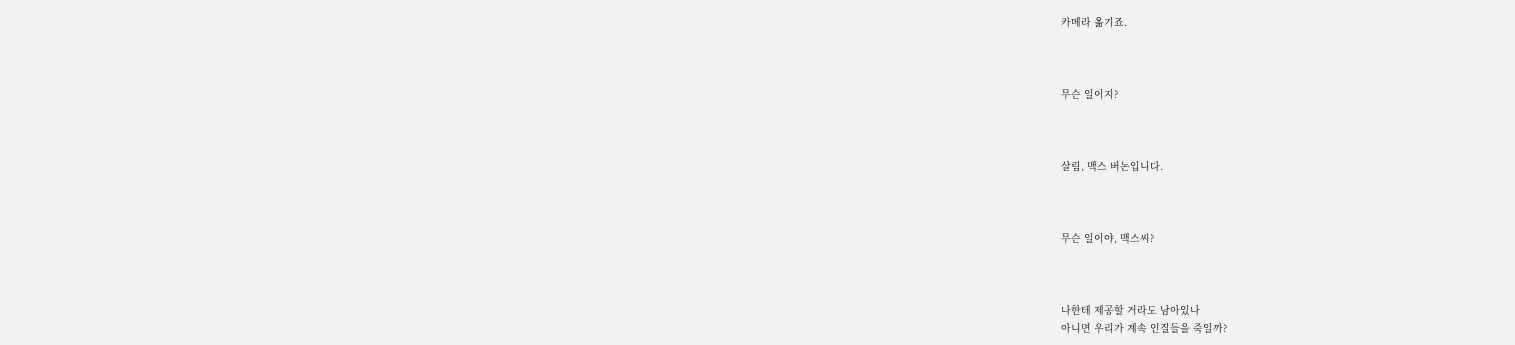카메라 옮기죠.



무슨 일이지?



살림, 맥스 버논입니다.



무슨 일이야, 맥스씨?



나한테 제공할 거라도 남아있나
아니면 우리가 계속 인질들을 죽일까?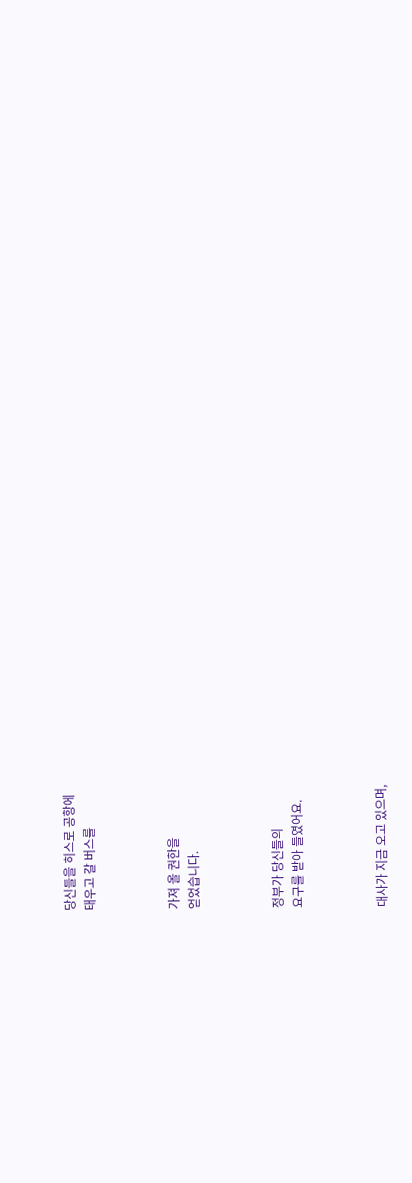당신들을 히스로 공항에
태우고 갈 버스를



가져 올 권한을
얻었습니다.



정부가 당신들의
요구를 받아 들였어요.



대사가 지금 오고 있으며,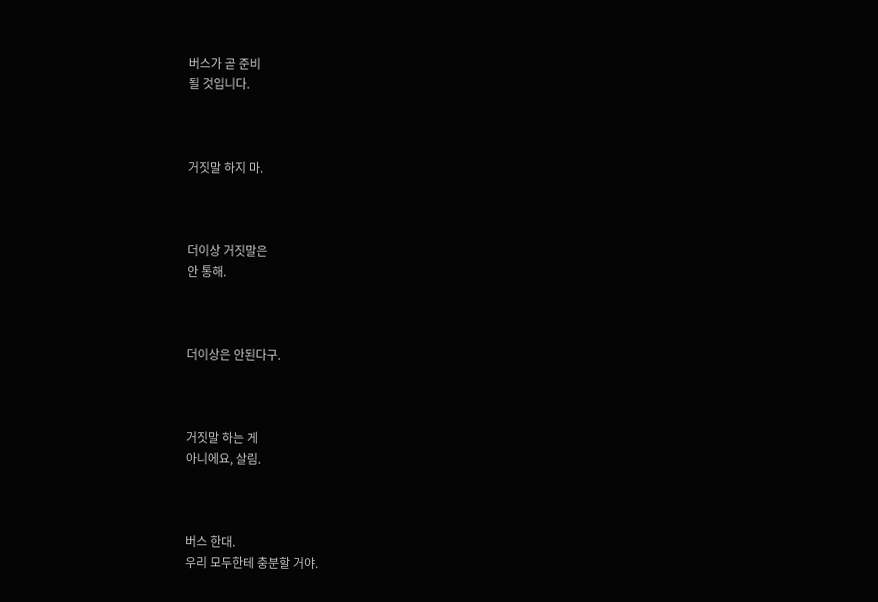버스가 곧 준비
될 것입니다.



거짓말 하지 마.



더이상 거짓말은
안 통해.



더이상은 안된다구.



거짓말 하는 게
아니에요, 살림.



버스 한대.
우리 모두한테 충분할 거야.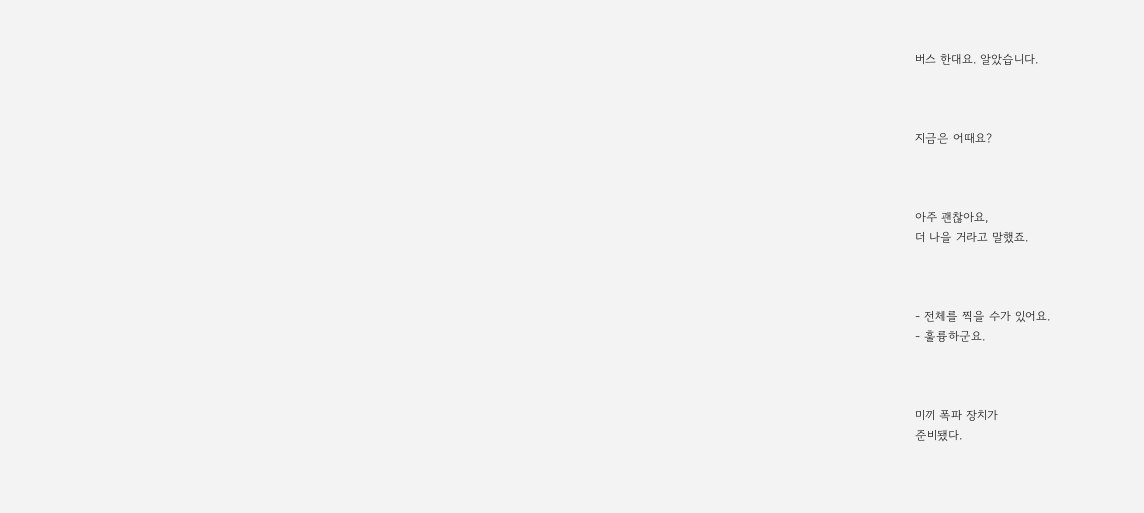버스 한대요. 알았습니다.



지금은 어때요?



아주 괜찮아요,
더 나을 거라고 말했죠.



- 전체를 찍을 수가 있어요.
- 훌륭하군요.



미끼 폭파 장치가
준비됐다.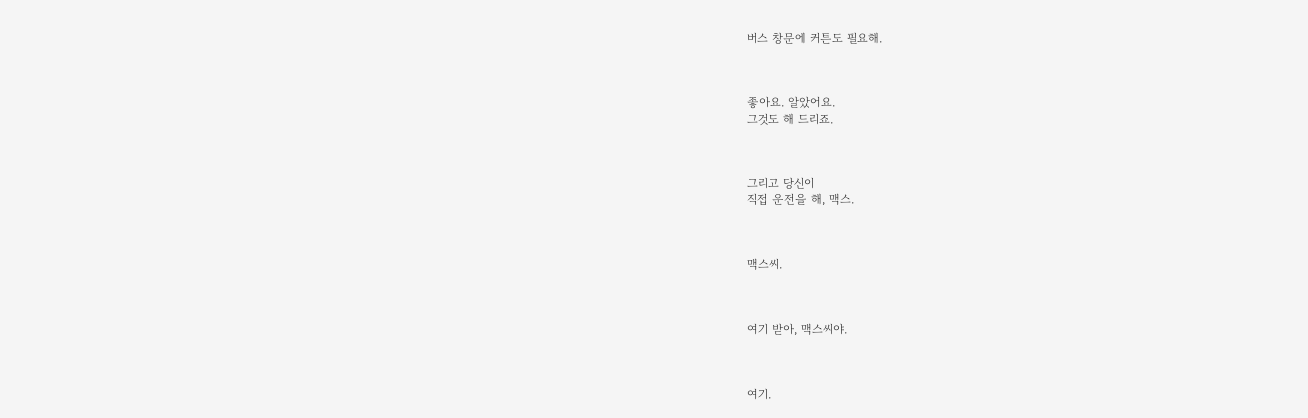버스 창문에 커튼도 필요해.



좋아요. 알았어요.
그것도 해 드리죠.



그리고 당신이
직접 운전을 해, 맥스.



맥스씨.



여기 받아, 맥스씨야.



여기.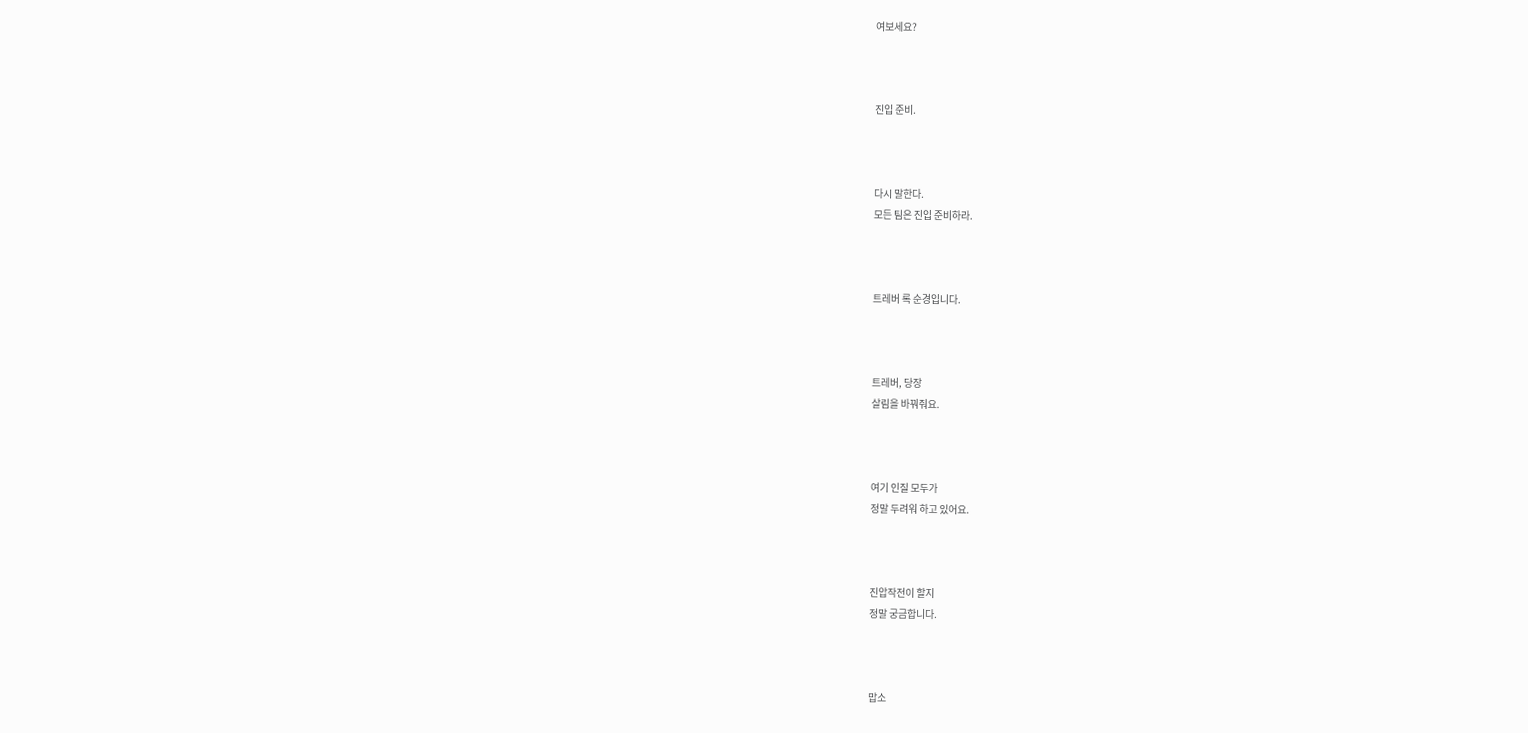여보세요?



진입 준비.



다시 말한다.
모든 팀은 진입 준비하라.



트레버 록 순경입니다.



트레버, 당장
살림을 바꿔줘요.



여기 인질 모두가
정말 두려워 하고 있어요.



진압작전이 할지
정말 궁금합니다.



맙소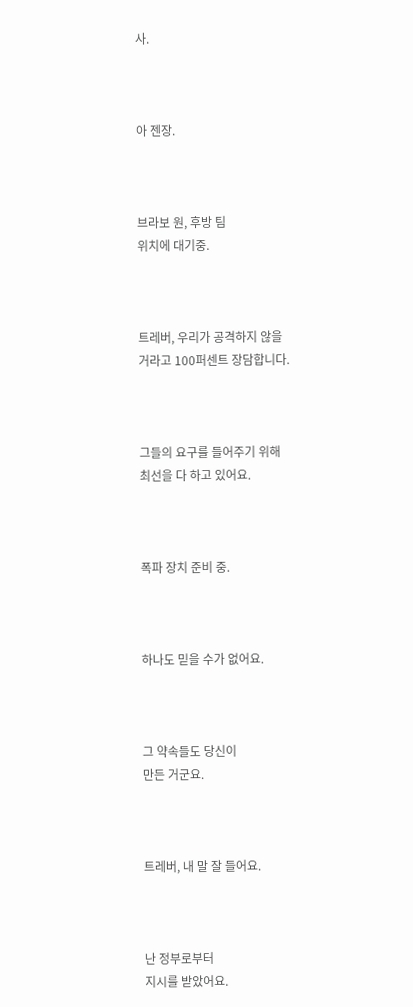사.



아 젠장.



브라보 원, 후방 팀
위치에 대기중.



트레버, 우리가 공격하지 않을
거라고 100퍼센트 장담합니다.



그들의 요구를 들어주기 위해
최선을 다 하고 있어요.



폭파 장치 준비 중.



하나도 믿을 수가 없어요.



그 약속들도 당신이
만든 거군요.



트레버, 내 말 잘 들어요.



난 정부로부터
지시를 받았어요.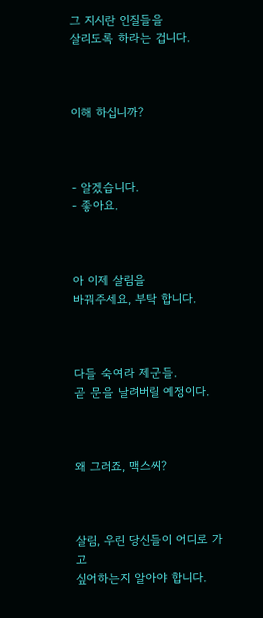그 지시란 인질들을
살리도록 하라는 겁니다.



이해 하십니까?



- 알겠습니다.
- 좋아요.



아 이제 살림을
바꿔주세요, 부탁 합니다.



다들 숙여라 제군들.
곧 문을 날려버릴 예정이다.



왜 그러죠, 맥스씨?



살림, 우린 당신들이 어디로 가고
싶어하는지 알아야 합니다.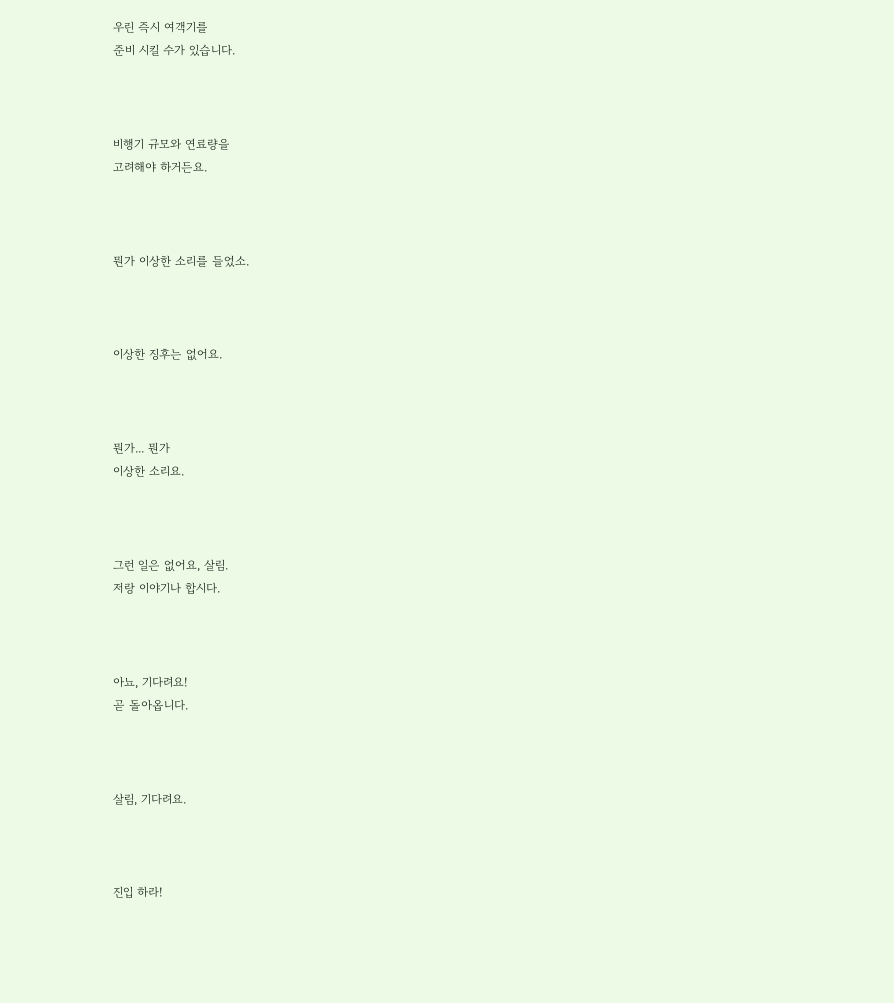우린 즉시 여객기를
준비 시킬 수가 있습니다.



비행기 규모와 연료량을
고려해야 하거든요.



뭔가 이상한 소리를 들었소.



이상한 징후는 없어요.



뭔가... 뭔가
이상한 소리요.



그런 일은 없어요, 살림.
저랑 이야기나 합시다.



아뇨, 기다려요!
곧 돌아옵니다.



살림, 기다려요.



진입 하라!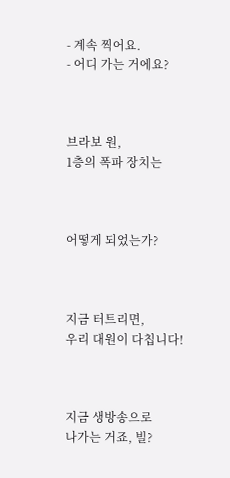- 계속 찍어요.
- 어디 가는 거에요?



브라보 원,
1층의 폭파 장치는



어떻게 되었는가?



지금 터트리면,
우리 대원이 다칩니다!



지금 생방송으로
나가는 거죠, 빌?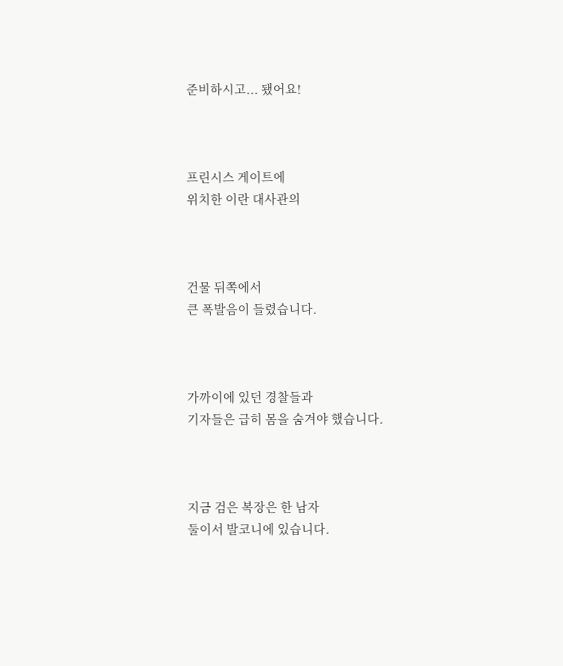준비하시고... 됐어요!



프린시스 게이트에
위치한 이란 대사관의



건물 뒤쪽에서
큰 폭발음이 들렸습니다.



가까이에 있던 경찰들과
기자들은 급히 몸을 숨겨야 했습니다.



지금 검은 복장은 한 남자
둘이서 발코니에 있습니다.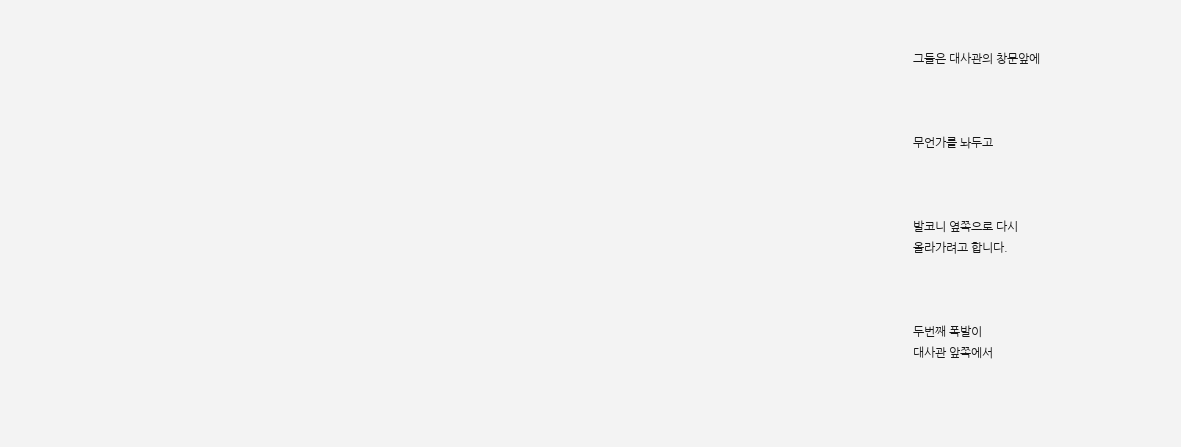그들은 대사관의 창문앞에



무언가를 놔두고



발코니 옆쪽으로 다시
올라가려고 합니다.



두번째 폭발이
대사관 앞쪽에서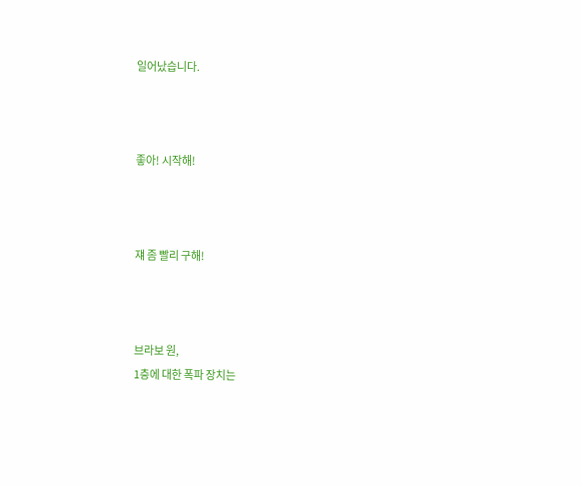일어났습니다.



좋아! 시작해!



쟤 좀 빨리 구해!



브라보 원,
1층에 대한 폭파 장치는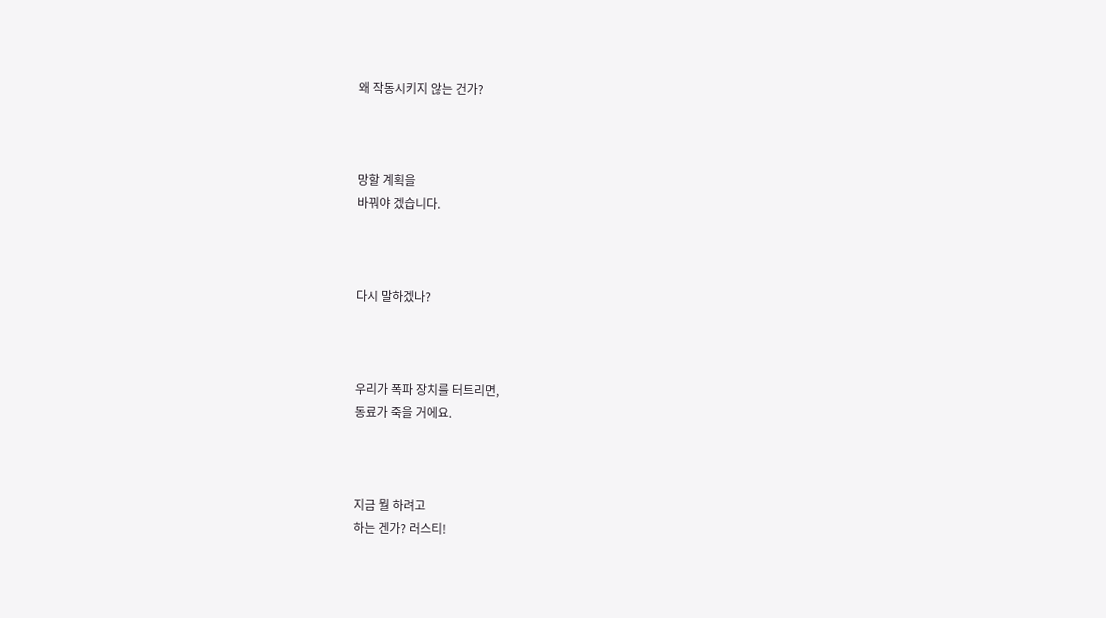왜 작동시키지 않는 건가?



망할 계획을
바꿔야 겠습니다.



다시 말하겠나?



우리가 폭파 장치를 터트리면,
동료가 죽을 거에요.



지금 뭘 하려고
하는 겐가? 러스티!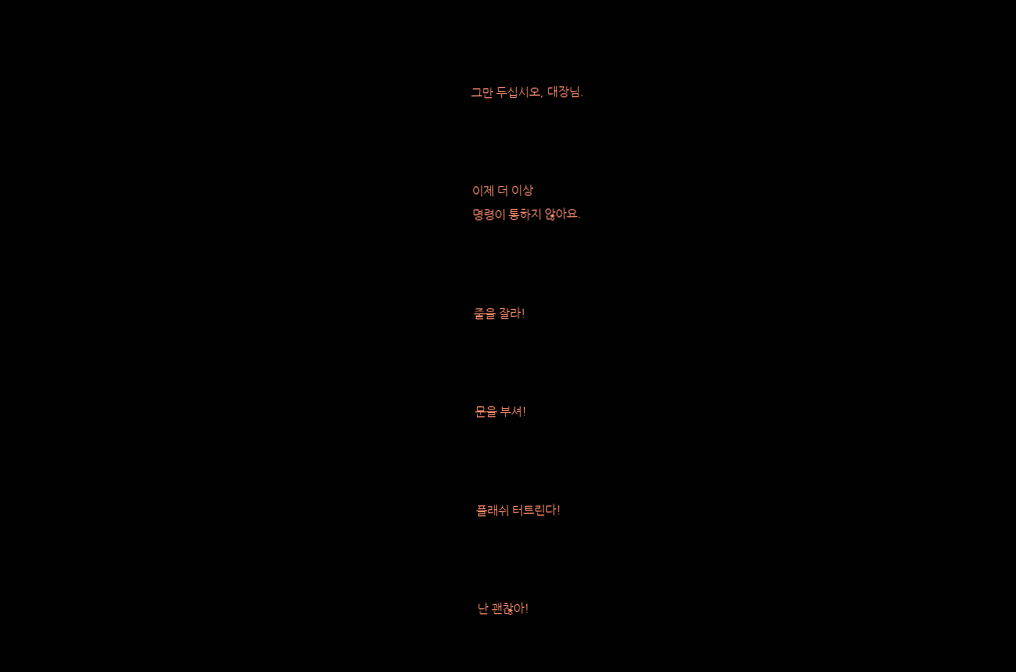그만 두십시오, 대장님.



이제 더 이상
명령이 통하지 않아요.



줄을 잘라!



문을 부셔!



플래쉬 터트린다!



난 괜찮아!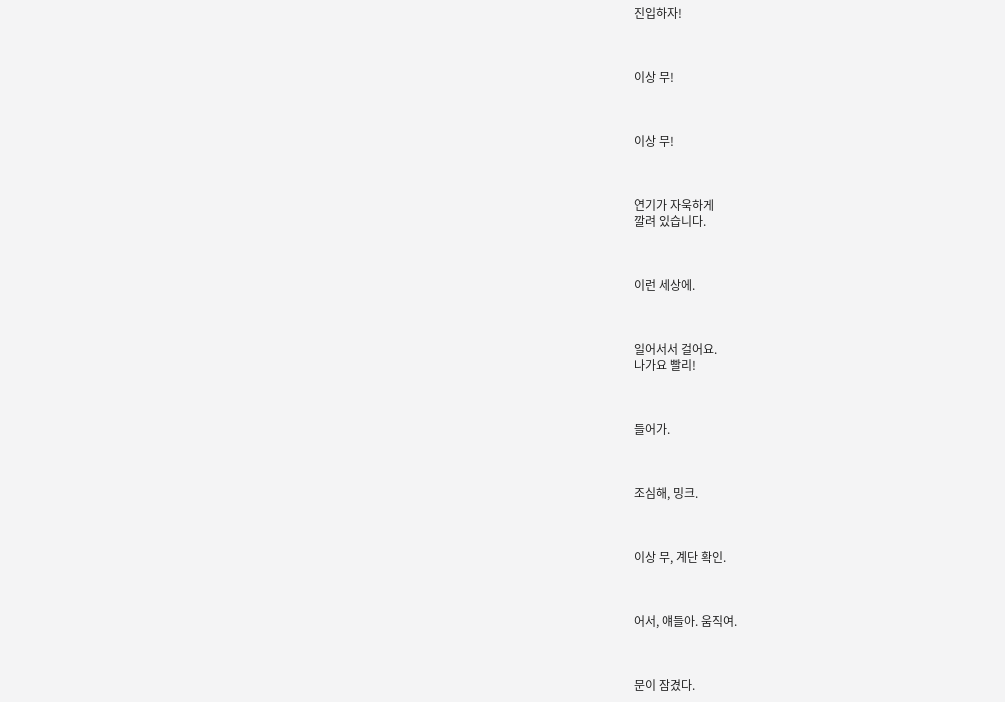진입하자!



이상 무!



이상 무!



연기가 자욱하게
깔려 있습니다.



이런 세상에.



일어서서 걸어요.
나가요 빨리!



들어가.



조심해, 밍크.



이상 무, 계단 확인.



어서, 얘들아. 움직여.



문이 잠겼다.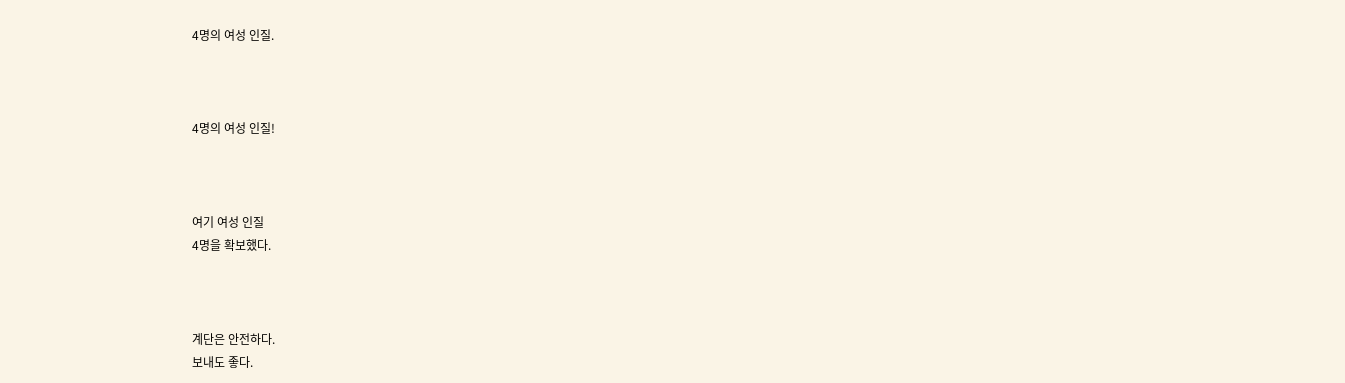4명의 여성 인질.



4명의 여성 인질!



여기 여성 인질
4명을 확보했다.



계단은 안전하다.
보내도 좋다.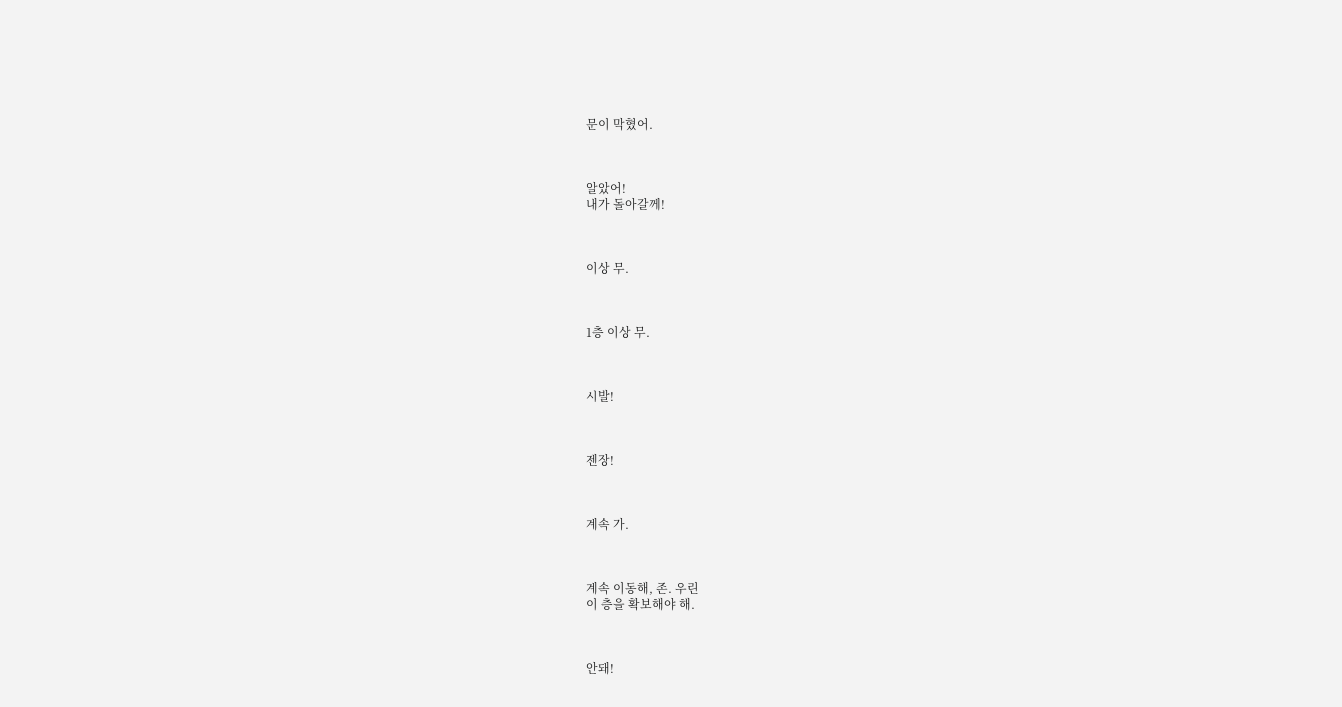문이 막혔어.



알았어!
내가 돌아갈께!



이상 무.



1층 이상 무.



시발!



젠장!



계속 가.



계속 이동해, 존. 우린
이 층을 확보해야 해.



안돼!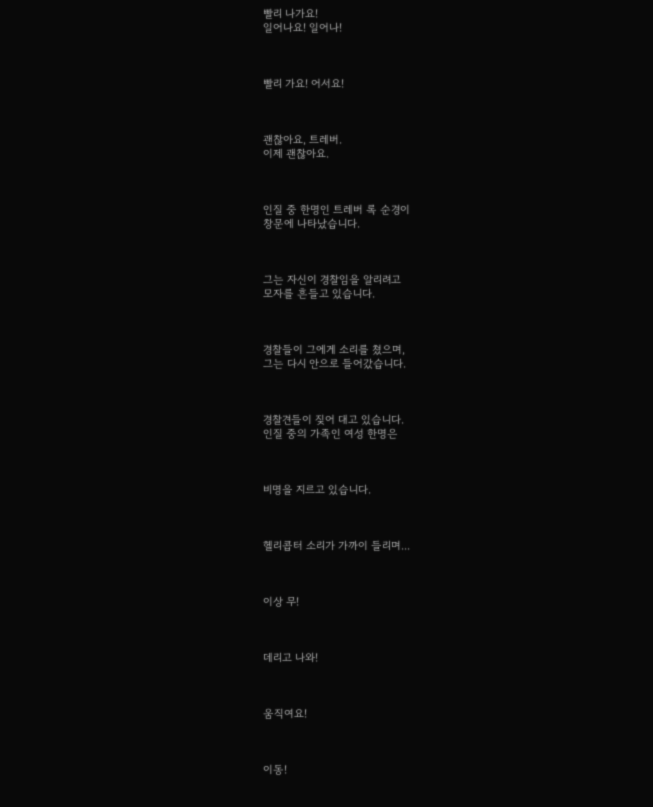빨리 나가요!
일어나요! 일어나!



빨리 가요! 어서요!



괜찮아요, 트레버.
이제 괜찮아요.



인질 중 한명인 트레버 록 순경이
창문에 나타났습니다.



그는 자신이 경찰임을 알리려고
모자를 흔들고 있습니다.



경찰들이 그에게 소리를 쳤으며,
그는 다시 안으로 들어갔습니다.



경찰견들이 짖어 대고 있습니다.
인질 중의 가족인 여성 한명은



비명을 지르고 있습니다.



헬리콥터 소리가 가까이 들리며...



이상 무!



데리고 나와!



움직여요!



이동!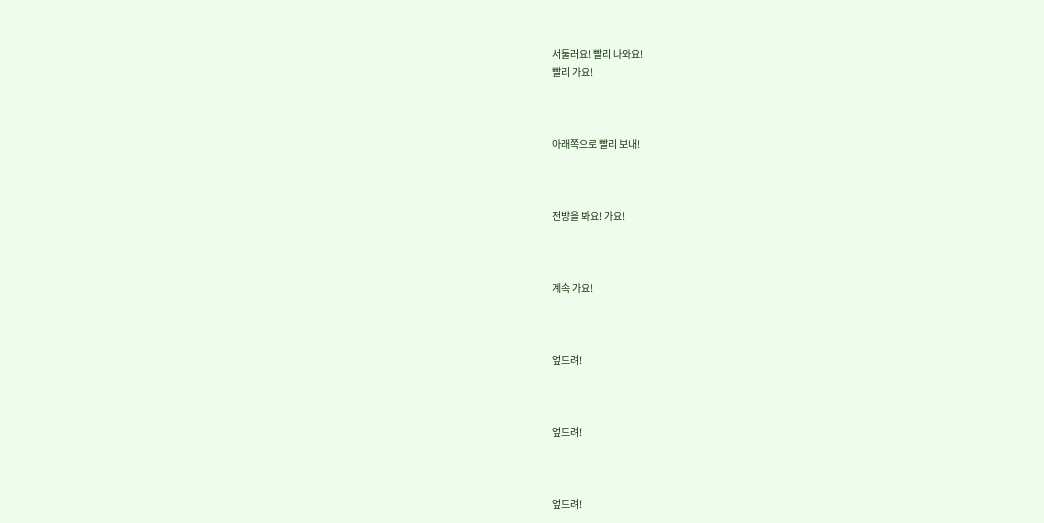서둘러요! 빨리 나와요!
빨리 가요!



아래쪽으로 빨리 보내!



전방을 봐요! 가요!



계속 가요!



엎드려!



엎드려!



엎드려!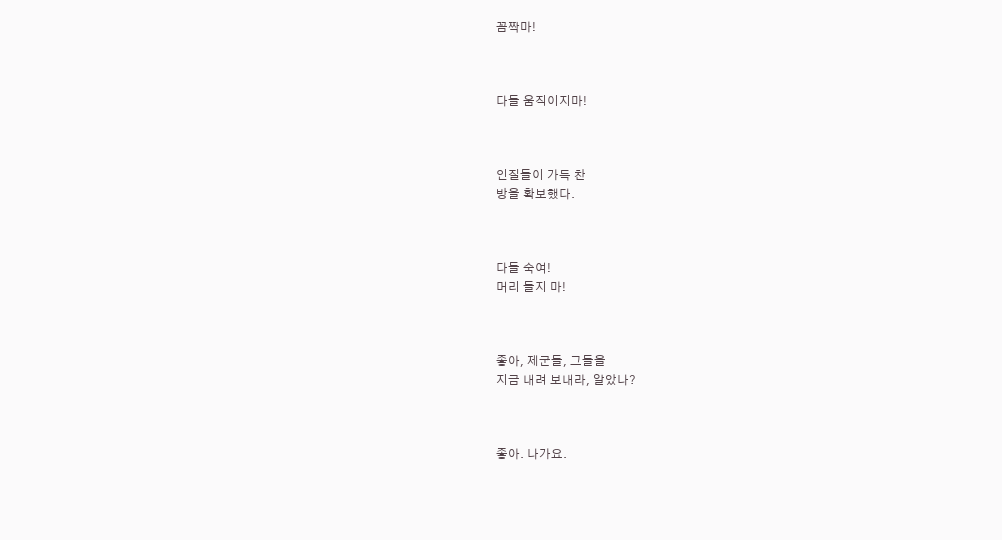꼼짝마!



다들 움직이지마!



인질들이 가득 찬
방을 확보했다.



다들 숙여!
머리 들지 마!



좋아, 제군들, 그들을
지금 내려 보내라, 알았나?



좋아. 나가요.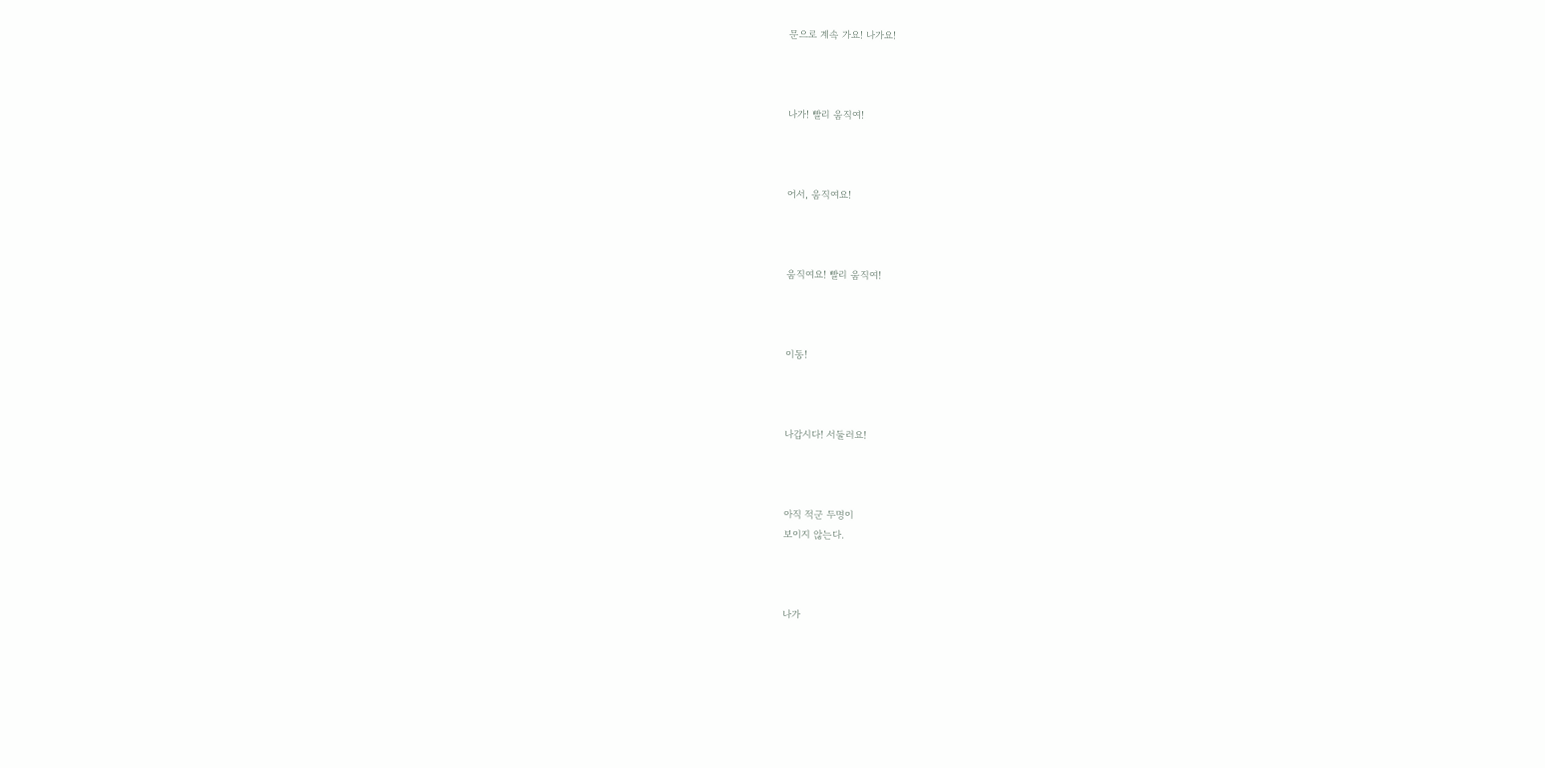문으로 계속 가요! 나가요!



나가! 빨리 움직여!



어서, 움직여요!



움직여요! 빨리 움직여!



이동!



나갑시다! 서둘러요!



아직 적군 두명이
보이지 않는다.



나가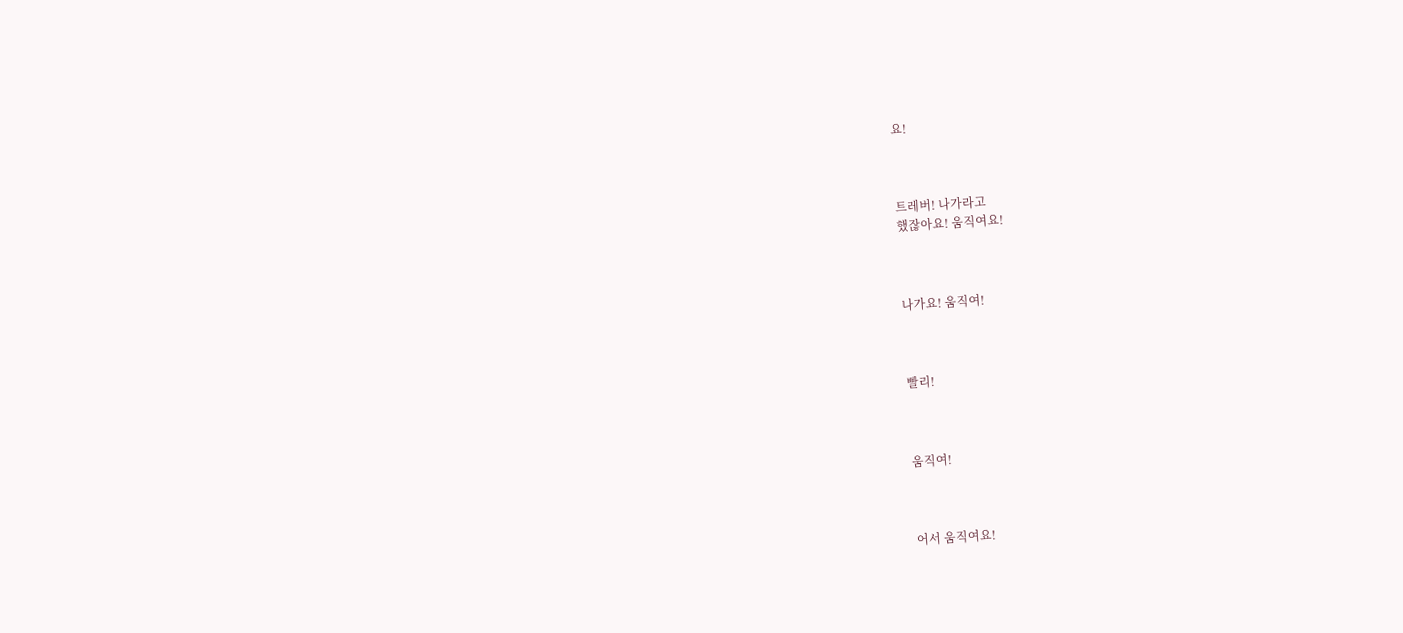요!



트레버! 나가라고
했잖아요! 움직여요!



나가요! 움직여!



빨리!



움직여!



어서 움직여요!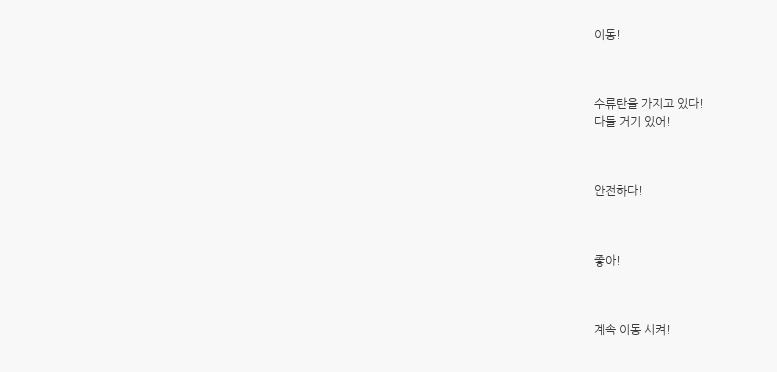이동!



수류탄을 가지고 있다!
다들 거기 있어!



안전하다!



좋아!



계속 이동 시켜!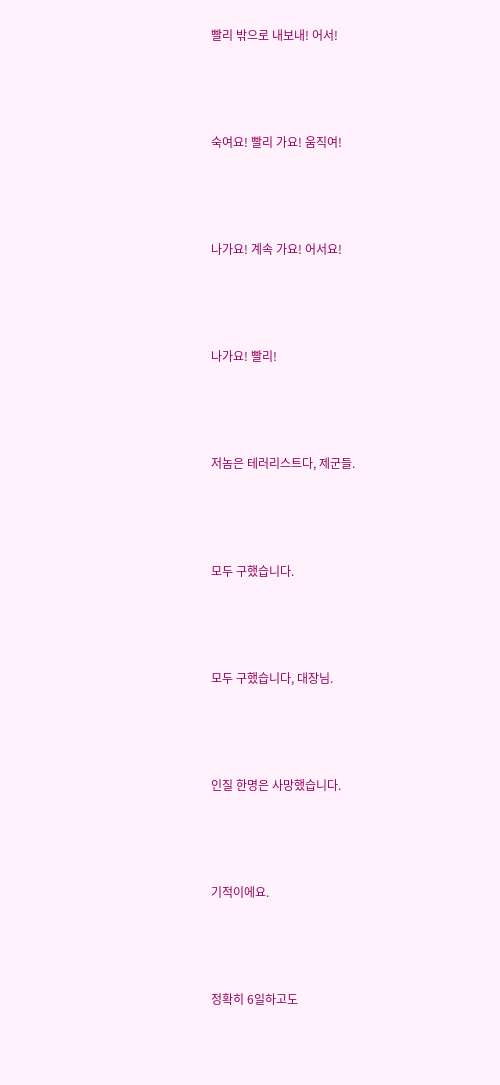빨리 밖으로 내보내! 어서!



숙여요! 빨리 가요! 움직여!



나가요! 계속 가요! 어서요!



나가요! 빨리!



저놈은 테러리스트다, 제군들.



모두 구했습니다.



모두 구했습니다, 대장님.



인질 한명은 사망했습니다.



기적이에요.



정확히 6일하고도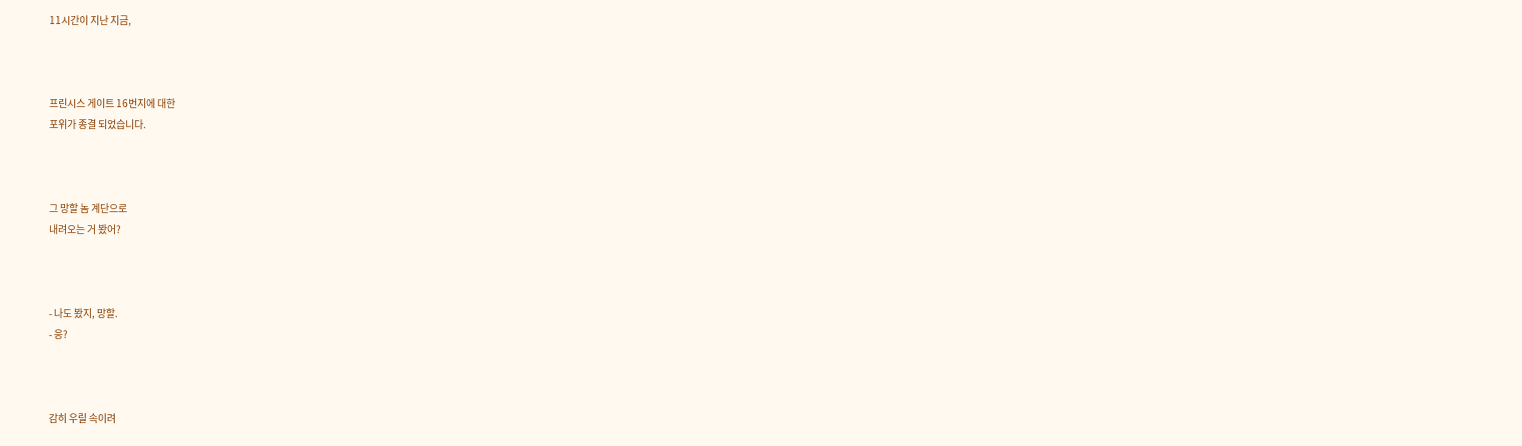11시간이 지난 지금,



프린시스 게이트 16번지에 대한
포위가 종결 되었습니다.



그 망할 놈 계단으로
내려오는 거 봤어?



- 나도 봤지, 망할.
- 응?



감히 우릴 속이려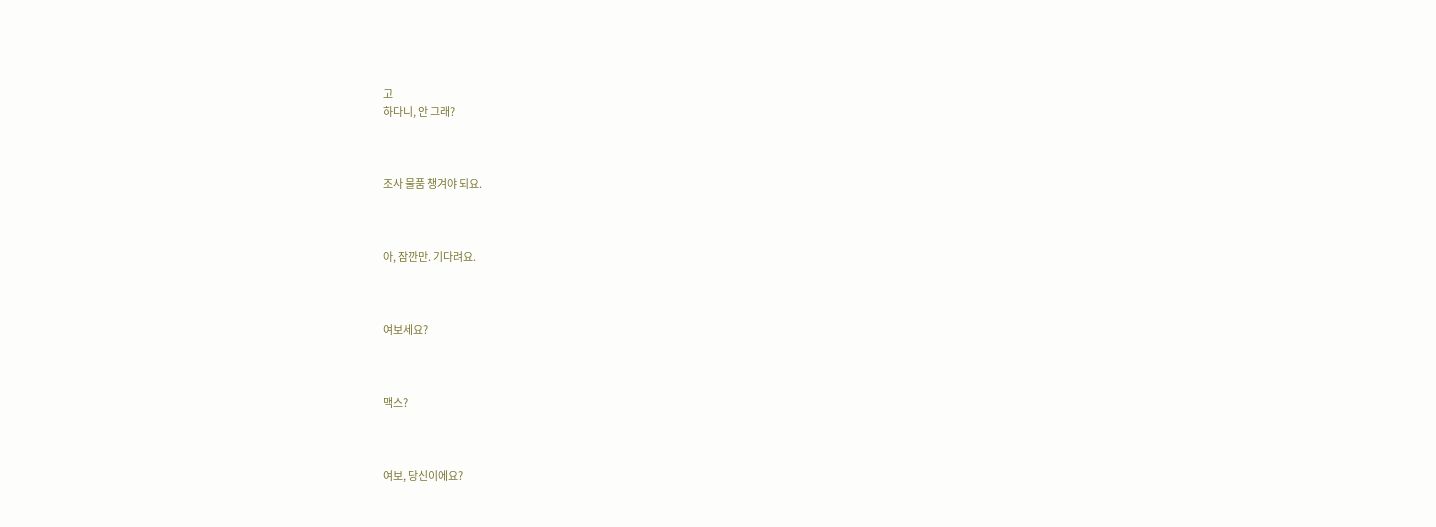고
하다니, 안 그래?



조사 물품 챙겨야 되요.



아, 잠깐만. 기다려요.



여보세요?



맥스?



여보, 당신이에요?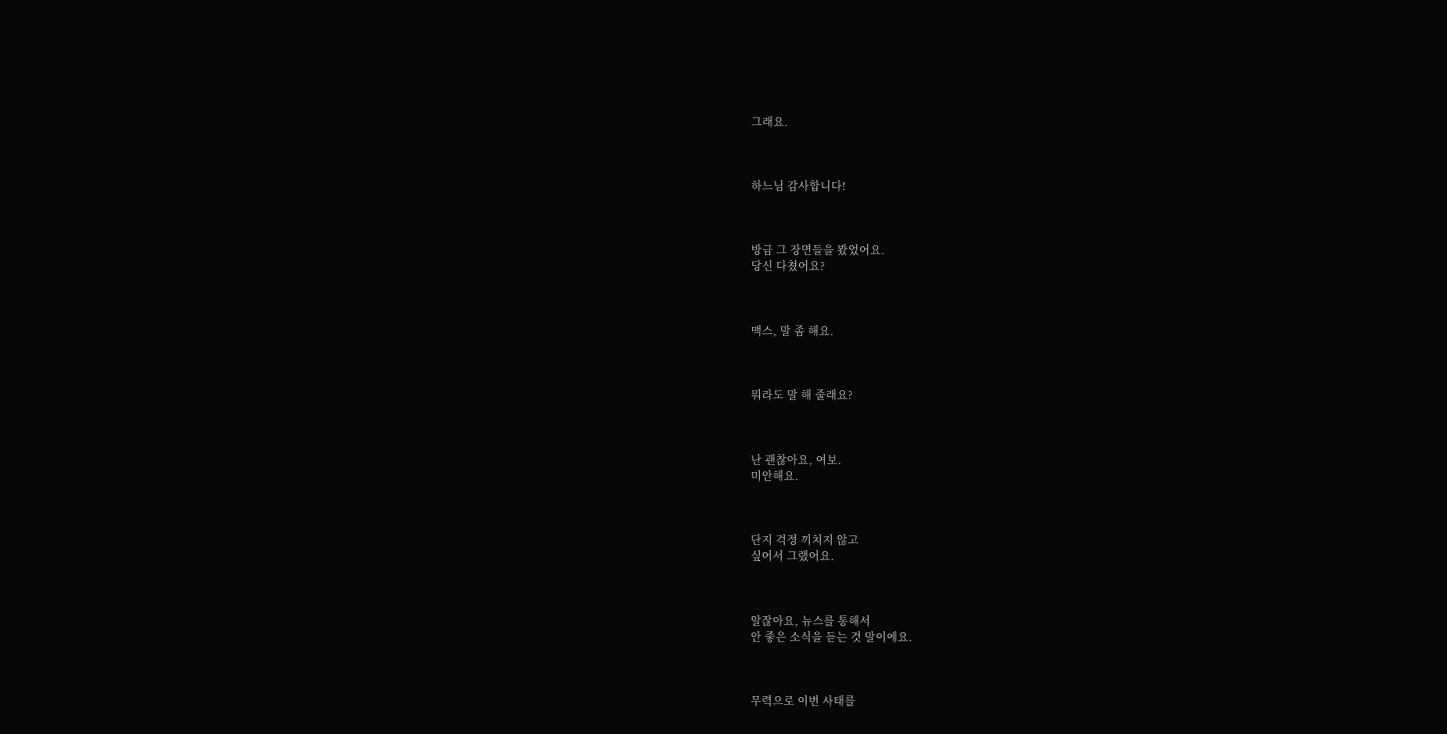그래요.



하느님 감사합니다!



방금 그 장면들을 봤었어요.
당신 다쳤어요?



맥스, 말 좀 해요.



뭐라도 말 해 줄래요?



난 괜찮아요, 여보.
미안해요.



단지 걱정 끼치지 않고
싶어서 그랬어요.



알잖아요, 뉴스를 통해서
안 좋은 소식을 듣는 것 말이에요.



무력으로 이번 사태를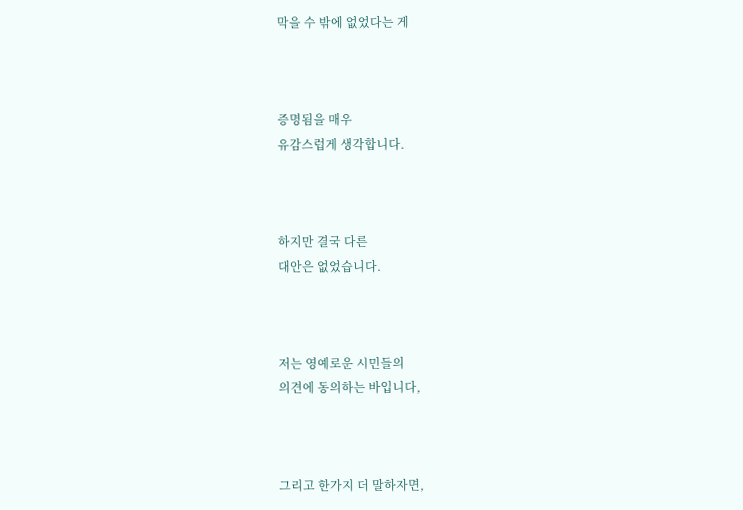막을 수 밖에 없었다는 게



증명됨을 매우
유감스럽게 생각합니다.



하지만 결국 다른
대안은 없었습니다.



저는 영예로운 시민들의
의견에 동의하는 바입니다,



그리고 한가지 더 말하자면,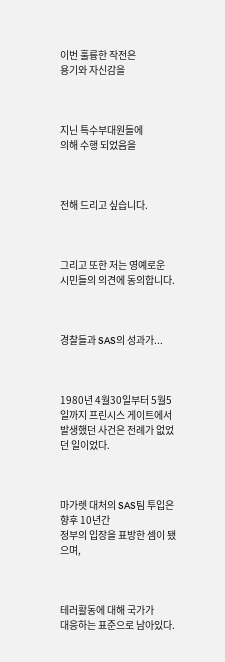이번 훌륭한 작전은
용기와 자신감을



지닌 특수부대원들에
의해 수행 되었음을



전해 드리고 싶습니다.



그리고 또한 저는 영예로운
시민들의 의견에 동의합니다.



경찰들과 SAS의 성과가...



1980년 4월30일부터 5월5일까지 프린시스 게이트에서
발생했던 사건은 전례가 없었던 일이었다.



마가렛 대처의 SAS팀 투입은 향후 10년간
정부의 입장을 표방한 셈이 됐으며,



테러활동에 대해 국가가
대응하는 표준으로 남아있다.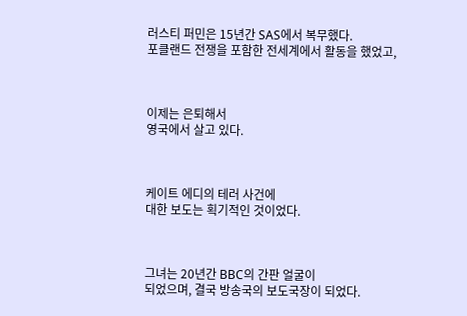러스티 퍼민은 15년간 SAS에서 복무했다.
포클랜드 전쟁을 포함한 전세계에서 활동을 했었고,



이제는 은퇴해서
영국에서 살고 있다.



케이트 에디의 테러 사건에
대한 보도는 획기적인 것이었다.



그녀는 20년간 BBC의 간판 얼굴이
되었으며, 결국 방송국의 보도국장이 되었다.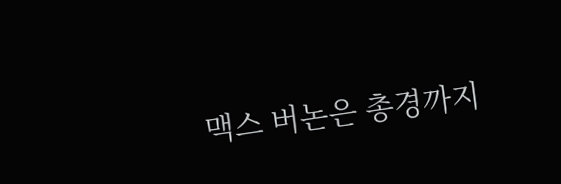맥스 버논은 총경까지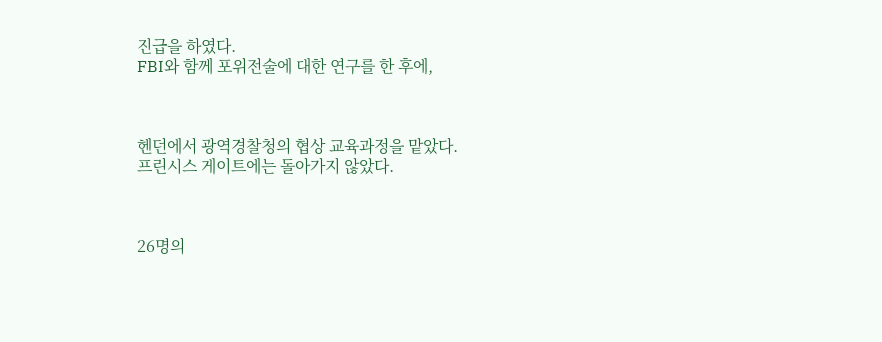진급을 하였다.
FBI와 함께 포위전술에 대한 연구를 한 후에,



헨던에서 광역경찰청의 협상 교육과정을 맡았다.
프린시스 게이트에는 돌아가지 않았다.



26명의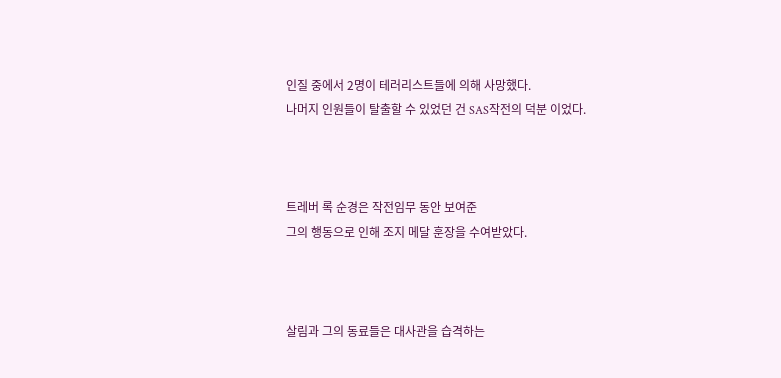인질 중에서 2명이 테러리스트들에 의해 사망했다.
나머지 인원들이 탈출할 수 있었던 건 SAS작전의 덕분 이었다.



트레버 록 순경은 작전임무 동안 보여준
그의 행동으로 인해 조지 메달 훈장을 수여받았다.



살림과 그의 동료들은 대사관을 습격하는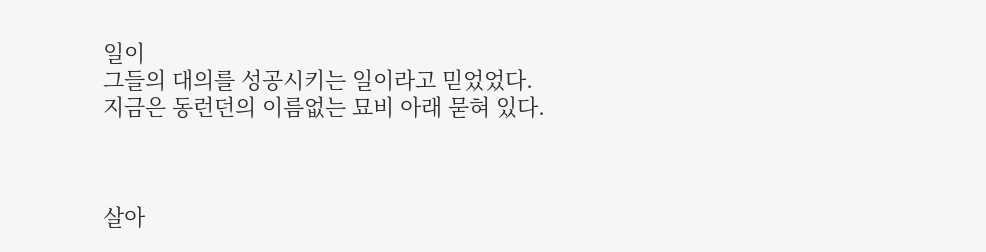일이
그들의 대의를 성공시키는 일이라고 믿었었다.
지금은 동런던의 이름없는 묘비 아래 묻혀 있다.



살아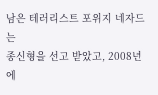남은 테러리스트 포위지 네자드는
종신형을 선고 받았고, 2008년에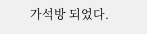가석방 되었다.